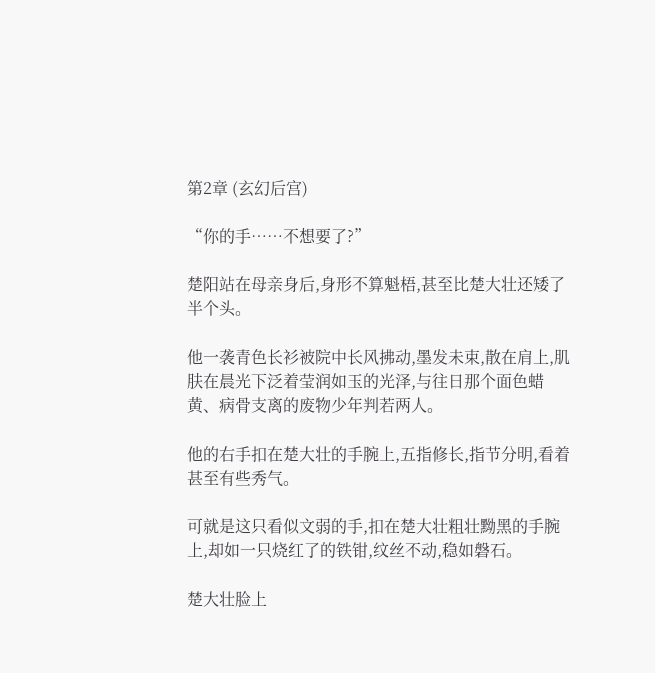第2章 (玄幻后宫)

“你的手……不想要了?”

楚阳站在母亲身后,身形不算魁梧,甚至比楚大壮还矮了半个头。

他一袭青色长衫被院中长风拂动,墨发未束,散在肩上,肌肤在晨光下泛着莹润如玉的光泽,与往日那个面色蜡黄、病骨支离的废物少年判若两人。

他的右手扣在楚大壮的手腕上,五指修长,指节分明,看着甚至有些秀气。

可就是这只看似文弱的手,扣在楚大壮粗壮黝黑的手腕上,却如一只烧红了的铁钳,纹丝不动,稳如磐石。

楚大壮脸上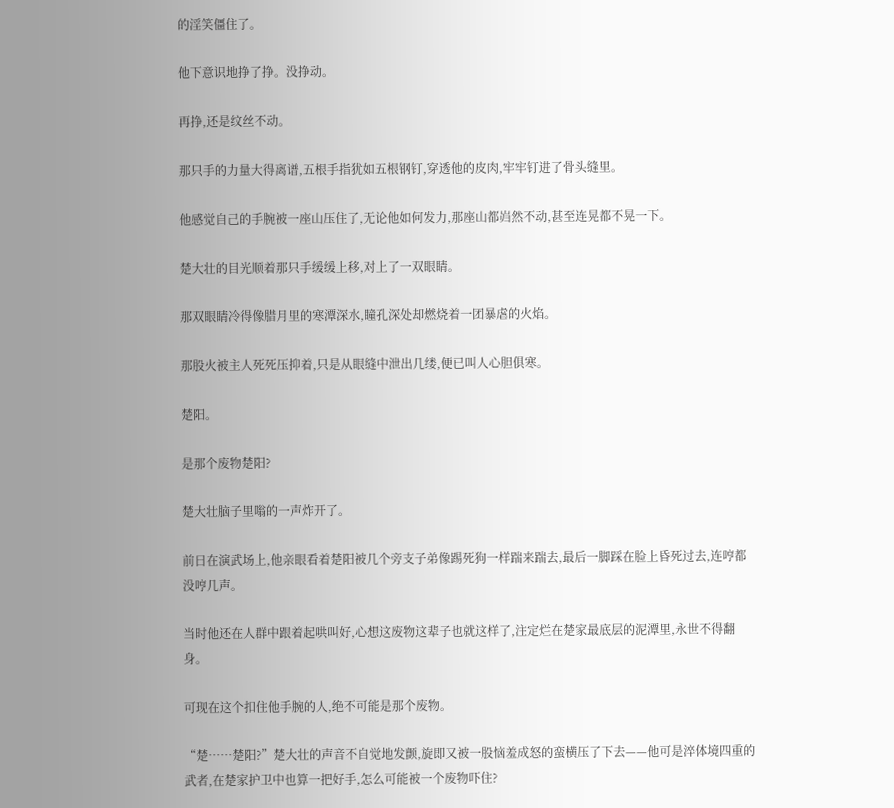的淫笑僵住了。

他下意识地挣了挣。没挣动。

再挣,还是纹丝不动。

那只手的力量大得离谱,五根手指犹如五根钢钉,穿透他的皮肉,牢牢钉进了骨头缝里。

他感觉自己的手腕被一座山压住了,无论他如何发力,那座山都岿然不动,甚至连晃都不晃一下。

楚大壮的目光顺着那只手缓缓上移,对上了一双眼睛。

那双眼睛冷得像腊月里的寒潭深水,瞳孔深处却燃烧着一团暴虐的火焰。

那股火被主人死死压抑着,只是从眼缝中泄出几缕,便已叫人心胆俱寒。

楚阳。

是那个废物楚阳?

楚大壮脑子里嗡的一声炸开了。

前日在演武场上,他亲眼看着楚阳被几个旁支子弟像踢死狗一样踹来踹去,最后一脚踩在脸上昏死过去,连哼都没哼几声。

当时他还在人群中跟着起哄叫好,心想这废物这辈子也就这样了,注定烂在楚家最底层的泥潭里,永世不得翻身。

可现在这个扣住他手腕的人,绝不可能是那个废物。

“楚……楚阳?”楚大壮的声音不自觉地发颤,旋即又被一股恼羞成怒的蛮横压了下去——他可是淬体境四重的武者,在楚家护卫中也算一把好手,怎么可能被一个废物吓住?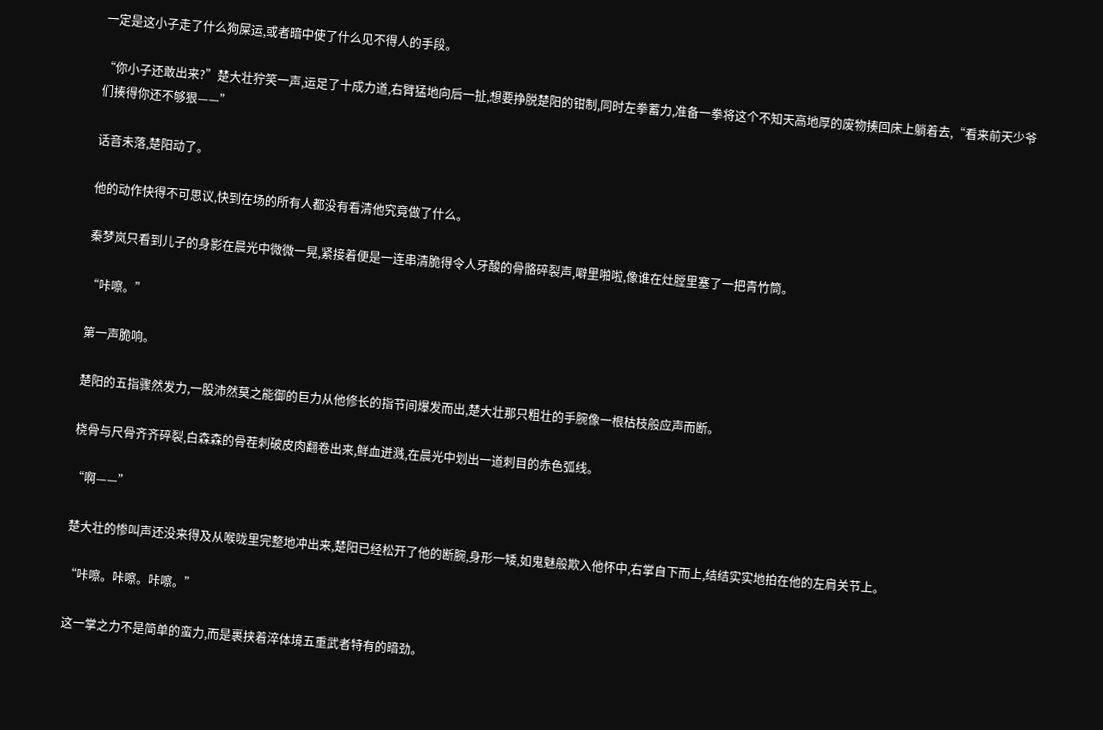一定是这小子走了什么狗屎运,或者暗中使了什么见不得人的手段。

“你小子还敢出来?”楚大壮狞笑一声,运足了十成力道,右臂猛地向后一扯,想要挣脱楚阳的钳制,同时左拳蓄力,准备一拳将这个不知天高地厚的废物揍回床上躺着去,“看来前天少爷们揍得你还不够狠——”

话音未落,楚阳动了。

他的动作快得不可思议,快到在场的所有人都没有看清他究竟做了什么。

秦梦岚只看到儿子的身影在晨光中微微一晃,紧接着便是一连串清脆得令人牙酸的骨骼碎裂声,噼里啪啦,像谁在灶膛里塞了一把青竹筒。

“咔嚓。”

第一声脆响。

楚阳的五指骤然发力,一股沛然莫之能御的巨力从他修长的指节间爆发而出,楚大壮那只粗壮的手腕像一根枯枝般应声而断。

桡骨与尺骨齐齐碎裂,白森森的骨茬刺破皮肉翻卷出来,鲜血迸溅,在晨光中划出一道刺目的赤色弧线。

“啊——”

楚大壮的惨叫声还没来得及从喉咙里完整地冲出来,楚阳已经松开了他的断腕,身形一矮,如鬼魅般欺入他怀中,右掌自下而上,结结实实地拍在他的左肩关节上。

“咔嚓。咔嚓。咔嚓。”

这一掌之力不是简单的蛮力,而是裹挟着淬体境五重武者特有的暗劲。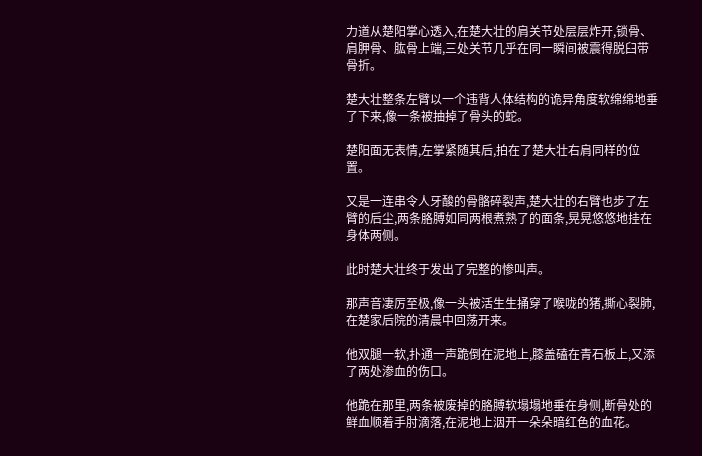力道从楚阳掌心透入,在楚大壮的肩关节处层层炸开,锁骨、肩胛骨、肱骨上端,三处关节几乎在同一瞬间被震得脱臼带骨折。

楚大壮整条左臂以一个违背人体结构的诡异角度软绵绵地垂了下来,像一条被抽掉了骨头的蛇。

楚阳面无表情,左掌紧随其后,拍在了楚大壮右肩同样的位置。

又是一连串令人牙酸的骨骼碎裂声,楚大壮的右臂也步了左臂的后尘,两条胳膊如同两根煮熟了的面条,晃晃悠悠地挂在身体两侧。

此时楚大壮终于发出了完整的惨叫声。

那声音凄厉至极,像一头被活生生捅穿了喉咙的猪,撕心裂肺,在楚家后院的清晨中回荡开来。

他双腿一软,扑通一声跪倒在泥地上,膝盖磕在青石板上,又添了两处渗血的伤口。

他跪在那里,两条被废掉的胳膊软塌塌地垂在身侧,断骨处的鲜血顺着手肘滴落,在泥地上洇开一朵朵暗红色的血花。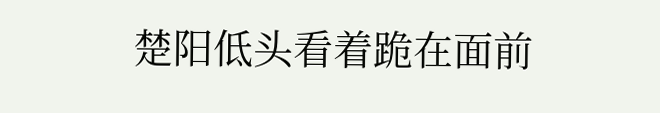楚阳低头看着跪在面前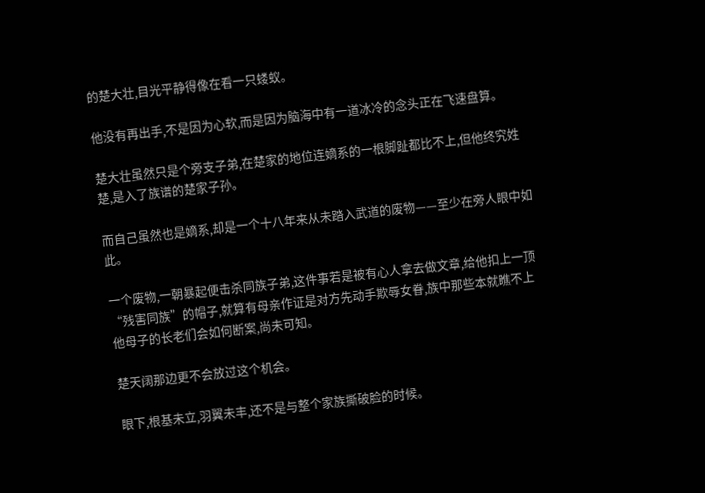的楚大壮,目光平静得像在看一只蝼蚁。

他没有再出手,不是因为心软,而是因为脑海中有一道冰冷的念头正在飞速盘算。

楚大壮虽然只是个旁支子弟,在楚家的地位连嫡系的一根脚趾都比不上,但他终究姓楚,是入了族谱的楚家子孙。

而自己虽然也是嫡系,却是一个十八年来从未踏入武道的废物——至少在旁人眼中如此。

一个废物,一朝暴起便击杀同族子弟,这件事若是被有心人拿去做文章,给他扣上一顶“残害同族”的帽子,就算有母亲作证是对方先动手欺辱女眷,族中那些本就瞧不上他母子的长老们会如何断案,尚未可知。

楚天阔那边更不会放过这个机会。

眼下,根基未立,羽翼未丰,还不是与整个家族撕破脸的时候。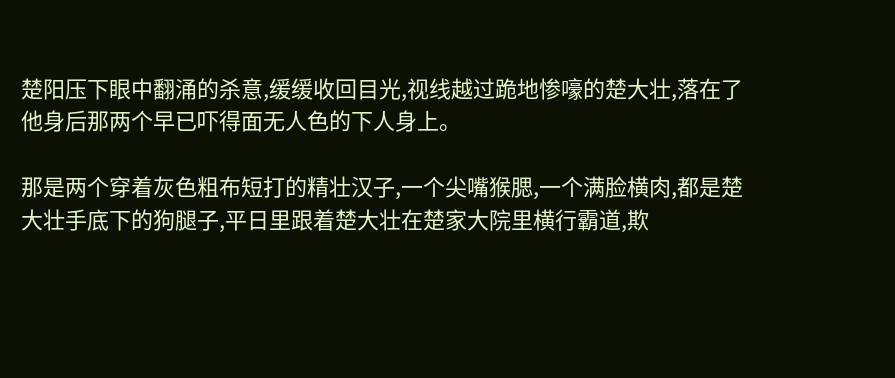楚阳压下眼中翻涌的杀意,缓缓收回目光,视线越过跪地惨嚎的楚大壮,落在了他身后那两个早已吓得面无人色的下人身上。

那是两个穿着灰色粗布短打的精壮汉子,一个尖嘴猴腮,一个满脸横肉,都是楚大壮手底下的狗腿子,平日里跟着楚大壮在楚家大院里横行霸道,欺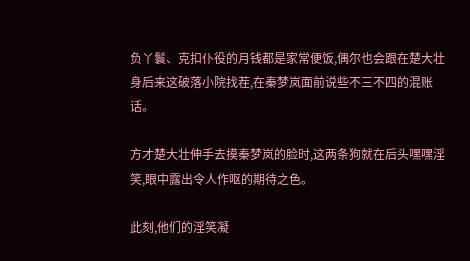负丫鬟、克扣仆役的月钱都是家常便饭,偶尔也会跟在楚大壮身后来这破落小院找茬,在秦梦岚面前说些不三不四的混账话。

方才楚大壮伸手去摸秦梦岚的脸时,这两条狗就在后头嘿嘿淫笑,眼中露出令人作呕的期待之色。

此刻,他们的淫笑凝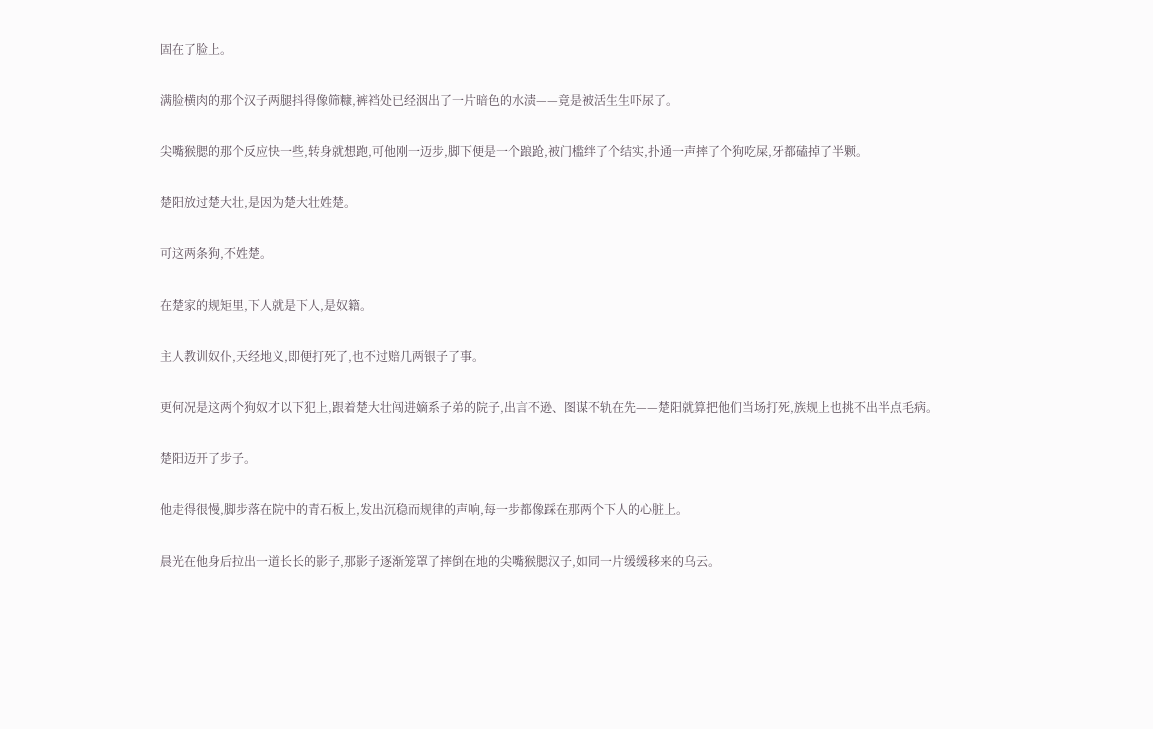固在了脸上。

满脸横肉的那个汉子两腿抖得像筛糠,裤裆处已经洇出了一片暗色的水渍——竟是被活生生吓尿了。

尖嘴猴腮的那个反应快一些,转身就想跑,可他刚一迈步,脚下便是一个踉跄,被门槛绊了个结实,扑通一声摔了个狗吃屎,牙都磕掉了半颗。

楚阳放过楚大壮,是因为楚大壮姓楚。

可这两条狗,不姓楚。

在楚家的规矩里,下人就是下人,是奴籍。

主人教训奴仆,天经地义,即便打死了,也不过赔几两银子了事。

更何况是这两个狗奴才以下犯上,跟着楚大壮闯进嫡系子弟的院子,出言不逊、图谋不轨在先——楚阳就算把他们当场打死,族规上也挑不出半点毛病。

楚阳迈开了步子。

他走得很慢,脚步落在院中的青石板上,发出沉稳而规律的声响,每一步都像踩在那两个下人的心脏上。

晨光在他身后拉出一道长长的影子,那影子逐渐笼罩了摔倒在地的尖嘴猴腮汉子,如同一片缓缓移来的乌云。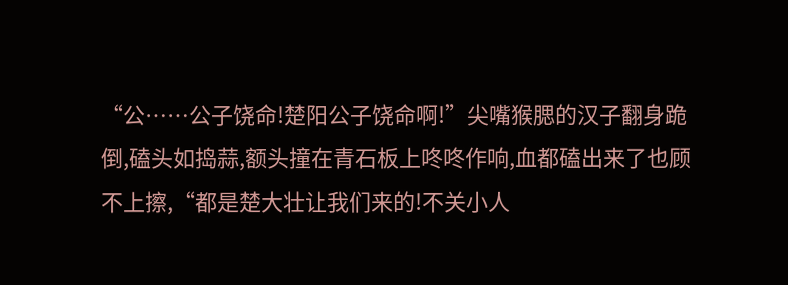“公……公子饶命!楚阳公子饶命啊!”尖嘴猴腮的汉子翻身跪倒,磕头如捣蒜,额头撞在青石板上咚咚作响,血都磕出来了也顾不上擦,“都是楚大壮让我们来的!不关小人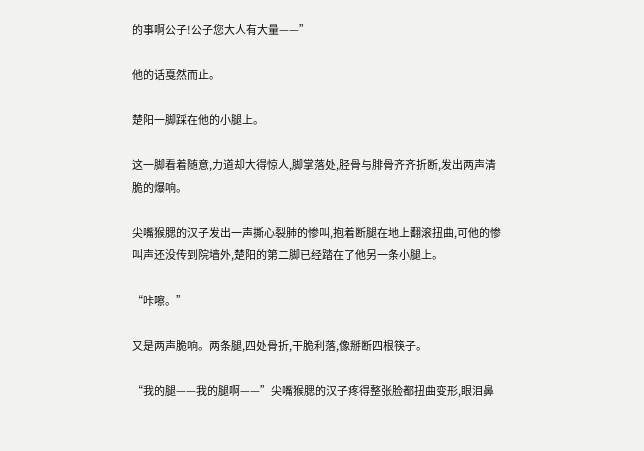的事啊公子!公子您大人有大量——”

他的话戛然而止。

楚阳一脚踩在他的小腿上。

这一脚看着随意,力道却大得惊人,脚掌落处,胫骨与腓骨齐齐折断,发出两声清脆的爆响。

尖嘴猴腮的汉子发出一声撕心裂肺的惨叫,抱着断腿在地上翻滚扭曲,可他的惨叫声还没传到院墙外,楚阳的第二脚已经踏在了他另一条小腿上。

“咔嚓。”

又是两声脆响。两条腿,四处骨折,干脆利落,像掰断四根筷子。

“我的腿——我的腿啊——”尖嘴猴腮的汉子疼得整张脸都扭曲变形,眼泪鼻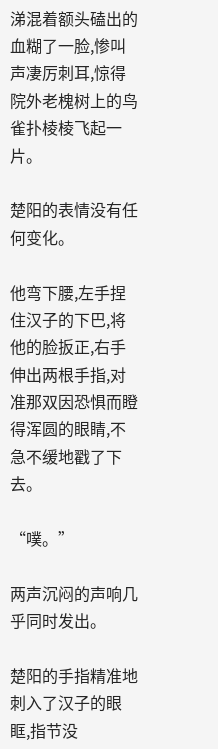涕混着额头磕出的血糊了一脸,惨叫声凄厉刺耳,惊得院外老槐树上的鸟雀扑棱棱飞起一片。

楚阳的表情没有任何变化。

他弯下腰,左手捏住汉子的下巴,将他的脸扳正,右手伸出两根手指,对准那双因恐惧而瞪得浑圆的眼睛,不急不缓地戳了下去。

“噗。”

两声沉闷的声响几乎同时发出。

楚阳的手指精准地刺入了汉子的眼眶,指节没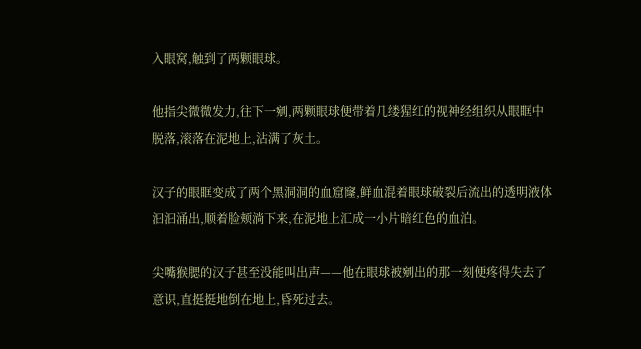入眼窝,触到了两颗眼球。

他指尖微微发力,往下一剜,两颗眼球便带着几缕猩红的视神经组织从眼眶中脱落,滚落在泥地上,沾满了灰土。

汉子的眼眶变成了两个黑洞洞的血窟窿,鲜血混着眼球破裂后流出的透明液体汩汩涌出,顺着脸颊淌下来,在泥地上汇成一小片暗红色的血泊。

尖嘴猴腮的汉子甚至没能叫出声——他在眼球被剜出的那一刻便疼得失去了意识,直挺挺地倒在地上,昏死过去。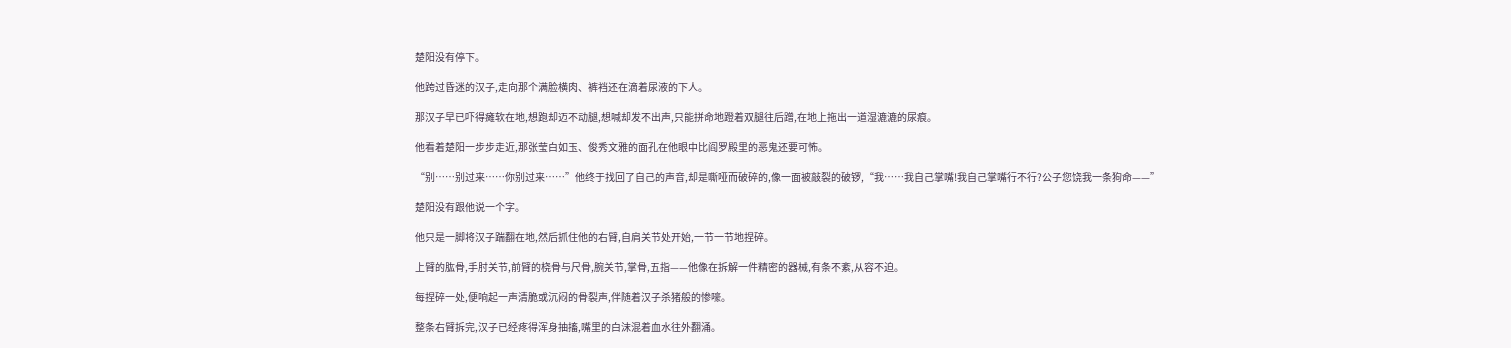楚阳没有停下。

他跨过昏迷的汉子,走向那个满脸横肉、裤裆还在滴着尿液的下人。

那汉子早已吓得瘫软在地,想跑却迈不动腿,想喊却发不出声,只能拼命地蹬着双腿往后蹭,在地上拖出一道湿漉漉的尿痕。

他看着楚阳一步步走近,那张莹白如玉、俊秀文雅的面孔在他眼中比阎罗殿里的恶鬼还要可怖。

“别……别过来……你别过来……”他终于找回了自己的声音,却是嘶哑而破碎的,像一面被敲裂的破锣,“我……我自己掌嘴!我自己掌嘴行不行?公子您饶我一条狗命——”

楚阳没有跟他说一个字。

他只是一脚将汉子踹翻在地,然后抓住他的右臂,自肩关节处开始,一节一节地捏碎。

上臂的肱骨,手肘关节,前臂的桡骨与尺骨,腕关节,掌骨,五指——他像在拆解一件精密的器械,有条不紊,从容不迫。

每捏碎一处,便响起一声清脆或沉闷的骨裂声,伴随着汉子杀猪般的惨嚎。

整条右臂拆完,汉子已经疼得浑身抽搐,嘴里的白沫混着血水往外翻涌。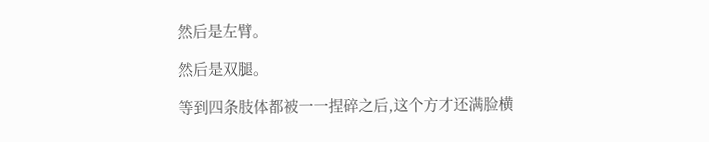然后是左臂。

然后是双腿。

等到四条肢体都被一一捏碎之后,这个方才还满脸横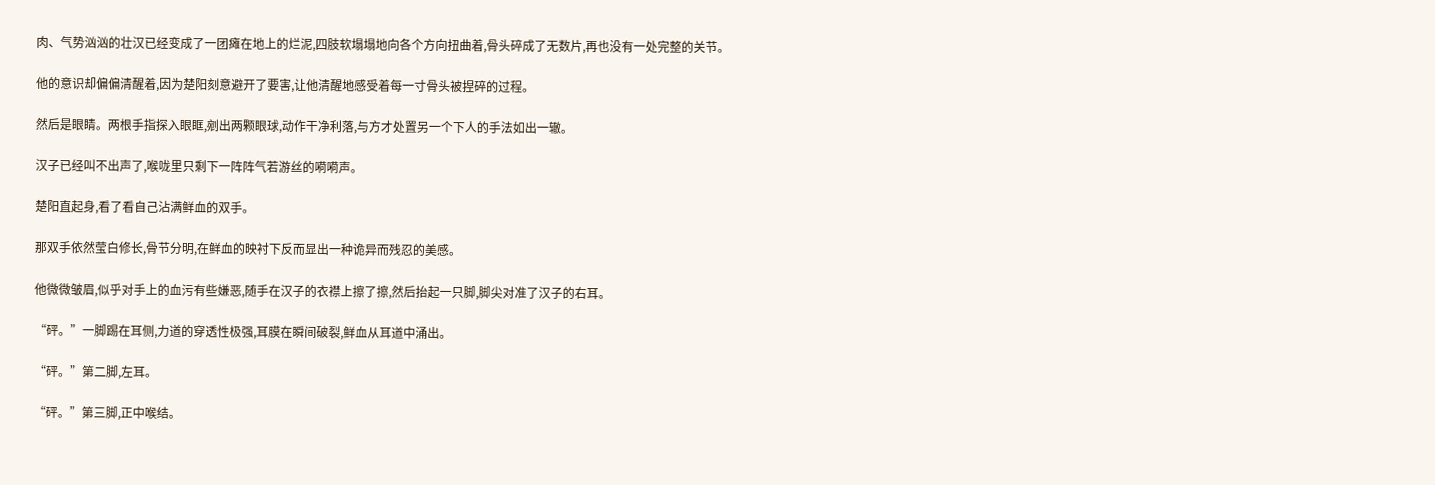肉、气势汹汹的壮汉已经变成了一团瘫在地上的烂泥,四肢软塌塌地向各个方向扭曲着,骨头碎成了无数片,再也没有一处完整的关节。

他的意识却偏偏清醒着,因为楚阳刻意避开了要害,让他清醒地感受着每一寸骨头被捏碎的过程。

然后是眼睛。两根手指探入眼眶,剜出两颗眼球,动作干净利落,与方才处置另一个下人的手法如出一辙。

汉子已经叫不出声了,喉咙里只剩下一阵阵气若游丝的嗬嗬声。

楚阳直起身,看了看自己沾满鲜血的双手。

那双手依然莹白修长,骨节分明,在鲜血的映衬下反而显出一种诡异而残忍的美感。

他微微皱眉,似乎对手上的血污有些嫌恶,随手在汉子的衣襟上擦了擦,然后抬起一只脚,脚尖对准了汉子的右耳。

“砰。”一脚踢在耳侧,力道的穿透性极强,耳膜在瞬间破裂,鲜血从耳道中涌出。

“砰。”第二脚,左耳。

“砰。”第三脚,正中喉结。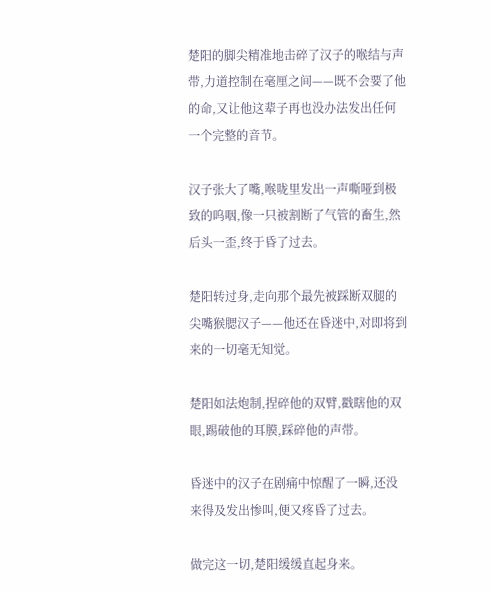楚阳的脚尖精准地击碎了汉子的喉结与声带,力道控制在毫厘之间——既不会要了他的命,又让他这辈子再也没办法发出任何一个完整的音节。

汉子张大了嘴,喉咙里发出一声嘶哑到极致的呜咽,像一只被割断了气管的畜生,然后头一歪,终于昏了过去。

楚阳转过身,走向那个最先被踩断双腿的尖嘴猴腮汉子——他还在昏迷中,对即将到来的一切毫无知觉。

楚阳如法炮制,捏碎他的双臂,戳瞎他的双眼,踢破他的耳膜,踩碎他的声带。

昏迷中的汉子在剧痛中惊醒了一瞬,还没来得及发出惨叫,便又疼昏了过去。

做完这一切,楚阳缓缓直起身来。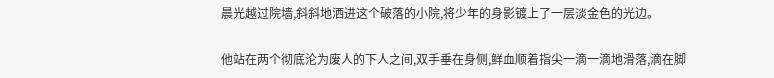晨光越过院墙,斜斜地洒进这个破落的小院,将少年的身影镀上了一层淡金色的光边。

他站在两个彻底沦为废人的下人之间,双手垂在身侧,鲜血顺着指尖一滴一滴地滑落,滴在脚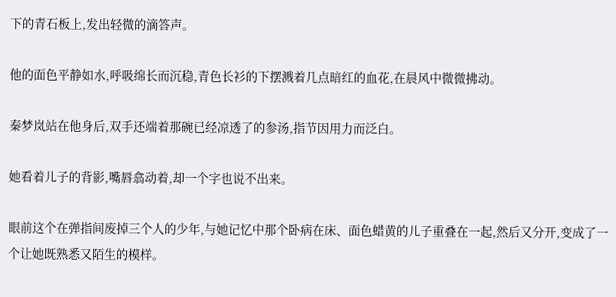下的青石板上,发出轻微的滴答声。

他的面色平静如水,呼吸绵长而沉稳,青色长衫的下摆溅着几点暗红的血花,在晨风中微微拂动。

秦梦岚站在他身后,双手还端着那碗已经凉透了的参汤,指节因用力而泛白。

她看着儿子的背影,嘴唇翕动着,却一个字也说不出来。

眼前这个在弹指间废掉三个人的少年,与她记忆中那个卧病在床、面色蜡黄的儿子重叠在一起,然后又分开,变成了一个让她既熟悉又陌生的模样。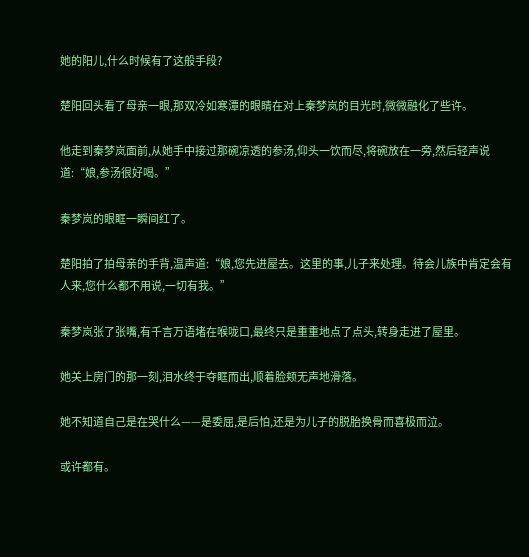她的阳儿,什么时候有了这般手段?

楚阳回头看了母亲一眼,那双冷如寒潭的眼睛在对上秦梦岚的目光时,微微融化了些许。

他走到秦梦岚面前,从她手中接过那碗凉透的参汤,仰头一饮而尽,将碗放在一旁,然后轻声说道:“娘,参汤很好喝。”

秦梦岚的眼眶一瞬间红了。

楚阳拍了拍母亲的手背,温声道:“娘,您先进屋去。这里的事,儿子来处理。待会儿族中肯定会有人来,您什么都不用说,一切有我。”

秦梦岚张了张嘴,有千言万语堵在喉咙口,最终只是重重地点了点头,转身走进了屋里。

她关上房门的那一刻,泪水终于夺眶而出,顺着脸颊无声地滑落。

她不知道自己是在哭什么——是委屈,是后怕,还是为儿子的脱胎换骨而喜极而泣。

或许都有。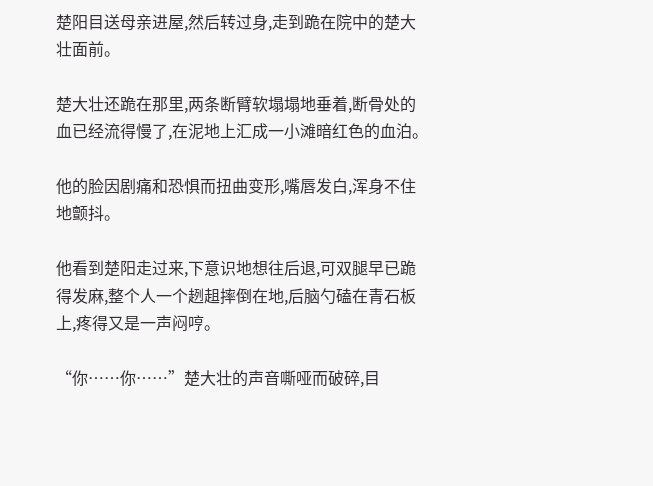楚阳目送母亲进屋,然后转过身,走到跪在院中的楚大壮面前。

楚大壮还跪在那里,两条断臂软塌塌地垂着,断骨处的血已经流得慢了,在泥地上汇成一小滩暗红色的血泊。

他的脸因剧痛和恐惧而扭曲变形,嘴唇发白,浑身不住地颤抖。

他看到楚阳走过来,下意识地想往后退,可双腿早已跪得发麻,整个人一个趔趄摔倒在地,后脑勺磕在青石板上,疼得又是一声闷哼。

“你……你……”楚大壮的声音嘶哑而破碎,目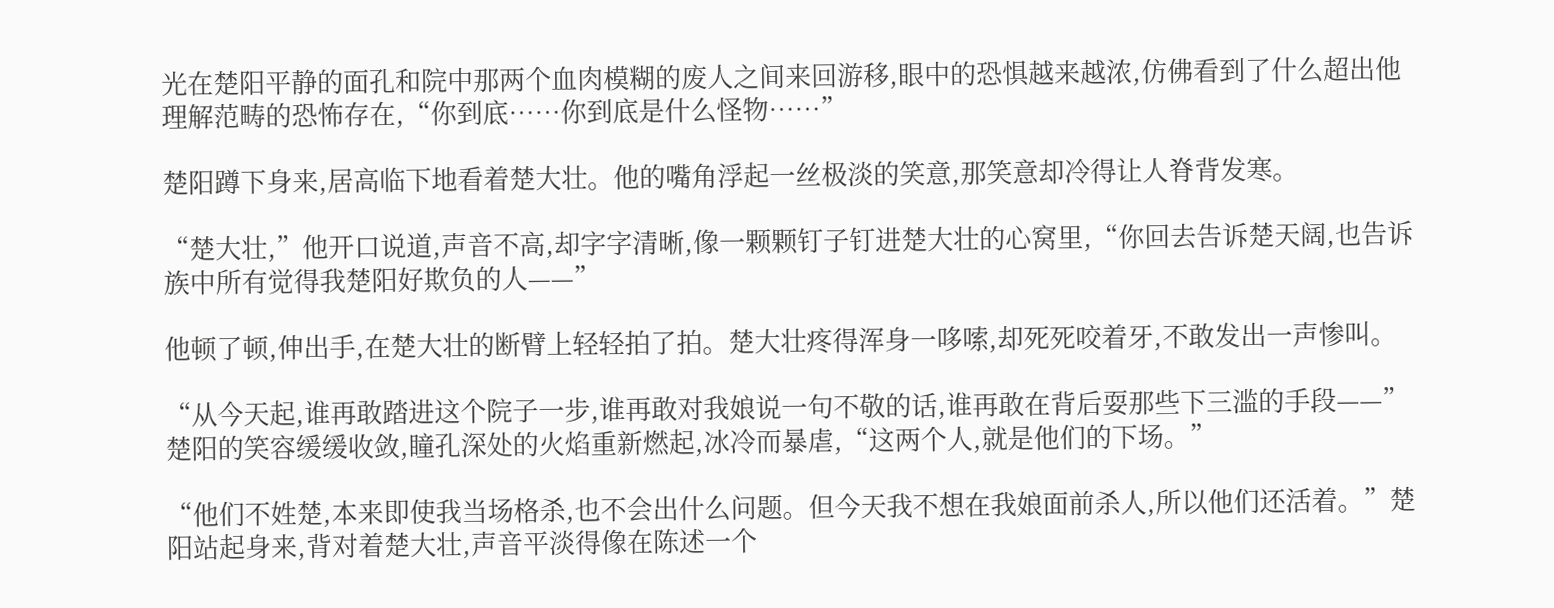光在楚阳平静的面孔和院中那两个血肉模糊的废人之间来回游移,眼中的恐惧越来越浓,仿佛看到了什么超出他理解范畴的恐怖存在,“你到底……你到底是什么怪物……”

楚阳蹲下身来,居高临下地看着楚大壮。他的嘴角浮起一丝极淡的笑意,那笑意却冷得让人脊背发寒。

“楚大壮,”他开口说道,声音不高,却字字清晰,像一颗颗钉子钉进楚大壮的心窝里,“你回去告诉楚天阔,也告诉族中所有觉得我楚阳好欺负的人——”

他顿了顿,伸出手,在楚大壮的断臂上轻轻拍了拍。楚大壮疼得浑身一哆嗦,却死死咬着牙,不敢发出一声惨叫。

“从今天起,谁再敢踏进这个院子一步,谁再敢对我娘说一句不敬的话,谁再敢在背后耍那些下三滥的手段——”楚阳的笑容缓缓收敛,瞳孔深处的火焰重新燃起,冰冷而暴虐,“这两个人,就是他们的下场。”

“他们不姓楚,本来即使我当场格杀,也不会出什么问题。但今天我不想在我娘面前杀人,所以他们还活着。”楚阳站起身来,背对着楚大壮,声音平淡得像在陈述一个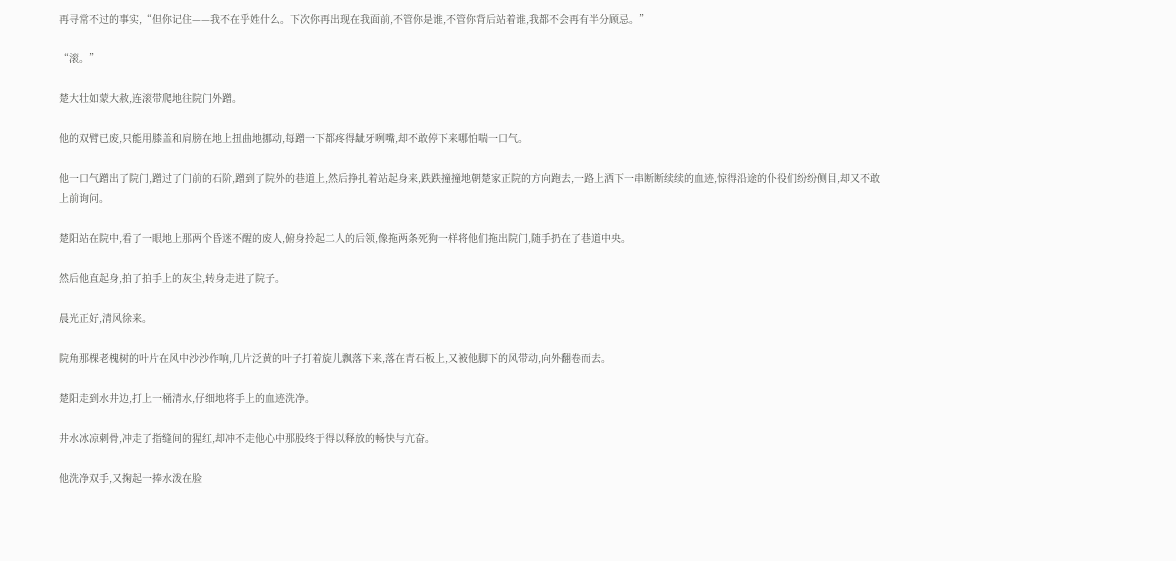再寻常不过的事实,“但你记住——我不在乎姓什么。下次你再出现在我面前,不管你是谁,不管你背后站着谁,我都不会再有半分顾忌。”

“滚。”

楚大壮如蒙大赦,连滚带爬地往院门外蹭。

他的双臂已废,只能用膝盖和肩膀在地上扭曲地挪动,每蹭一下都疼得龇牙咧嘴,却不敢停下来哪怕喘一口气。

他一口气蹭出了院门,蹭过了门前的石阶,蹭到了院外的巷道上,然后挣扎着站起身来,跌跌撞撞地朝楚家正院的方向跑去,一路上洒下一串断断续续的血迹,惊得沿途的仆役们纷纷侧目,却又不敢上前询问。

楚阳站在院中,看了一眼地上那两个昏迷不醒的废人,俯身拎起二人的后领,像拖两条死狗一样将他们拖出院门,随手扔在了巷道中央。

然后他直起身,拍了拍手上的灰尘,转身走进了院子。

晨光正好,清风徐来。

院角那棵老槐树的叶片在风中沙沙作响,几片泛黄的叶子打着旋儿飘落下来,落在青石板上,又被他脚下的风带动,向外翻卷而去。

楚阳走到水井边,打上一桶清水,仔细地将手上的血迹洗净。

井水冰凉刺骨,冲走了指缝间的猩红,却冲不走他心中那股终于得以释放的畅快与亢奋。

他洗净双手,又掬起一捧水泼在脸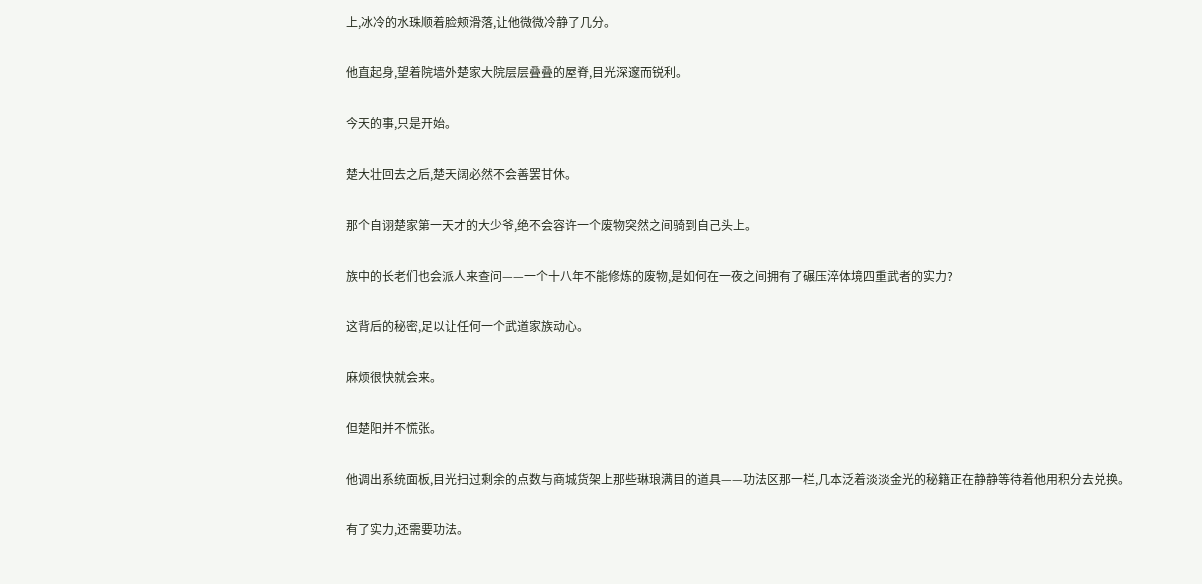上,冰冷的水珠顺着脸颊滑落,让他微微冷静了几分。

他直起身,望着院墙外楚家大院层层叠叠的屋脊,目光深邃而锐利。

今天的事,只是开始。

楚大壮回去之后,楚天阔必然不会善罢甘休。

那个自诩楚家第一天才的大少爷,绝不会容许一个废物突然之间骑到自己头上。

族中的长老们也会派人来查问——一个十八年不能修炼的废物,是如何在一夜之间拥有了碾压淬体境四重武者的实力?

这背后的秘密,足以让任何一个武道家族动心。

麻烦很快就会来。

但楚阳并不慌张。

他调出系统面板,目光扫过剩余的点数与商城货架上那些琳琅满目的道具——功法区那一栏,几本泛着淡淡金光的秘籍正在静静等待着他用积分去兑换。

有了实力,还需要功法。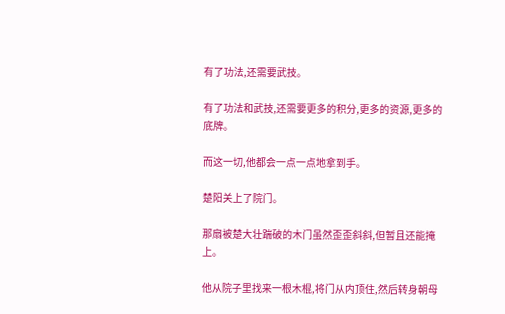有了功法,还需要武技。

有了功法和武技,还需要更多的积分,更多的资源,更多的底牌。

而这一切,他都会一点一点地拿到手。

楚阳关上了院门。

那扇被楚大壮踹破的木门虽然歪歪斜斜,但暂且还能掩上。

他从院子里找来一根木棍,将门从内顶住,然后转身朝母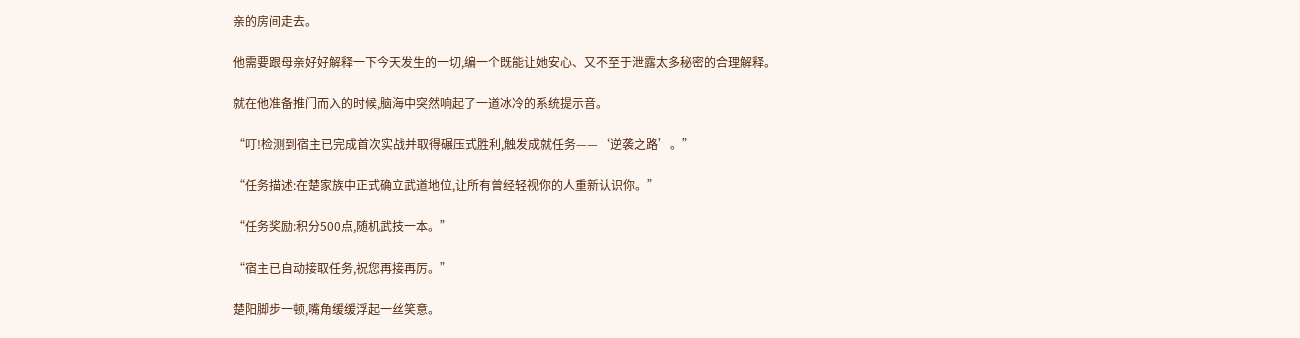亲的房间走去。

他需要跟母亲好好解释一下今天发生的一切,编一个既能让她安心、又不至于泄露太多秘密的合理解释。

就在他准备推门而入的时候,脑海中突然响起了一道冰冷的系统提示音。

“叮!检测到宿主已完成首次实战并取得碾压式胜利,触发成就任务——‘逆袭之路’。”

“任务描述:在楚家族中正式确立武道地位,让所有曾经轻视你的人重新认识你。”

“任务奖励:积分500点,随机武技一本。”

“宿主已自动接取任务,祝您再接再厉。”

楚阳脚步一顿,嘴角缓缓浮起一丝笑意。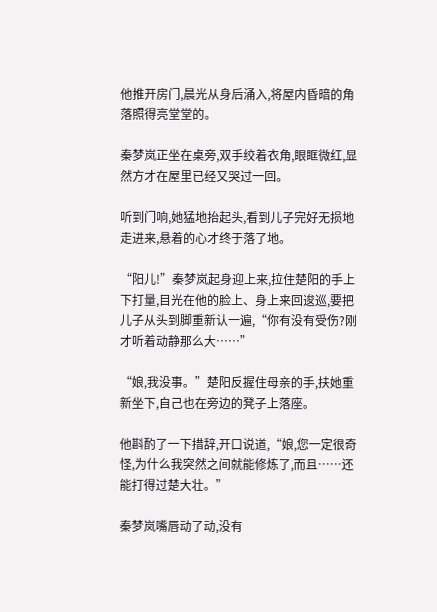他推开房门,晨光从身后涌入,将屋内昏暗的角落照得亮堂堂的。

秦梦岚正坐在桌旁,双手绞着衣角,眼眶微红,显然方才在屋里已经又哭过一回。

听到门响,她猛地抬起头,看到儿子完好无损地走进来,悬着的心才终于落了地。

“阳儿!”秦梦岚起身迎上来,拉住楚阳的手上下打量,目光在他的脸上、身上来回逡巡,要把儿子从头到脚重新认一遍,“你有没有受伤?刚才听着动静那么大……”

“娘,我没事。”楚阳反握住母亲的手,扶她重新坐下,自己也在旁边的凳子上落座。

他斟酌了一下措辞,开口说道,“娘,您一定很奇怪,为什么我突然之间就能修炼了,而且……还能打得过楚大壮。”

秦梦岚嘴唇动了动,没有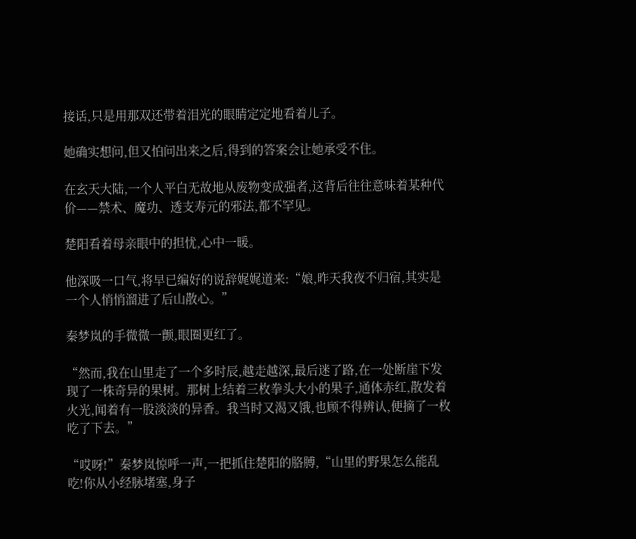接话,只是用那双还带着泪光的眼睛定定地看着儿子。

她确实想问,但又怕问出来之后,得到的答案会让她承受不住。

在玄天大陆,一个人平白无故地从废物变成强者,这背后往往意味着某种代价——禁术、魔功、透支寿元的邪法,都不罕见。

楚阳看着母亲眼中的担忧,心中一暖。

他深吸一口气,将早已编好的说辞娓娓道来:“娘,昨天我夜不归宿,其实是一个人悄悄溜进了后山散心。”

秦梦岚的手微微一颤,眼圈更红了。

“然而,我在山里走了一个多时辰,越走越深,最后迷了路,在一处断崖下发现了一株奇异的果树。那树上结着三枚拳头大小的果子,通体赤红,散发着火光,闻着有一股淡淡的异香。我当时又渴又饿,也顾不得辨认,便摘了一枚吃了下去。”

“哎呀!”秦梦岚惊呼一声,一把抓住楚阳的胳膊,“山里的野果怎么能乱吃!你从小经脉堵塞,身子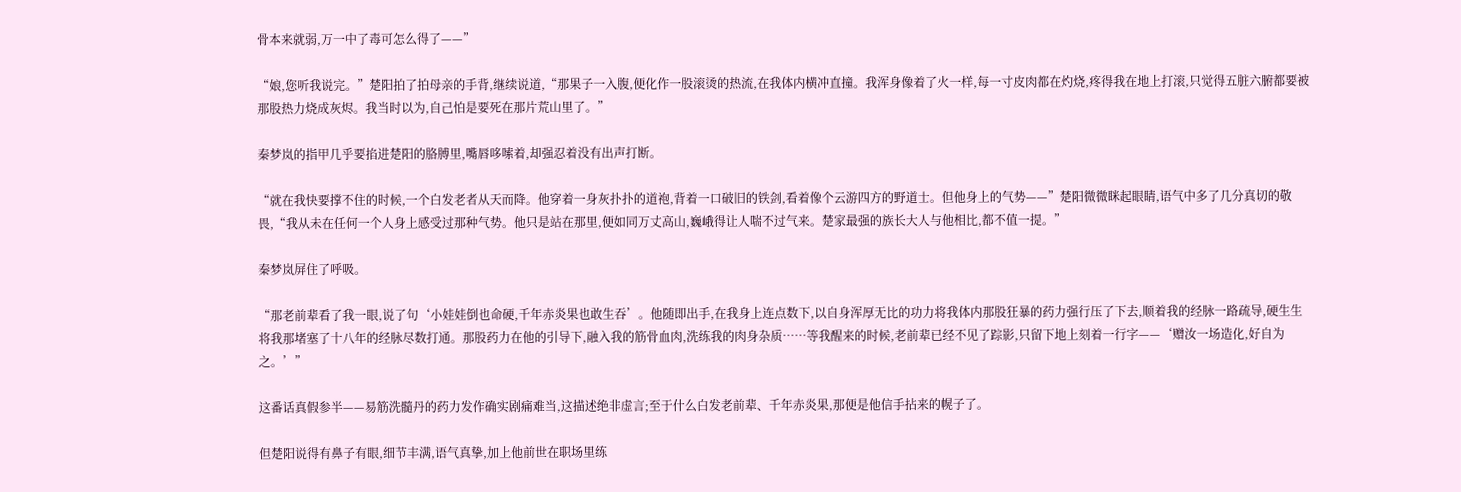骨本来就弱,万一中了毒可怎么得了——”

“娘,您听我说完。”楚阳拍了拍母亲的手背,继续说道,“那果子一入腹,便化作一股滚烫的热流,在我体内横冲直撞。我浑身像着了火一样,每一寸皮肉都在灼烧,疼得我在地上打滚,只觉得五脏六腑都要被那股热力烧成灰烬。我当时以为,自己怕是要死在那片荒山里了。”

秦梦岚的指甲几乎要掐进楚阳的胳膊里,嘴唇哆嗦着,却强忍着没有出声打断。

“就在我快要撑不住的时候,一个白发老者从天而降。他穿着一身灰扑扑的道袍,背着一口破旧的铁剑,看着像个云游四方的野道士。但他身上的气势——”楚阳微微眯起眼睛,语气中多了几分真切的敬畏,“我从未在任何一个人身上感受过那种气势。他只是站在那里,便如同万丈高山,巍峨得让人喘不过气来。楚家最强的族长大人与他相比,都不值一提。”

秦梦岚屏住了呼吸。

“那老前辈看了我一眼,说了句‘小娃娃倒也命硬,千年赤炎果也敢生吞’。他随即出手,在我身上连点数下,以自身浑厚无比的功力将我体内那股狂暴的药力强行压了下去,顺着我的经脉一路疏导,硬生生将我那堵塞了十八年的经脉尽数打通。那股药力在他的引导下,融入我的筋骨血肉,洗练我的肉身杂质……等我醒来的时候,老前辈已经不见了踪影,只留下地上刻着一行字——‘赠汝一场造化,好自为之。’”

这番话真假参半——易筋洗髓丹的药力发作确实剧痛难当,这描述绝非虚言;至于什么白发老前辈、千年赤炎果,那便是他信手拈来的幌子了。

但楚阳说得有鼻子有眼,细节丰满,语气真挚,加上他前世在职场里练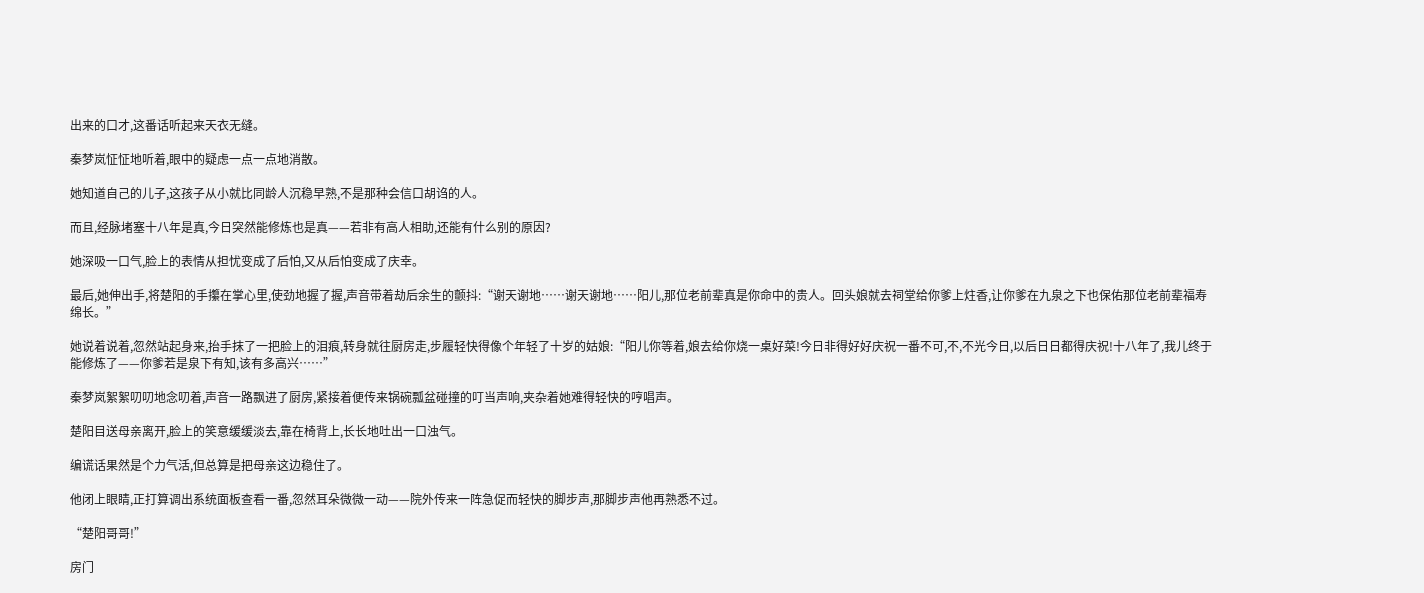出来的口才,这番话听起来天衣无缝。

秦梦岚怔怔地听着,眼中的疑虑一点一点地消散。

她知道自己的儿子,这孩子从小就比同龄人沉稳早熟,不是那种会信口胡诌的人。

而且,经脉堵塞十八年是真,今日突然能修炼也是真——若非有高人相助,还能有什么别的原因?

她深吸一口气,脸上的表情从担忧变成了后怕,又从后怕变成了庆幸。

最后,她伸出手,将楚阳的手攥在掌心里,使劲地握了握,声音带着劫后余生的颤抖:“谢天谢地……谢天谢地……阳儿,那位老前辈真是你命中的贵人。回头娘就去祠堂给你爹上炷香,让你爹在九泉之下也保佑那位老前辈福寿绵长。”

她说着说着,忽然站起身来,抬手抹了一把脸上的泪痕,转身就往厨房走,步履轻快得像个年轻了十岁的姑娘:“阳儿你等着,娘去给你烧一桌好菜!今日非得好好庆祝一番不可,不,不光今日,以后日日都得庆祝!十八年了,我儿终于能修炼了——你爹若是泉下有知,该有多高兴……”

秦梦岚絮絮叨叨地念叨着,声音一路飘进了厨房,紧接着便传来锅碗瓢盆碰撞的叮当声响,夹杂着她难得轻快的哼唱声。

楚阳目送母亲离开,脸上的笑意缓缓淡去,靠在椅背上,长长地吐出一口浊气。

编谎话果然是个力气活,但总算是把母亲这边稳住了。

他闭上眼睛,正打算调出系统面板查看一番,忽然耳朵微微一动——院外传来一阵急促而轻快的脚步声,那脚步声他再熟悉不过。

“楚阳哥哥!”

房门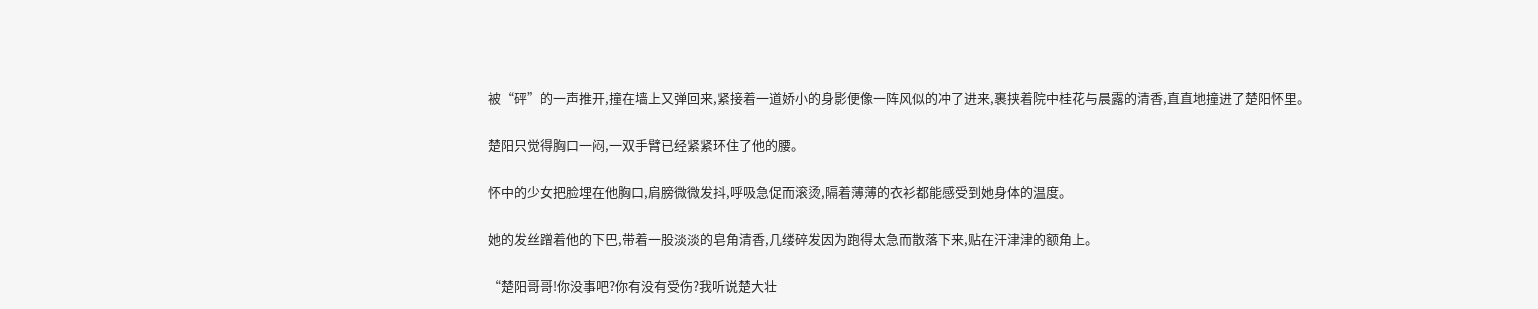被“砰”的一声推开,撞在墙上又弹回来,紧接着一道娇小的身影便像一阵风似的冲了进来,裹挟着院中桂花与晨露的清香,直直地撞进了楚阳怀里。

楚阳只觉得胸口一闷,一双手臂已经紧紧环住了他的腰。

怀中的少女把脸埋在他胸口,肩膀微微发抖,呼吸急促而滚烫,隔着薄薄的衣衫都能感受到她身体的温度。

她的发丝蹭着他的下巴,带着一股淡淡的皂角清香,几缕碎发因为跑得太急而散落下来,贴在汗津津的额角上。

“楚阳哥哥!你没事吧?你有没有受伤?我听说楚大壮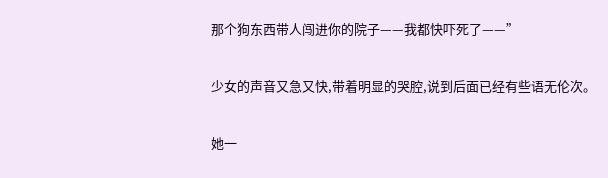那个狗东西带人闯进你的院子——我都快吓死了——”

少女的声音又急又快,带着明显的哭腔,说到后面已经有些语无伦次。

她一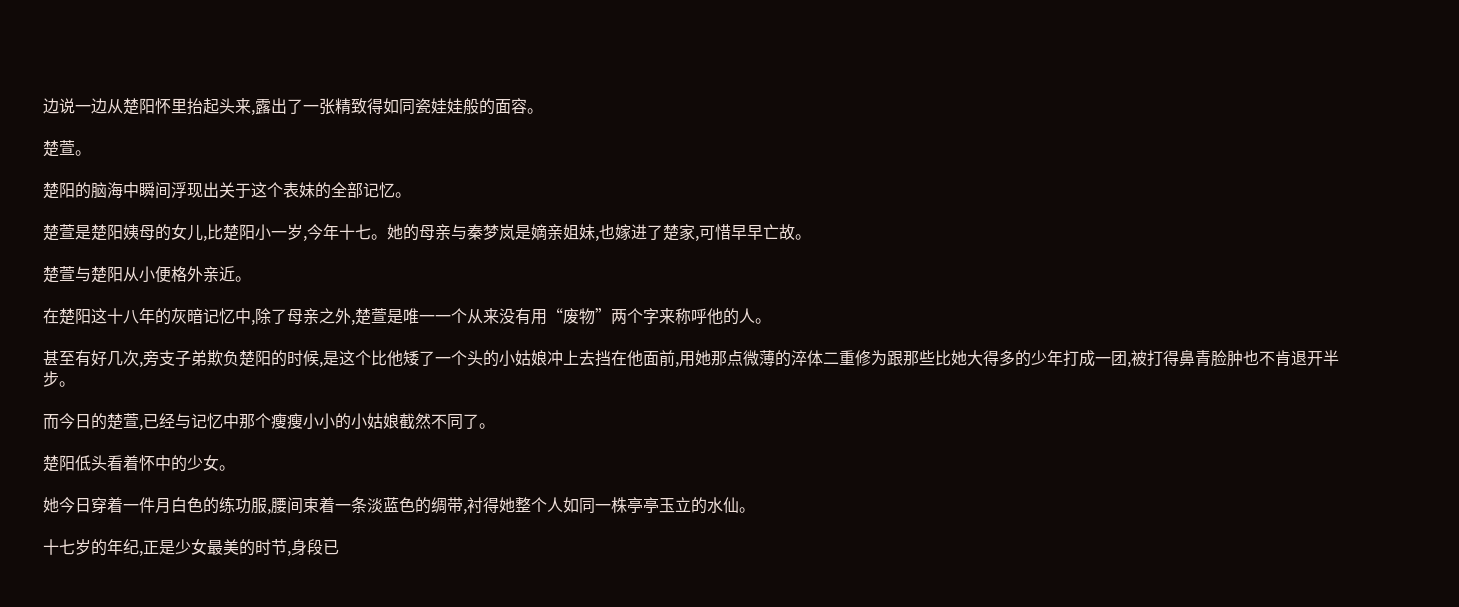边说一边从楚阳怀里抬起头来,露出了一张精致得如同瓷娃娃般的面容。

楚萱。

楚阳的脑海中瞬间浮现出关于这个表妹的全部记忆。

楚萱是楚阳姨母的女儿,比楚阳小一岁,今年十七。她的母亲与秦梦岚是嫡亲姐妹,也嫁进了楚家,可惜早早亡故。

楚萱与楚阳从小便格外亲近。

在楚阳这十八年的灰暗记忆中,除了母亲之外,楚萱是唯一一个从来没有用“废物”两个字来称呼他的人。

甚至有好几次,旁支子弟欺负楚阳的时候,是这个比他矮了一个头的小姑娘冲上去挡在他面前,用她那点微薄的淬体二重修为跟那些比她大得多的少年打成一团,被打得鼻青脸肿也不肯退开半步。

而今日的楚萱,已经与记忆中那个瘦瘦小小的小姑娘截然不同了。

楚阳低头看着怀中的少女。

她今日穿着一件月白色的练功服,腰间束着一条淡蓝色的绸带,衬得她整个人如同一株亭亭玉立的水仙。

十七岁的年纪,正是少女最美的时节,身段已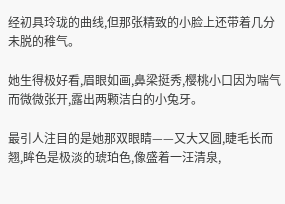经初具玲珑的曲线,但那张精致的小脸上还带着几分未脱的稚气。

她生得极好看,眉眼如画,鼻梁挺秀,樱桃小口因为喘气而微微张开,露出两颗洁白的小兔牙。

最引人注目的是她那双眼睛——又大又圆,睫毛长而翘,眸色是极淡的琥珀色,像盛着一汪清泉,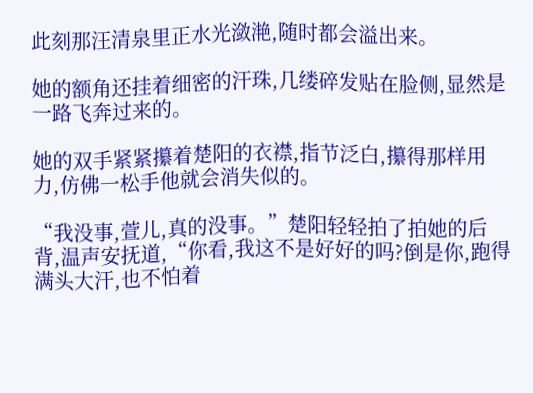此刻那汪清泉里正水光潋滟,随时都会溢出来。

她的额角还挂着细密的汗珠,几缕碎发贴在脸侧,显然是一路飞奔过来的。

她的双手紧紧攥着楚阳的衣襟,指节泛白,攥得那样用力,仿佛一松手他就会消失似的。

“我没事,萱儿,真的没事。”楚阳轻轻拍了拍她的后背,温声安抚道,“你看,我这不是好好的吗?倒是你,跑得满头大汗,也不怕着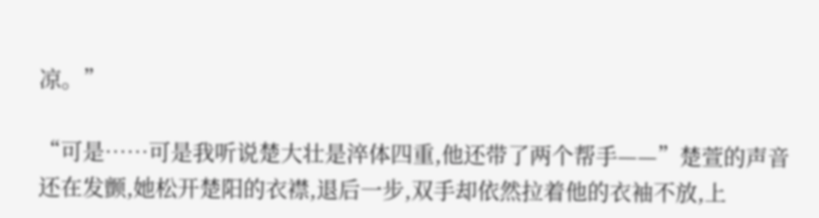凉。”

“可是……可是我听说楚大壮是淬体四重,他还带了两个帮手——”楚萱的声音还在发颤,她松开楚阳的衣襟,退后一步,双手却依然拉着他的衣袖不放,上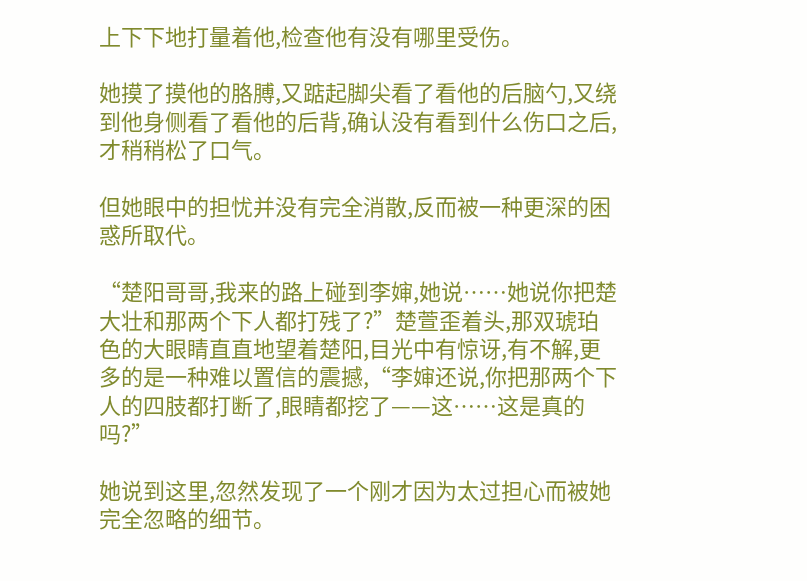上下下地打量着他,检查他有没有哪里受伤。

她摸了摸他的胳膊,又踮起脚尖看了看他的后脑勺,又绕到他身侧看了看他的后背,确认没有看到什么伤口之后,才稍稍松了口气。

但她眼中的担忧并没有完全消散,反而被一种更深的困惑所取代。

“楚阳哥哥,我来的路上碰到李婶,她说……她说你把楚大壮和那两个下人都打残了?”楚萱歪着头,那双琥珀色的大眼睛直直地望着楚阳,目光中有惊讶,有不解,更多的是一种难以置信的震撼,“李婶还说,你把那两个下人的四肢都打断了,眼睛都挖了——这……这是真的吗?”

她说到这里,忽然发现了一个刚才因为太过担心而被她完全忽略的细节。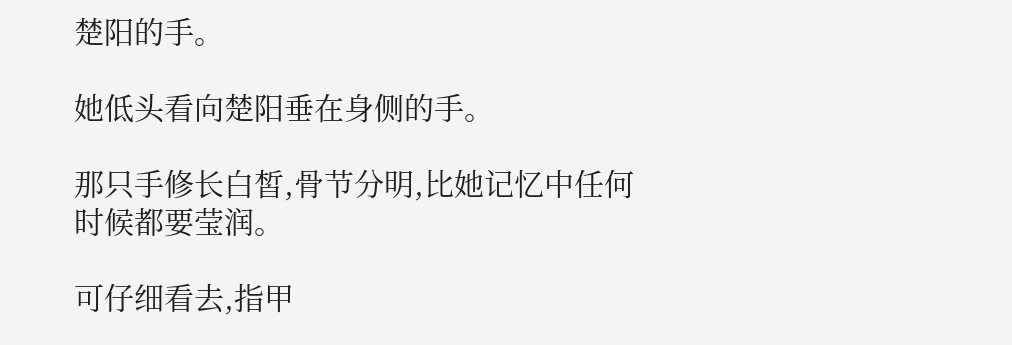楚阳的手。

她低头看向楚阳垂在身侧的手。

那只手修长白皙,骨节分明,比她记忆中任何时候都要莹润。

可仔细看去,指甲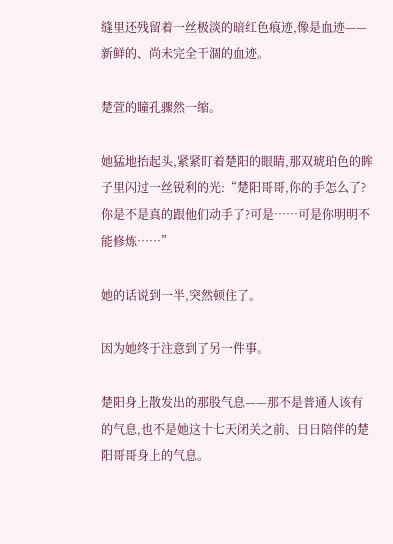缝里还残留着一丝极淡的暗红色痕迹,像是血迹——新鲜的、尚未完全干涸的血迹。

楚萱的瞳孔骤然一缩。

她猛地抬起头,紧紧盯着楚阳的眼睛,那双琥珀色的眸子里闪过一丝锐利的光:“楚阳哥哥,你的手怎么了?你是不是真的跟他们动手了?可是……可是你明明不能修炼……”

她的话说到一半,突然顿住了。

因为她终于注意到了另一件事。

楚阳身上散发出的那股气息——那不是普通人该有的气息,也不是她这十七天闭关之前、日日陪伴的楚阳哥哥身上的气息。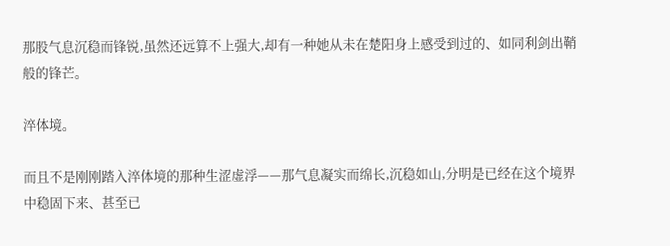那股气息沉稳而锋锐,虽然还远算不上强大,却有一种她从未在楚阳身上感受到过的、如同利剑出鞘般的锋芒。

淬体境。

而且不是刚刚踏入淬体境的那种生涩虚浮——那气息凝实而绵长,沉稳如山,分明是已经在这个境界中稳固下来、甚至已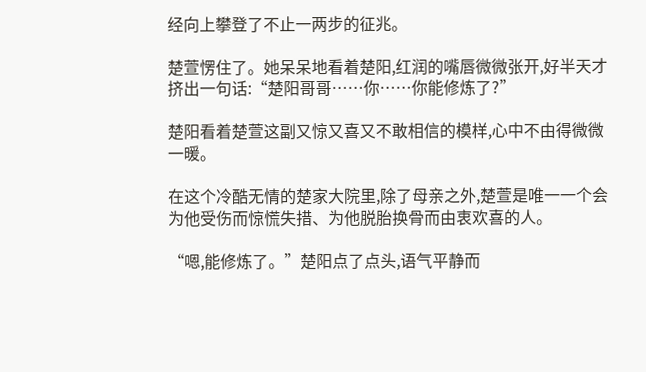经向上攀登了不止一两步的征兆。

楚萱愣住了。她呆呆地看着楚阳,红润的嘴唇微微张开,好半天才挤出一句话:“楚阳哥哥……你……你能修炼了?”

楚阳看着楚萱这副又惊又喜又不敢相信的模样,心中不由得微微一暖。

在这个冷酷无情的楚家大院里,除了母亲之外,楚萱是唯一一个会为他受伤而惊慌失措、为他脱胎换骨而由衷欢喜的人。

“嗯,能修炼了。”楚阳点了点头,语气平静而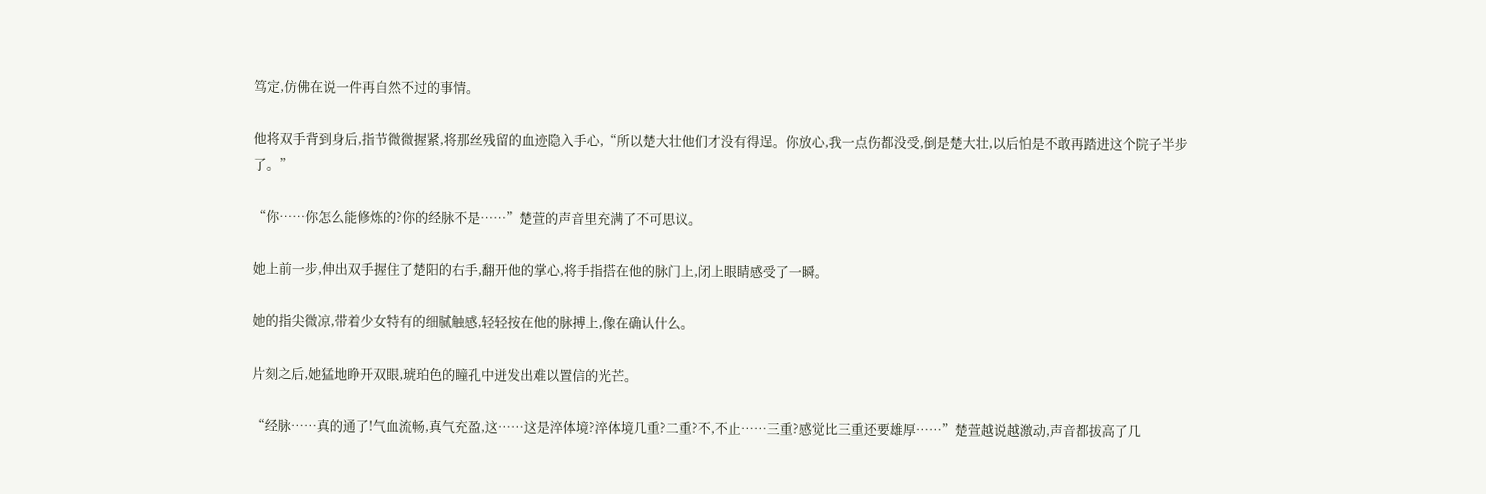笃定,仿佛在说一件再自然不过的事情。

他将双手背到身后,指节微微握紧,将那丝残留的血迹隐入手心,“所以楚大壮他们才没有得逞。你放心,我一点伤都没受,倒是楚大壮,以后怕是不敢再踏进这个院子半步了。”

“你……你怎么能修炼的?你的经脉不是……”楚萱的声音里充满了不可思议。

她上前一步,伸出双手握住了楚阳的右手,翻开他的掌心,将手指搭在他的脉门上,闭上眼睛感受了一瞬。

她的指尖微凉,带着少女特有的细腻触感,轻轻按在他的脉搏上,像在确认什么。

片刻之后,她猛地睁开双眼,琥珀色的瞳孔中迸发出难以置信的光芒。

“经脉……真的通了!气血流畅,真气充盈,这……这是淬体境?淬体境几重?二重?不,不止……三重?感觉比三重还要雄厚……”楚萱越说越激动,声音都拔高了几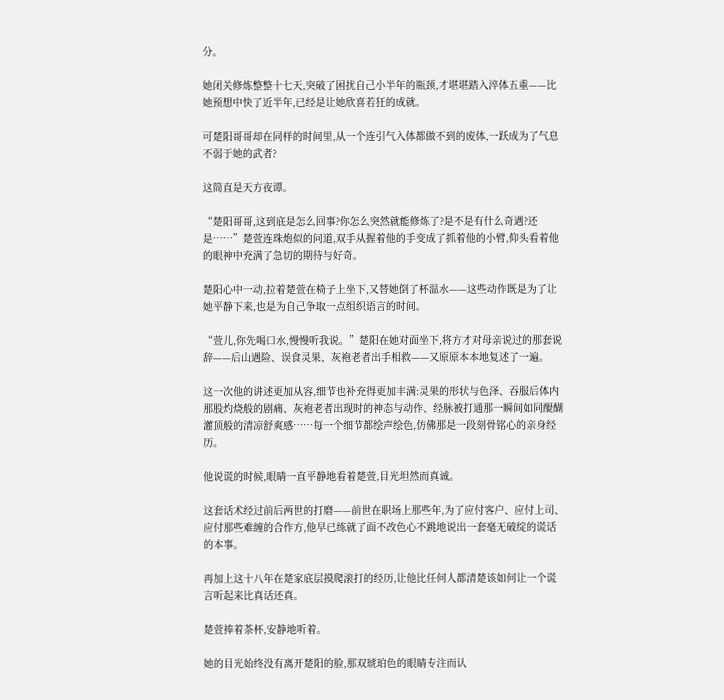分。

她闭关修炼整整十七天,突破了困扰自己小半年的瓶颈,才堪堪踏入淬体五重——比她预想中快了近半年,已经是让她欣喜若狂的成就。

可楚阳哥哥却在同样的时间里,从一个连引气入体都做不到的废体,一跃成为了气息不弱于她的武者?

这简直是天方夜谭。

“楚阳哥哥,这到底是怎么回事?你怎么突然就能修炼了?是不是有什么奇遇?还是……”楚萱连珠炮似的问道,双手从握着他的手变成了抓着他的小臂,仰头看着他的眼神中充满了急切的期待与好奇。

楚阳心中一动,拉着楚萱在椅子上坐下,又替她倒了杯温水——这些动作既是为了让她平静下来,也是为自己争取一点组织语言的时间。

“萱儿,你先喝口水,慢慢听我说。”楚阳在她对面坐下,将方才对母亲说过的那套说辞——后山遇险、误食灵果、灰袍老者出手相救——又原原本本地复述了一遍。

这一次他的讲述更加从容,细节也补充得更加丰满:灵果的形状与色泽、吞服后体内那股灼烧般的剧痛、灰袍老者出现时的神态与动作、经脉被打通那一瞬间如同醍醐灌顶般的清凉舒爽感……每一个细节都绘声绘色,仿佛那是一段刻骨铭心的亲身经历。

他说谎的时候,眼睛一直平静地看着楚萱,目光坦然而真诚。

这套话术经过前后两世的打磨——前世在职场上那些年,为了应付客户、应付上司、应付那些难缠的合作方,他早已练就了面不改色心不跳地说出一套毫无破绽的谎话的本事。

再加上这十八年在楚家底层摸爬滚打的经历,让他比任何人都清楚该如何让一个谎言听起来比真话还真。

楚萱捧着茶杯,安静地听着。

她的目光始终没有离开楚阳的脸,那双琥珀色的眼睛专注而认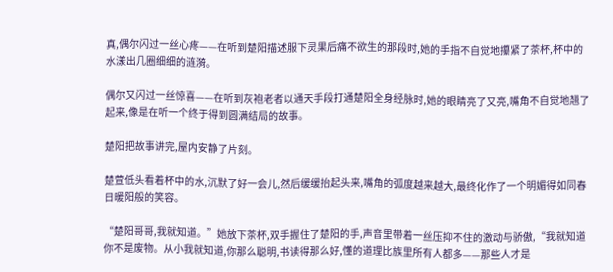真,偶尔闪过一丝心疼——在听到楚阳描述服下灵果后痛不欲生的那段时,她的手指不自觉地攥紧了茶杯,杯中的水漾出几圈细细的涟漪。

偶尔又闪过一丝惊喜——在听到灰袍老者以通天手段打通楚阳全身经脉时,她的眼睛亮了又亮,嘴角不自觉地翘了起来,像是在听一个终于得到圆满结局的故事。

楚阳把故事讲完,屋内安静了片刻。

楚萱低头看着杯中的水,沉默了好一会儿,然后缓缓抬起头来,嘴角的弧度越来越大,最终化作了一个明媚得如同春日暖阳般的笑容。

“楚阳哥哥,我就知道。”她放下茶杯,双手握住了楚阳的手,声音里带着一丝压抑不住的激动与骄傲,“我就知道你不是废物。从小我就知道,你那么聪明,书读得那么好,懂的道理比族里所有人都多——那些人才是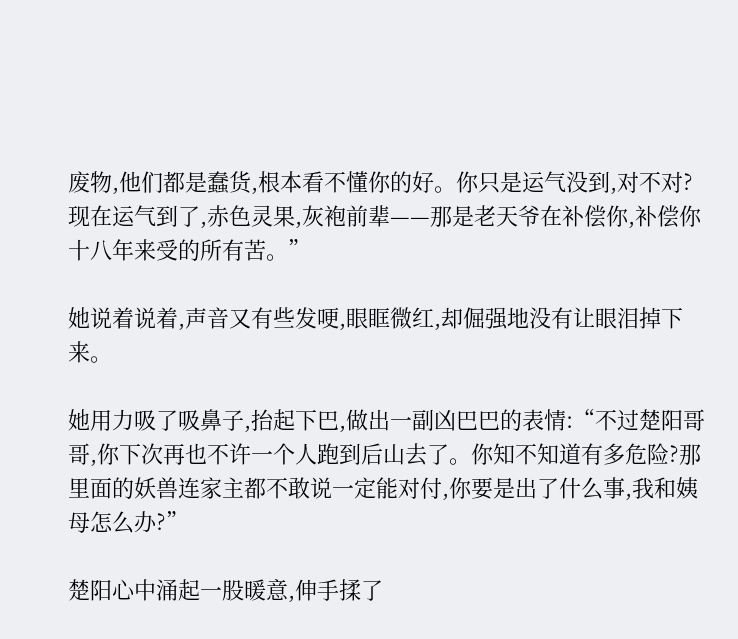废物,他们都是蠢货,根本看不懂你的好。你只是运气没到,对不对?现在运气到了,赤色灵果,灰袍前辈——那是老天爷在补偿你,补偿你十八年来受的所有苦。”

她说着说着,声音又有些发哽,眼眶微红,却倔强地没有让眼泪掉下来。

她用力吸了吸鼻子,抬起下巴,做出一副凶巴巴的表情:“不过楚阳哥哥,你下次再也不许一个人跑到后山去了。你知不知道有多危险?那里面的妖兽连家主都不敢说一定能对付,你要是出了什么事,我和姨母怎么办?”

楚阳心中涌起一股暖意,伸手揉了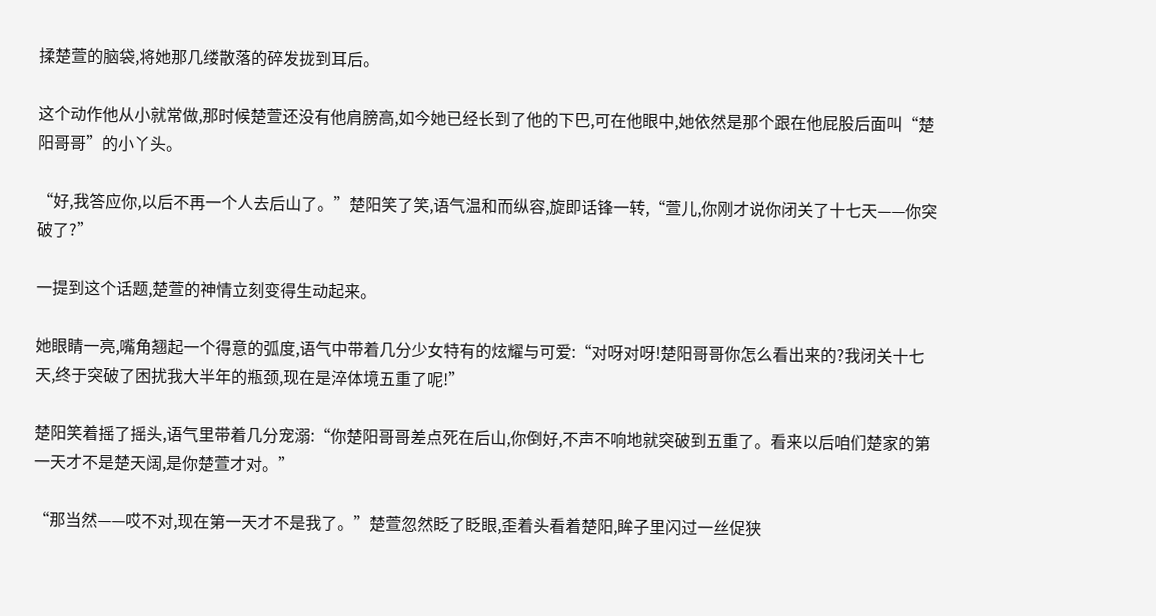揉楚萱的脑袋,将她那几缕散落的碎发拢到耳后。

这个动作他从小就常做,那时候楚萱还没有他肩膀高,如今她已经长到了他的下巴,可在他眼中,她依然是那个跟在他屁股后面叫“楚阳哥哥”的小丫头。

“好,我答应你,以后不再一个人去后山了。”楚阳笑了笑,语气温和而纵容,旋即话锋一转,“萱儿,你刚才说你闭关了十七天——你突破了?”

一提到这个话题,楚萱的神情立刻变得生动起来。

她眼睛一亮,嘴角翘起一个得意的弧度,语气中带着几分少女特有的炫耀与可爱:“对呀对呀!楚阳哥哥你怎么看出来的?我闭关十七天,终于突破了困扰我大半年的瓶颈,现在是淬体境五重了呢!”

楚阳笑着摇了摇头,语气里带着几分宠溺:“你楚阳哥哥差点死在后山,你倒好,不声不响地就突破到五重了。看来以后咱们楚家的第一天才不是楚天阔,是你楚萱才对。”

“那当然——哎不对,现在第一天才不是我了。”楚萱忽然眨了眨眼,歪着头看着楚阳,眸子里闪过一丝促狭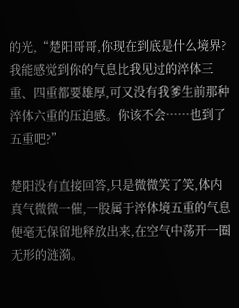的光,“楚阳哥哥,你现在到底是什么境界?我能感觉到你的气息比我见过的淬体三重、四重都要雄厚,可又没有我爹生前那种淬体六重的压迫感。你该不会……也到了五重吧?”

楚阳没有直接回答,只是微微笑了笑,体内真气微微一催,一股属于淬体境五重的气息便毫无保留地释放出来,在空气中荡开一圈无形的涟漪。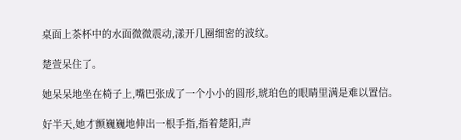桌面上茶杯中的水面微微震动,漾开几圈细密的波纹。

楚萱呆住了。

她呆呆地坐在椅子上,嘴巴张成了一个小小的圆形,琥珀色的眼睛里满是难以置信。

好半天,她才颤巍巍地伸出一根手指,指着楚阳,声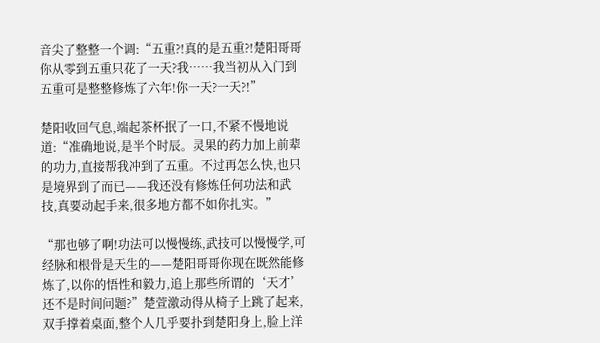音尖了整整一个调:“五重?!真的是五重?!楚阳哥哥你从零到五重只花了一天?我……我当初从入门到五重可是整整修炼了六年!你一天?一天?!”

楚阳收回气息,端起茶杯抿了一口,不紧不慢地说道:“准确地说,是半个时辰。灵果的药力加上前辈的功力,直接帮我冲到了五重。不过再怎么快,也只是境界到了而已——我还没有修炼任何功法和武技,真要动起手来,很多地方都不如你扎实。”

“那也够了啊!功法可以慢慢练,武技可以慢慢学,可经脉和根骨是天生的——楚阳哥哥你现在既然能修炼了,以你的悟性和毅力,追上那些所谓的‘天才’还不是时间问题?”楚萱激动得从椅子上跳了起来,双手撑着桌面,整个人几乎要扑到楚阳身上,脸上洋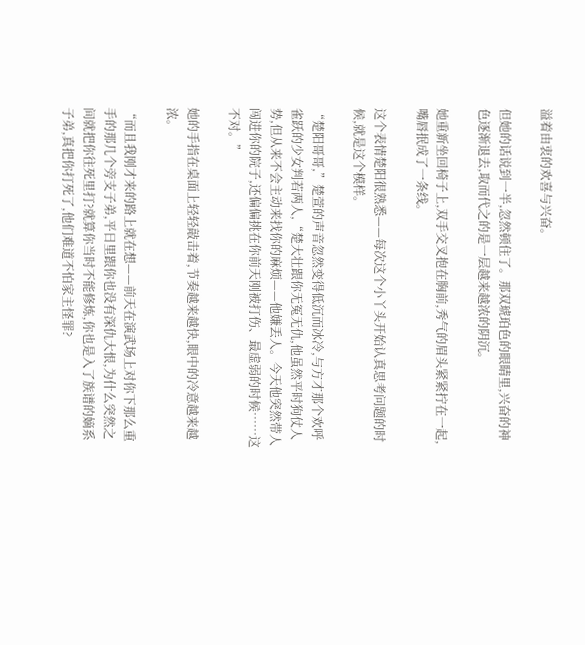溢着由衷的欢喜与兴奋。

但她的话说到一半,忽然顿住了。那双琥珀色的眼睛里,兴奋的神色逐渐退去,取而代之的是一层越来越浓的阴沉。

她重新坐回椅子上,双手交叉抱在胸前,秀气的眉头紧紧拧在一起,嘴唇抿成了一条线。

这个表情楚阳很熟悉——每次这个小丫头开始认真思考问题的时候,就是这个模样。

“楚阳哥哥,”楚萱的声音忽然变得低沉而冰冷,与方才那个欢呼雀跃的少女判若两人,“楚大壮跟你无冤无仇,他虽然平时狗仗人势,但从来不会主动来找你的麻烦——他嫌丢人。今天他突然带人闯进你的院子,还偏偏挑在你前天刚被打伤、最虚弱的时候……这不对。”

她的手指在桌面上轻轻敲击着,节奏越来越快,眼中的冷意越来越浓。

“而且我刚才来的路上就在想——前天在演武场上对你下那么重手的那几个旁支子弟,平日里跟你也没有深仇大恨,为什么突然之间就把你往死里打?就算你当时不能修炼,你也是入了族谱的嫡系子弟,真把你打死了,他们难道不怕家主怪罪?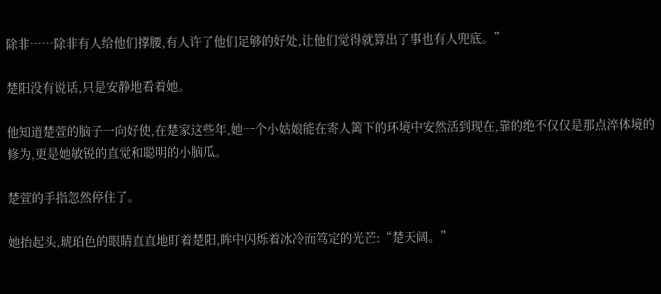除非……除非有人给他们撑腰,有人许了他们足够的好处,让他们觉得就算出了事也有人兜底。”

楚阳没有说话,只是安静地看着她。

他知道楚萱的脑子一向好使,在楚家这些年,她一个小姑娘能在寄人篱下的环境中安然活到现在,靠的绝不仅仅是那点淬体境的修为,更是她敏锐的直觉和聪明的小脑瓜。

楚萱的手指忽然停住了。

她抬起头,琥珀色的眼睛直直地盯着楚阳,眸中闪烁着冰冷而笃定的光芒:“楚天阔。”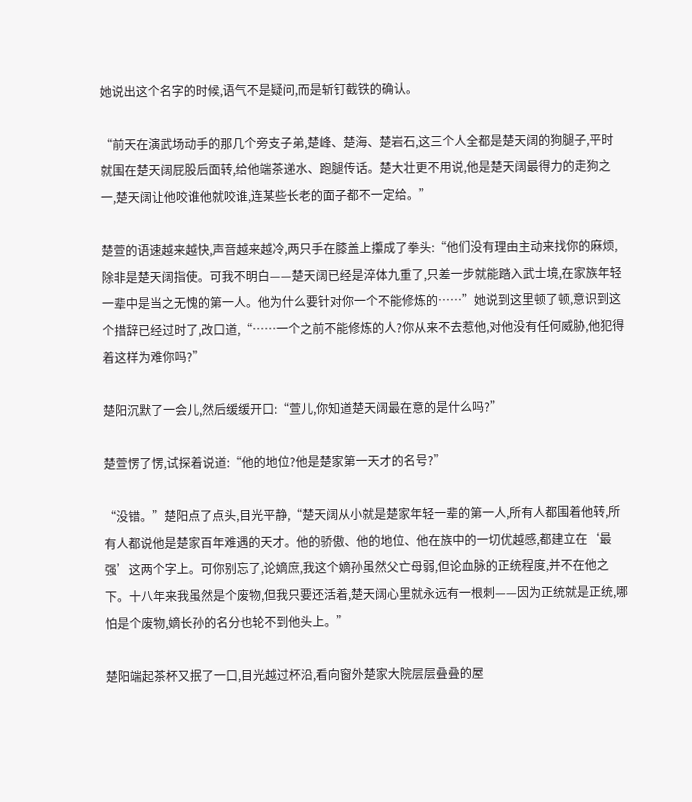她说出这个名字的时候,语气不是疑问,而是斩钉截铁的确认。

“前天在演武场动手的那几个旁支子弟,楚峰、楚海、楚岩石,这三个人全都是楚天阔的狗腿子,平时就围在楚天阔屁股后面转,给他端茶递水、跑腿传话。楚大壮更不用说,他是楚天阔最得力的走狗之一,楚天阔让他咬谁他就咬谁,连某些长老的面子都不一定给。”

楚萱的语速越来越快,声音越来越冷,两只手在膝盖上攥成了拳头:“他们没有理由主动来找你的麻烦,除非是楚天阔指使。可我不明白——楚天阔已经是淬体九重了,只差一步就能踏入武士境,在家族年轻一辈中是当之无愧的第一人。他为什么要针对你一个不能修炼的……”她说到这里顿了顿,意识到这个措辞已经过时了,改口道,“……一个之前不能修炼的人?你从来不去惹他,对他没有任何威胁,他犯得着这样为难你吗?”

楚阳沉默了一会儿,然后缓缓开口:“萱儿,你知道楚天阔最在意的是什么吗?”

楚萱愣了愣,试探着说道:“他的地位?他是楚家第一天才的名号?”

“没错。”楚阳点了点头,目光平静,“楚天阔从小就是楚家年轻一辈的第一人,所有人都围着他转,所有人都说他是楚家百年难遇的天才。他的骄傲、他的地位、他在族中的一切优越感,都建立在‘最强’这两个字上。可你别忘了,论嫡庶,我这个嫡孙虽然父亡母弱,但论血脉的正统程度,并不在他之下。十八年来我虽然是个废物,但我只要还活着,楚天阔心里就永远有一根刺——因为正统就是正统,哪怕是个废物,嫡长孙的名分也轮不到他头上。”

楚阳端起茶杯又抿了一口,目光越过杯沿,看向窗外楚家大院层层叠叠的屋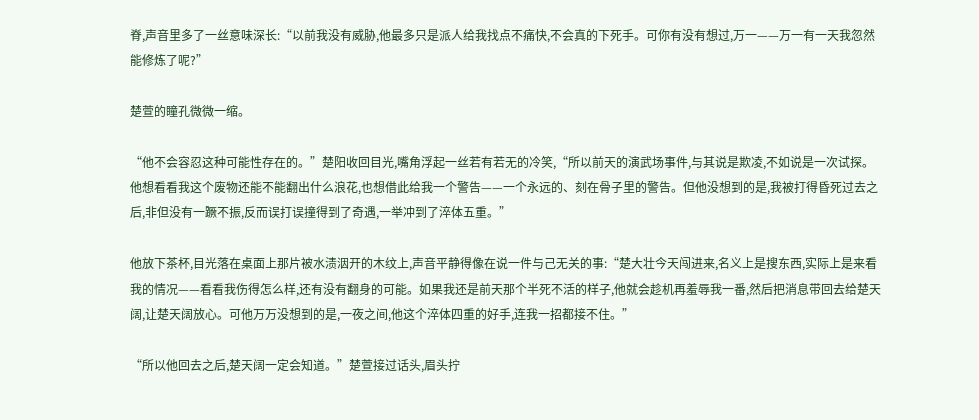脊,声音里多了一丝意味深长:“以前我没有威胁,他最多只是派人给我找点不痛快,不会真的下死手。可你有没有想过,万一——万一有一天我忽然能修炼了呢?”

楚萱的瞳孔微微一缩。

“他不会容忍这种可能性存在的。”楚阳收回目光,嘴角浮起一丝若有若无的冷笑,“所以前天的演武场事件,与其说是欺凌,不如说是一次试探。他想看看我这个废物还能不能翻出什么浪花,也想借此给我一个警告——一个永远的、刻在骨子里的警告。但他没想到的是,我被打得昏死过去之后,非但没有一蹶不振,反而误打误撞得到了奇遇,一举冲到了淬体五重。”

他放下茶杯,目光落在桌面上那片被水渍洇开的木纹上,声音平静得像在说一件与己无关的事:“楚大壮今天闯进来,名义上是搜东西,实际上是来看我的情况——看看我伤得怎么样,还有没有翻身的可能。如果我还是前天那个半死不活的样子,他就会趁机再羞辱我一番,然后把消息带回去给楚天阔,让楚天阔放心。可他万万没想到的是,一夜之间,他这个淬体四重的好手,连我一招都接不住。”

“所以他回去之后,楚天阔一定会知道。”楚萱接过话头,眉头拧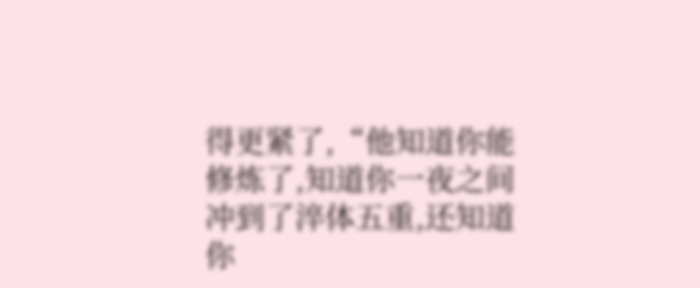得更紧了,“他知道你能修炼了,知道你一夜之间冲到了淬体五重,还知道你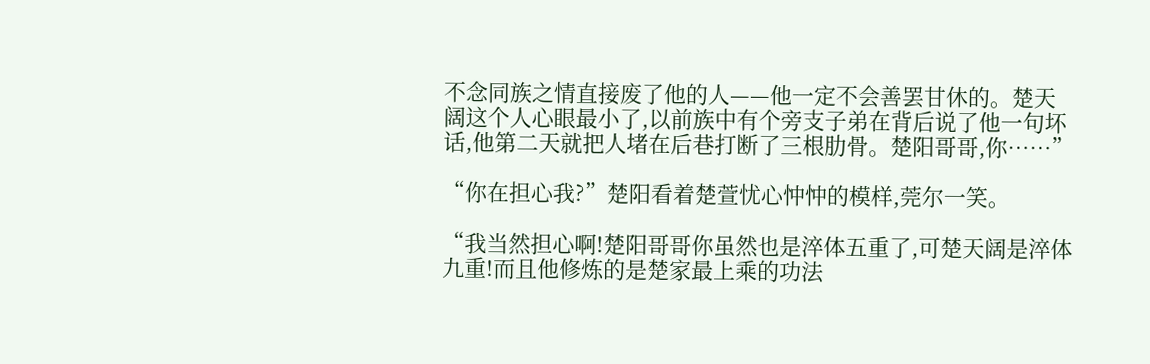不念同族之情直接废了他的人——他一定不会善罢甘休的。楚天阔这个人心眼最小了,以前族中有个旁支子弟在背后说了他一句坏话,他第二天就把人堵在后巷打断了三根肋骨。楚阳哥哥,你……”

“你在担心我?”楚阳看着楚萱忧心忡忡的模样,莞尔一笑。

“我当然担心啊!楚阳哥哥你虽然也是淬体五重了,可楚天阔是淬体九重!而且他修炼的是楚家最上乘的功法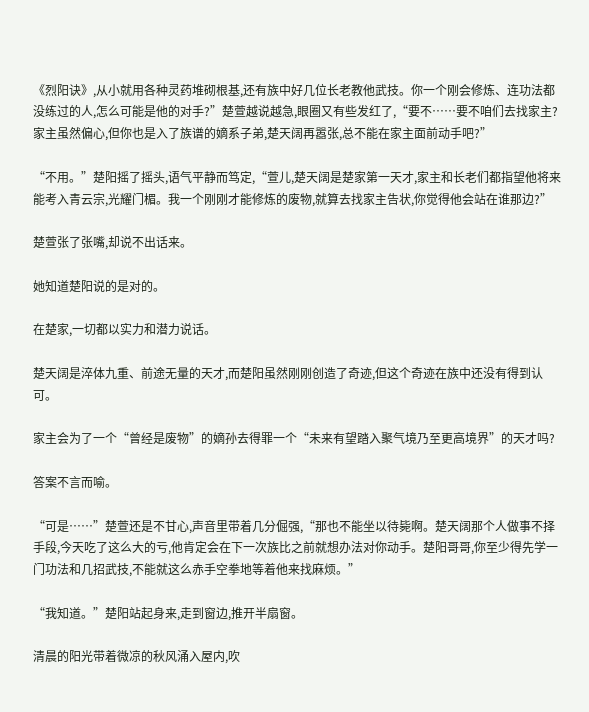《烈阳诀》,从小就用各种灵药堆砌根基,还有族中好几位长老教他武技。你一个刚会修炼、连功法都没练过的人,怎么可能是他的对手?”楚萱越说越急,眼圈又有些发红了,“要不……要不咱们去找家主?家主虽然偏心,但你也是入了族谱的嫡系子弟,楚天阔再嚣张,总不能在家主面前动手吧?”

“不用。”楚阳摇了摇头,语气平静而笃定,“萱儿,楚天阔是楚家第一天才,家主和长老们都指望他将来能考入青云宗,光耀门楣。我一个刚刚才能修炼的废物,就算去找家主告状,你觉得他会站在谁那边?”

楚萱张了张嘴,却说不出话来。

她知道楚阳说的是对的。

在楚家,一切都以实力和潜力说话。

楚天阔是淬体九重、前途无量的天才,而楚阳虽然刚刚创造了奇迹,但这个奇迹在族中还没有得到认可。

家主会为了一个“曾经是废物”的嫡孙去得罪一个“未来有望踏入聚气境乃至更高境界”的天才吗?

答案不言而喻。

“可是……”楚萱还是不甘心,声音里带着几分倔强,“那也不能坐以待毙啊。楚天阔那个人做事不择手段,今天吃了这么大的亏,他肯定会在下一次族比之前就想办法对你动手。楚阳哥哥,你至少得先学一门功法和几招武技,不能就这么赤手空拳地等着他来找麻烦。”

“我知道。”楚阳站起身来,走到窗边,推开半扇窗。

清晨的阳光带着微凉的秋风涌入屋内,吹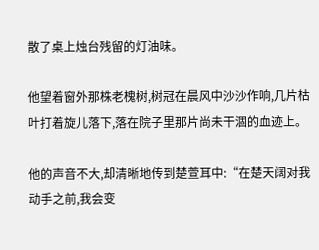散了桌上烛台残留的灯油味。

他望着窗外那株老槐树,树冠在晨风中沙沙作响,几片枯叶打着旋儿落下,落在院子里那片尚未干涸的血迹上。

他的声音不大,却清晰地传到楚萱耳中:“在楚天阔对我动手之前,我会变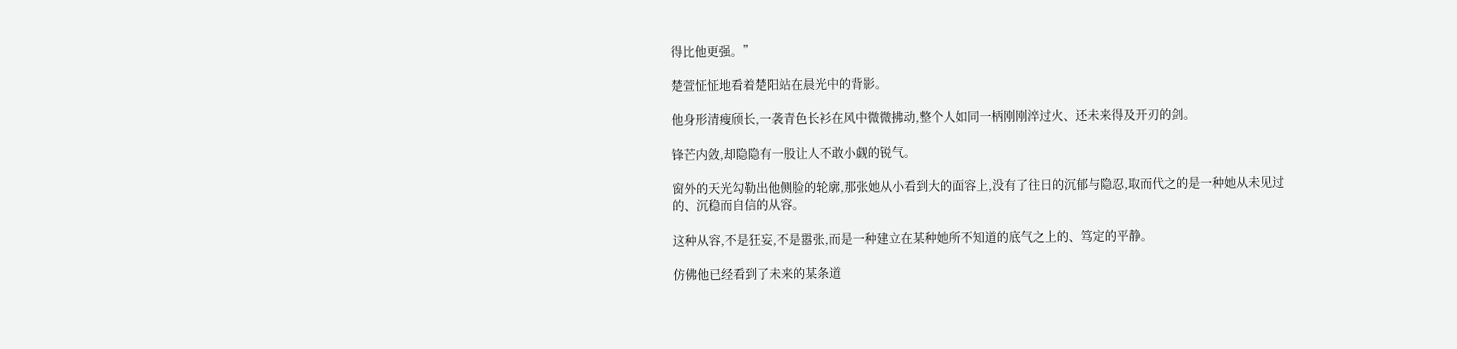得比他更强。”

楚萱怔怔地看着楚阳站在晨光中的背影。

他身形清瘦颀长,一袭青色长衫在风中微微拂动,整个人如同一柄刚刚淬过火、还未来得及开刃的剑。

锋芒内敛,却隐隐有一股让人不敢小觑的锐气。

窗外的天光勾勒出他侧脸的轮廓,那张她从小看到大的面容上,没有了往日的沉郁与隐忍,取而代之的是一种她从未见过的、沉稳而自信的从容。

这种从容,不是狂妄,不是嚣张,而是一种建立在某种她所不知道的底气之上的、笃定的平静。

仿佛他已经看到了未来的某条道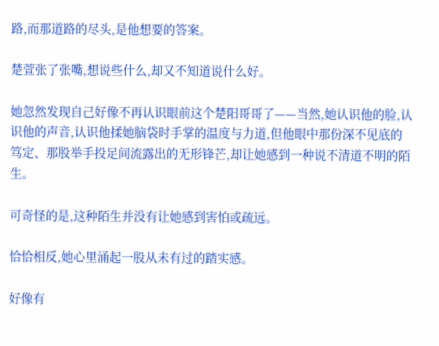路,而那道路的尽头,是他想要的答案。

楚萱张了张嘴,想说些什么,却又不知道说什么好。

她忽然发现自己好像不再认识眼前这个楚阳哥哥了——当然,她认识他的脸,认识他的声音,认识他揉她脑袋时手掌的温度与力道,但他眼中那份深不见底的笃定、那股举手投足间流露出的无形锋芒,却让她感到一种说不清道不明的陌生。

可奇怪的是,这种陌生并没有让她感到害怕或疏远。

恰恰相反,她心里涌起一股从未有过的踏实感。

好像有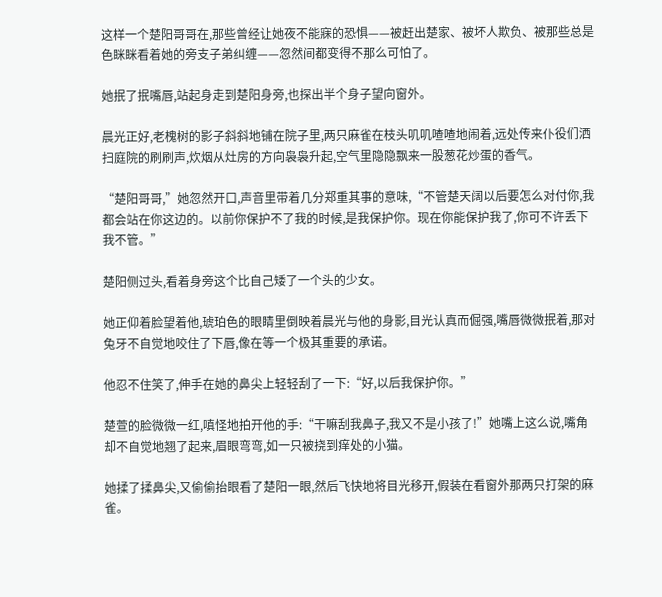这样一个楚阳哥哥在,那些曾经让她夜不能寐的恐惧——被赶出楚家、被坏人欺负、被那些总是色眯眯看着她的旁支子弟纠缠——忽然间都变得不那么可怕了。

她抿了抿嘴唇,站起身走到楚阳身旁,也探出半个身子望向窗外。

晨光正好,老槐树的影子斜斜地铺在院子里,两只麻雀在枝头叽叽喳喳地闹着,远处传来仆役们洒扫庭院的刷刷声,炊烟从灶房的方向袅袅升起,空气里隐隐飘来一股葱花炒蛋的香气。

“楚阳哥哥,”她忽然开口,声音里带着几分郑重其事的意味,“不管楚天阔以后要怎么对付你,我都会站在你这边的。以前你保护不了我的时候,是我保护你。现在你能保护我了,你可不许丢下我不管。”

楚阳侧过头,看着身旁这个比自己矮了一个头的少女。

她正仰着脸望着他,琥珀色的眼睛里倒映着晨光与他的身影,目光认真而倔强,嘴唇微微抿着,那对兔牙不自觉地咬住了下唇,像在等一个极其重要的承诺。

他忍不住笑了,伸手在她的鼻尖上轻轻刮了一下:“好,以后我保护你。”

楚萱的脸微微一红,嗔怪地拍开他的手:“干嘛刮我鼻子,我又不是小孩了!”她嘴上这么说,嘴角却不自觉地翘了起来,眉眼弯弯,如一只被挠到痒处的小猫。

她揉了揉鼻尖,又偷偷抬眼看了楚阳一眼,然后飞快地将目光移开,假装在看窗外那两只打架的麻雀。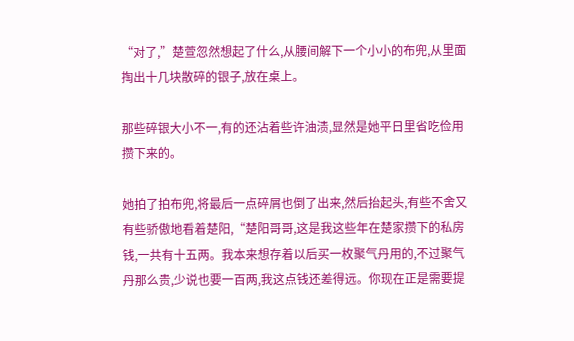“对了,”楚萱忽然想起了什么,从腰间解下一个小小的布兜,从里面掏出十几块散碎的银子,放在桌上。

那些碎银大小不一,有的还沾着些许油渍,显然是她平日里省吃俭用攒下来的。

她拍了拍布兜,将最后一点碎屑也倒了出来,然后抬起头,有些不舍又有些骄傲地看着楚阳,“楚阳哥哥,这是我这些年在楚家攒下的私房钱,一共有十五两。我本来想存着以后买一枚聚气丹用的,不过聚气丹那么贵,少说也要一百两,我这点钱还差得远。你现在正是需要提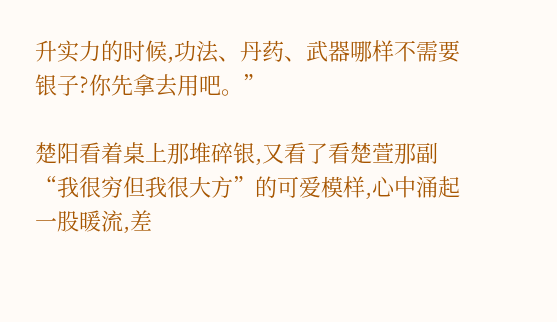升实力的时候,功法、丹药、武器哪样不需要银子?你先拿去用吧。”

楚阳看着桌上那堆碎银,又看了看楚萱那副“我很穷但我很大方”的可爱模样,心中涌起一股暖流,差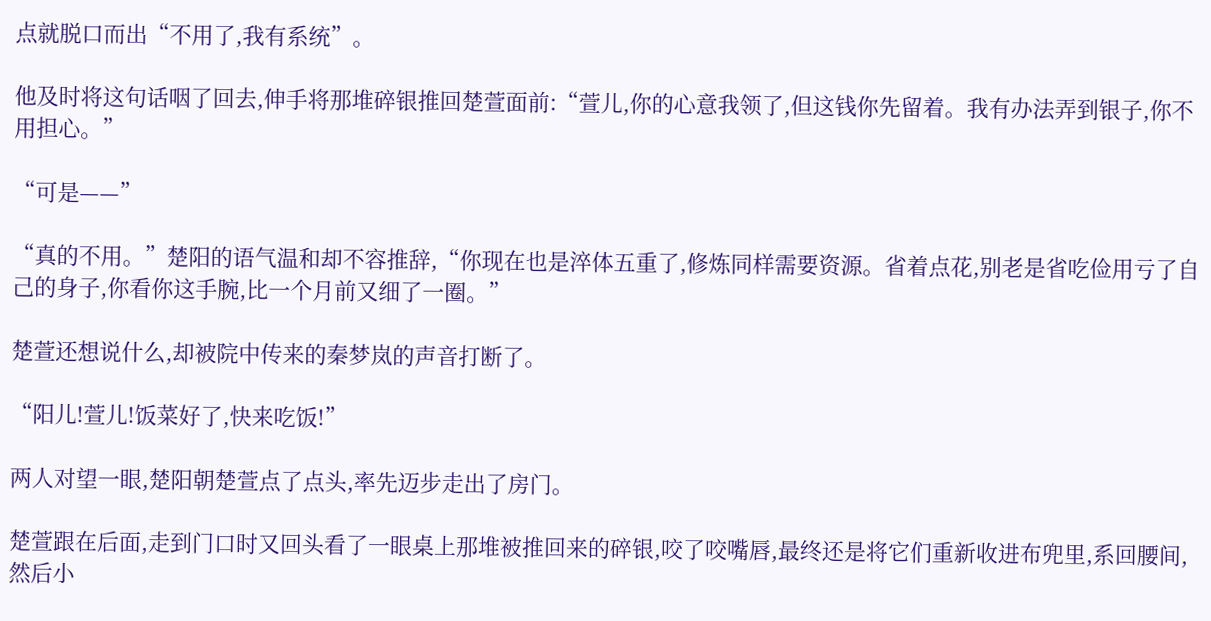点就脱口而出“不用了,我有系统”。

他及时将这句话咽了回去,伸手将那堆碎银推回楚萱面前:“萱儿,你的心意我领了,但这钱你先留着。我有办法弄到银子,你不用担心。”

“可是——”

“真的不用。”楚阳的语气温和却不容推辞,“你现在也是淬体五重了,修炼同样需要资源。省着点花,别老是省吃俭用亏了自己的身子,你看你这手腕,比一个月前又细了一圈。”

楚萱还想说什么,却被院中传来的秦梦岚的声音打断了。

“阳儿!萱儿!饭菜好了,快来吃饭!”

两人对望一眼,楚阳朝楚萱点了点头,率先迈步走出了房门。

楚萱跟在后面,走到门口时又回头看了一眼桌上那堆被推回来的碎银,咬了咬嘴唇,最终还是将它们重新收进布兜里,系回腰间,然后小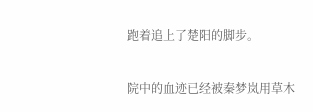跑着追上了楚阳的脚步。

院中的血迹已经被秦梦岚用草木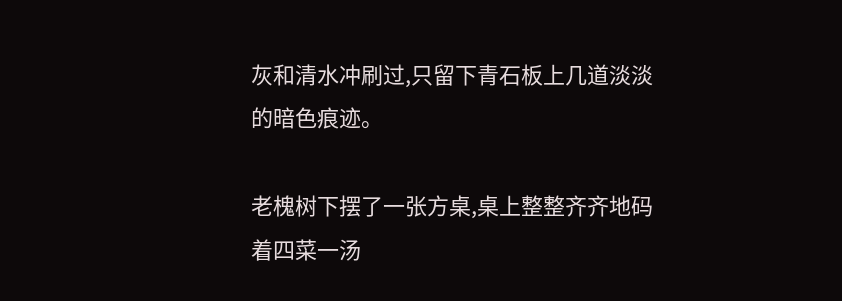灰和清水冲刷过,只留下青石板上几道淡淡的暗色痕迹。

老槐树下摆了一张方桌,桌上整整齐齐地码着四菜一汤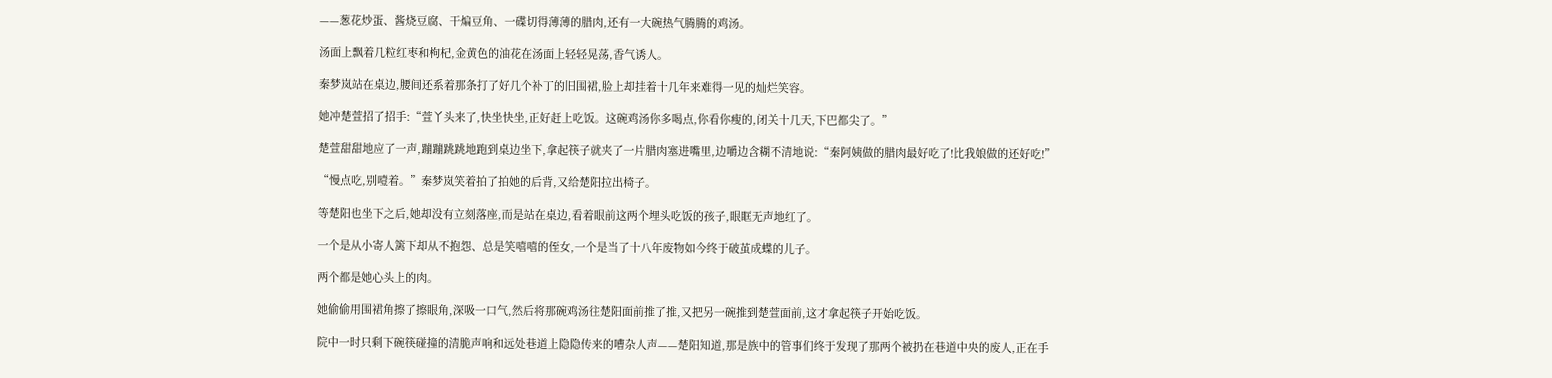——葱花炒蛋、酱烧豆腐、干煸豆角、一碟切得薄薄的腊肉,还有一大碗热气腾腾的鸡汤。

汤面上飘着几粒红枣和枸杞,金黄色的油花在汤面上轻轻晃荡,香气诱人。

秦梦岚站在桌边,腰间还系着那条打了好几个补丁的旧围裙,脸上却挂着十几年来难得一见的灿烂笑容。

她冲楚萱招了招手:“萱丫头来了,快坐快坐,正好赶上吃饭。这碗鸡汤你多喝点,你看你瘦的,闭关十几天,下巴都尖了。”

楚萱甜甜地应了一声,蹦蹦跳跳地跑到桌边坐下,拿起筷子就夹了一片腊肉塞进嘴里,边嚼边含糊不清地说:“秦阿姨做的腊肉最好吃了!比我娘做的还好吃!”

“慢点吃,别噎着。”秦梦岚笑着拍了拍她的后背,又给楚阳拉出椅子。

等楚阳也坐下之后,她却没有立刻落座,而是站在桌边,看着眼前这两个埋头吃饭的孩子,眼眶无声地红了。

一个是从小寄人篱下却从不抱怨、总是笑嘻嘻的侄女,一个是当了十八年废物如今终于破茧成蝶的儿子。

两个都是她心头上的肉。

她偷偷用围裙角擦了擦眼角,深吸一口气,然后将那碗鸡汤往楚阳面前推了推,又把另一碗推到楚萱面前,这才拿起筷子开始吃饭。

院中一时只剩下碗筷碰撞的清脆声响和远处巷道上隐隐传来的嘈杂人声——楚阳知道,那是族中的管事们终于发现了那两个被扔在巷道中央的废人,正在手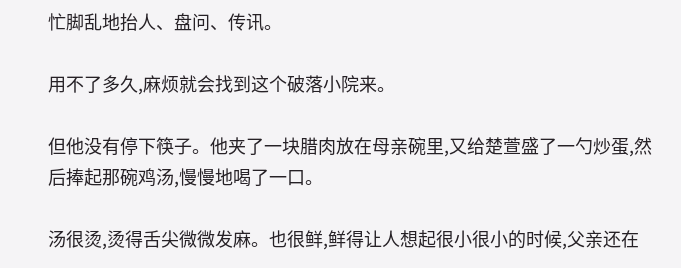忙脚乱地抬人、盘问、传讯。

用不了多久,麻烦就会找到这个破落小院来。

但他没有停下筷子。他夹了一块腊肉放在母亲碗里,又给楚萱盛了一勺炒蛋,然后捧起那碗鸡汤,慢慢地喝了一口。

汤很烫,烫得舌尖微微发麻。也很鲜,鲜得让人想起很小很小的时候,父亲还在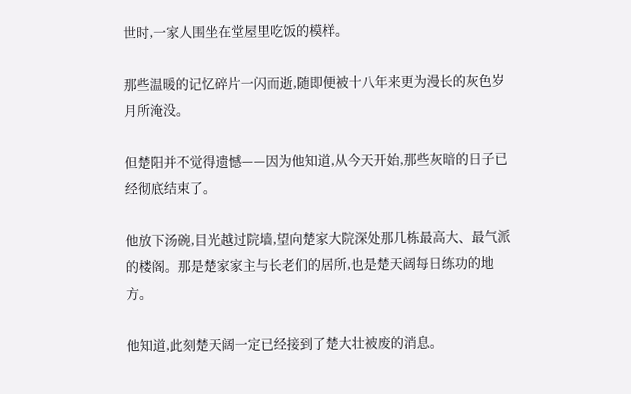世时,一家人围坐在堂屋里吃饭的模样。

那些温暖的记忆碎片一闪而逝,随即便被十八年来更为漫长的灰色岁月所淹没。

但楚阳并不觉得遗憾——因为他知道,从今天开始,那些灰暗的日子已经彻底结束了。

他放下汤碗,目光越过院墙,望向楚家大院深处那几栋最高大、最气派的楼阁。那是楚家家主与长老们的居所,也是楚天阔每日练功的地方。

他知道,此刻楚天阔一定已经接到了楚大壮被废的消息。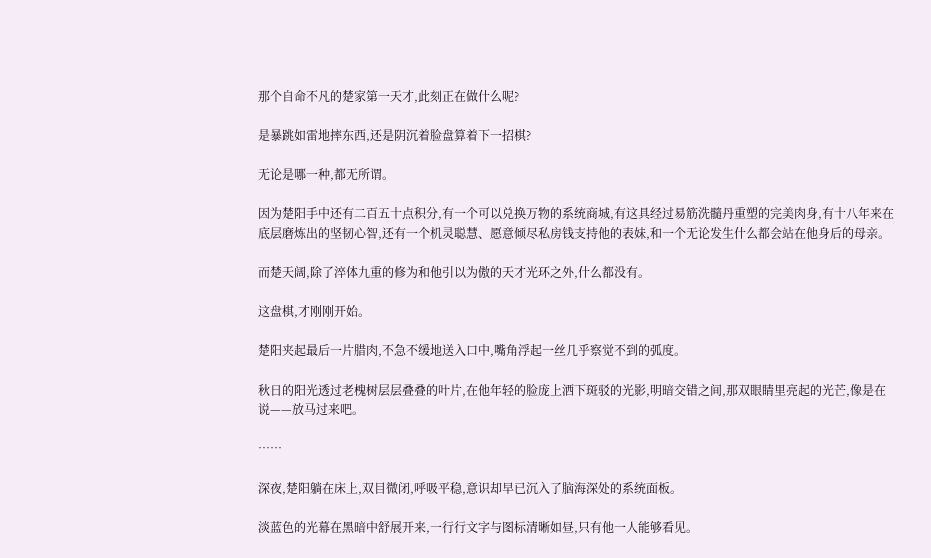那个自命不凡的楚家第一天才,此刻正在做什么呢?

是暴跳如雷地摔东西,还是阴沉着脸盘算着下一招棋?

无论是哪一种,都无所谓。

因为楚阳手中还有二百五十点积分,有一个可以兑换万物的系统商城,有这具经过易筋洗髓丹重塑的完美肉身,有十八年来在底层磨炼出的坚韧心智,还有一个机灵聪慧、愿意倾尽私房钱支持他的表妹,和一个无论发生什么都会站在他身后的母亲。

而楚天阔,除了淬体九重的修为和他引以为傲的天才光环之外,什么都没有。

这盘棋,才刚刚开始。

楚阳夹起最后一片腊肉,不急不缓地送入口中,嘴角浮起一丝几乎察觉不到的弧度。

秋日的阳光透过老槐树层层叠叠的叶片,在他年轻的脸庞上洒下斑驳的光影,明暗交错之间,那双眼睛里亮起的光芒,像是在说——放马过来吧。

……

深夜,楚阳躺在床上,双目微闭,呼吸平稳,意识却早已沉入了脑海深处的系统面板。

淡蓝色的光幕在黑暗中舒展开来,一行行文字与图标清晰如昼,只有他一人能够看见。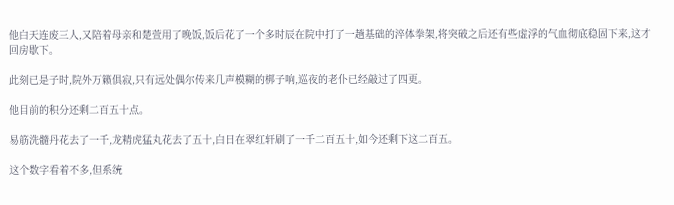他白天连废三人,又陪着母亲和楚萱用了晚饭,饭后花了一个多时辰在院中打了一趟基础的淬体拳架,将突破之后还有些虚浮的气血彻底稳固下来,这才回房歇下。

此刻已是子时,院外万籁俱寂,只有远处偶尔传来几声模糊的梆子响,巡夜的老仆已经敲过了四更。

他目前的积分还剩二百五十点。

易筋洗髓丹花去了一千,龙精虎猛丸花去了五十,白日在翠红轩刷了一千二百五十,如今还剩下这二百五。

这个数字看着不多,但系统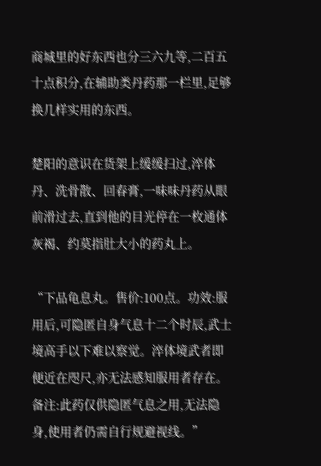商城里的好东西也分三六九等,二百五十点积分,在辅助类丹药那一栏里,足够换几样实用的东西。

楚阳的意识在货架上缓缓扫过,淬体丹、洗骨散、回春膏,一味味丹药从眼前滑过去,直到他的目光停在一枚通体灰褐、约莫指肚大小的药丸上。

“下品龟息丸。售价:100点。功效:服用后,可隐匿自身气息十二个时辰,武士境高手以下难以察觉。淬体境武者即便近在咫尺,亦无法感知服用者存在。备注:此药仅供隐匿气息之用,无法隐身,使用者仍需自行规避视线。”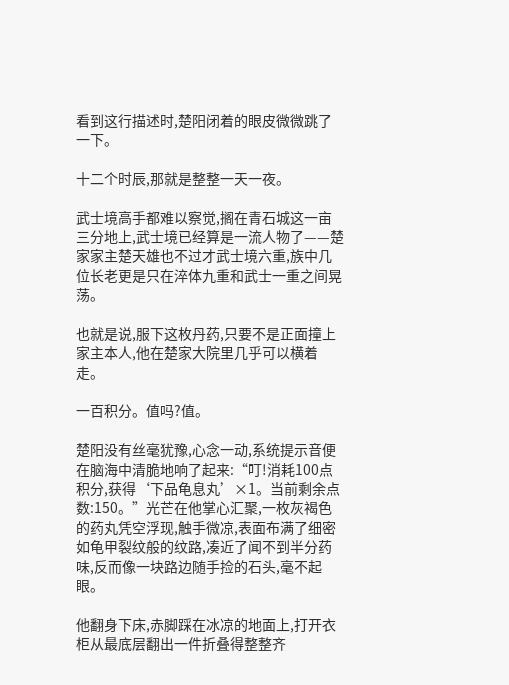看到这行描述时,楚阳闭着的眼皮微微跳了一下。

十二个时辰,那就是整整一天一夜。

武士境高手都难以察觉,搁在青石城这一亩三分地上,武士境已经算是一流人物了——楚家家主楚天雄也不过才武士境六重,族中几位长老更是只在淬体九重和武士一重之间晃荡。

也就是说,服下这枚丹药,只要不是正面撞上家主本人,他在楚家大院里几乎可以横着走。

一百积分。值吗?值。

楚阳没有丝毫犹豫,心念一动,系统提示音便在脑海中清脆地响了起来:“叮!消耗100点积分,获得‘下品龟息丸’×1。当前剩余点数:150。”光芒在他掌心汇聚,一枚灰褐色的药丸凭空浮现,触手微凉,表面布满了细密如龟甲裂纹般的纹路,凑近了闻不到半分药味,反而像一块路边随手捡的石头,毫不起眼。

他翻身下床,赤脚踩在冰凉的地面上,打开衣柜从最底层翻出一件折叠得整整齐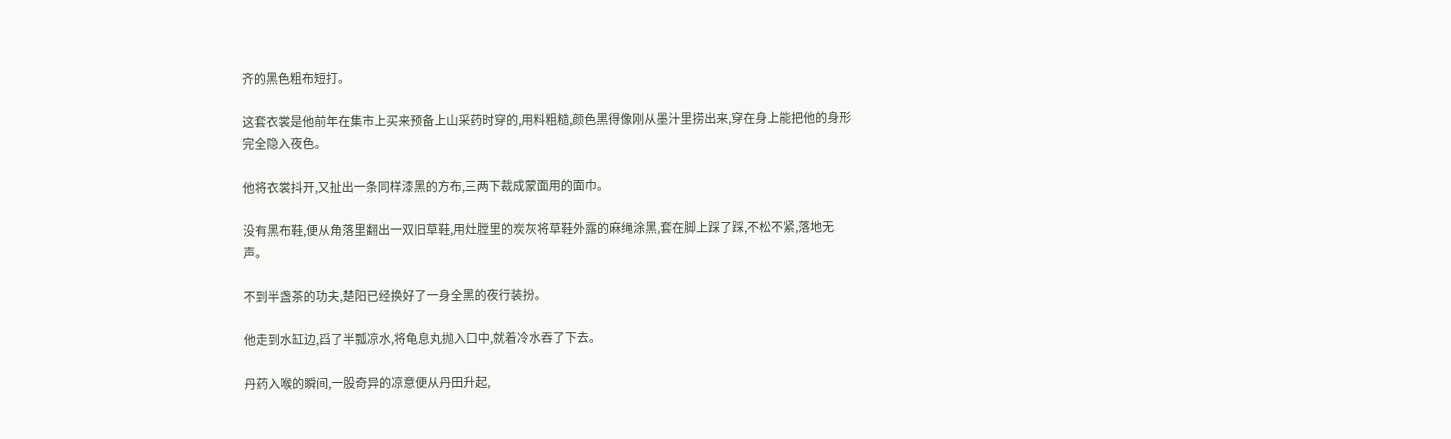齐的黑色粗布短打。

这套衣裳是他前年在集市上买来预备上山采药时穿的,用料粗糙,颜色黑得像刚从墨汁里捞出来,穿在身上能把他的身形完全隐入夜色。

他将衣裳抖开,又扯出一条同样漆黑的方布,三两下裁成蒙面用的面巾。

没有黑布鞋,便从角落里翻出一双旧草鞋,用灶膛里的炭灰将草鞋外露的麻绳涂黑,套在脚上踩了踩,不松不紧,落地无声。

不到半盏茶的功夫,楚阳已经换好了一身全黑的夜行装扮。

他走到水缸边,舀了半瓢凉水,将龟息丸抛入口中,就着冷水吞了下去。

丹药入喉的瞬间,一股奇异的凉意便从丹田升起,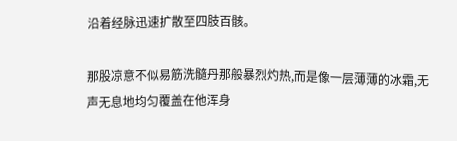沿着经脉迅速扩散至四肢百骸。

那股凉意不似易筋洗髓丹那般暴烈灼热,而是像一层薄薄的冰霜,无声无息地均匀覆盖在他浑身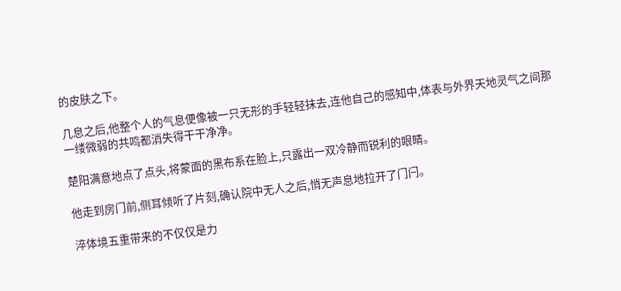的皮肤之下。

几息之后,他整个人的气息便像被一只无形的手轻轻抹去,连他自己的感知中,体表与外界天地灵气之间那一缕微弱的共鸣都消失得干干净净。

楚阳满意地点了点头,将蒙面的黑布系在脸上,只露出一双冷静而锐利的眼睛。

他走到房门前,侧耳倾听了片刻,确认院中无人之后,悄无声息地拉开了门闩。

淬体境五重带来的不仅仅是力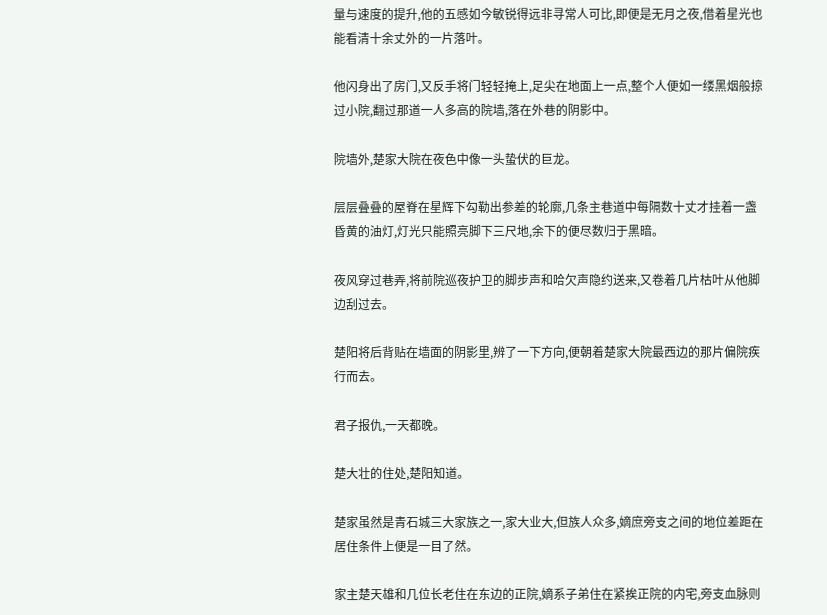量与速度的提升,他的五感如今敏锐得远非寻常人可比,即便是无月之夜,借着星光也能看清十余丈外的一片落叶。

他闪身出了房门,又反手将门轻轻掩上,足尖在地面上一点,整个人便如一缕黑烟般掠过小院,翻过那道一人多高的院墙,落在外巷的阴影中。

院墙外,楚家大院在夜色中像一头蛰伏的巨龙。

层层叠叠的屋脊在星辉下勾勒出参差的轮廓,几条主巷道中每隔数十丈才挂着一盏昏黄的油灯,灯光只能照亮脚下三尺地,余下的便尽数归于黑暗。

夜风穿过巷弄,将前院巡夜护卫的脚步声和哈欠声隐约送来,又卷着几片枯叶从他脚边刮过去。

楚阳将后背贴在墙面的阴影里,辨了一下方向,便朝着楚家大院最西边的那片偏院疾行而去。

君子报仇,一天都晚。

楚大壮的住处,楚阳知道。

楚家虽然是青石城三大家族之一,家大业大,但族人众多,嫡庶旁支之间的地位差距在居住条件上便是一目了然。

家主楚天雄和几位长老住在东边的正院,嫡系子弟住在紧挨正院的内宅,旁支血脉则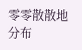零零散散地分布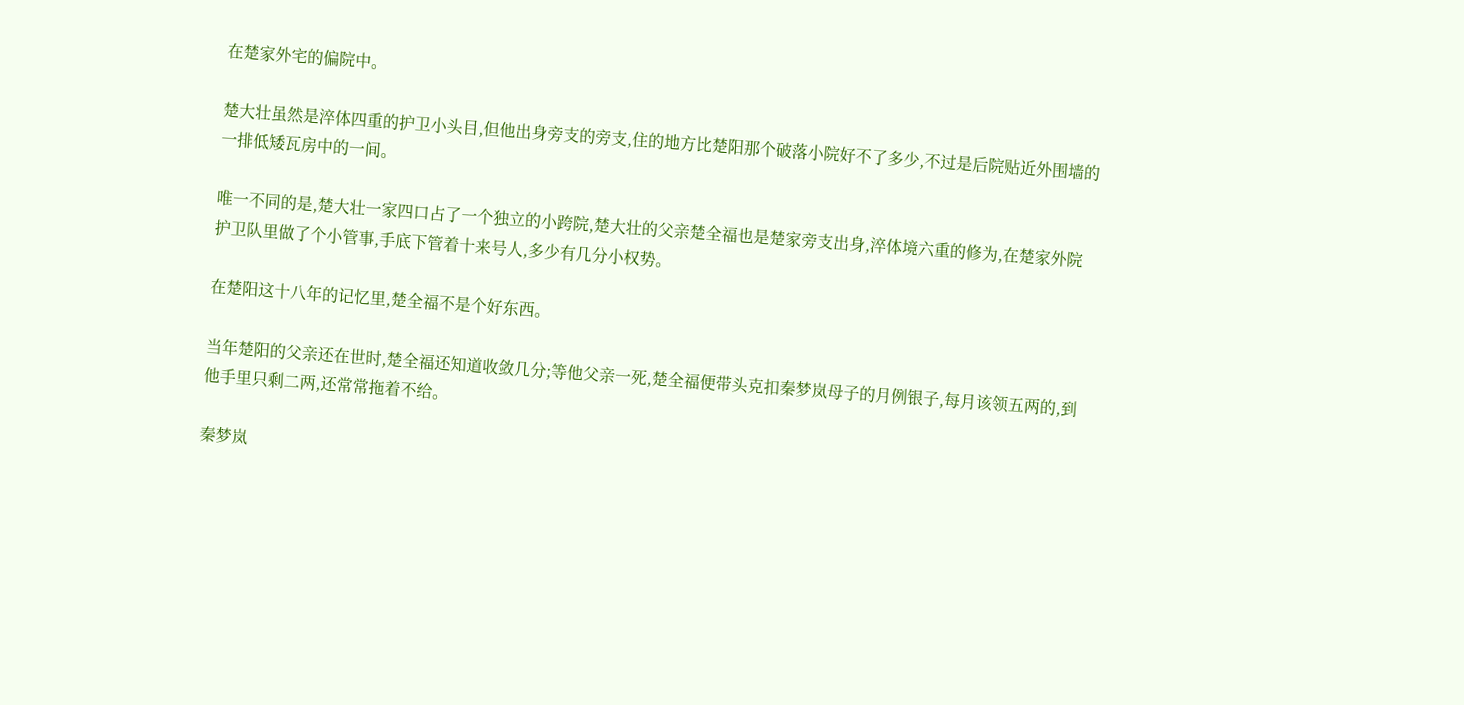在楚家外宅的偏院中。

楚大壮虽然是淬体四重的护卫小头目,但他出身旁支的旁支,住的地方比楚阳那个破落小院好不了多少,不过是后院贴近外围墙的一排低矮瓦房中的一间。

唯一不同的是,楚大壮一家四口占了一个独立的小跨院,楚大壮的父亲楚全福也是楚家旁支出身,淬体境六重的修为,在楚家外院护卫队里做了个小管事,手底下管着十来号人,多少有几分小权势。

在楚阳这十八年的记忆里,楚全福不是个好东西。

当年楚阳的父亲还在世时,楚全福还知道收敛几分;等他父亲一死,楚全福便带头克扣秦梦岚母子的月例银子,每月该领五两的,到他手里只剩二两,还常常拖着不给。

秦梦岚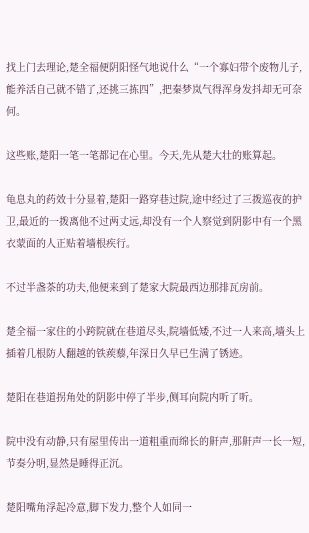找上门去理论,楚全福便阴阳怪气地说什么“一个寡妇带个废物儿子,能养活自己就不错了,还挑三拣四”,把秦梦岚气得浑身发抖却无可奈何。

这些账,楚阳一笔一笔都记在心里。今天,先从楚大壮的账算起。

龟息丸的药效十分显着,楚阳一路穿巷过院,途中经过了三拨巡夜的护卫,最近的一拨离他不过两丈远,却没有一个人察觉到阴影中有一个黑衣蒙面的人正贴着墙根疾行。

不过半盏茶的功夫,他便来到了楚家大院最西边那排瓦房前。

楚全福一家住的小跨院就在巷道尽头,院墙低矮,不过一人来高,墙头上插着几根防人翻越的铁蒺藜,年深日久早已生满了锈迹。

楚阳在巷道拐角处的阴影中停了半步,侧耳向院内听了听。

院中没有动静,只有屋里传出一道粗重而绵长的鼾声,那鼾声一长一短,节奏分明,显然是睡得正沉。

楚阳嘴角浮起冷意,脚下发力,整个人如同一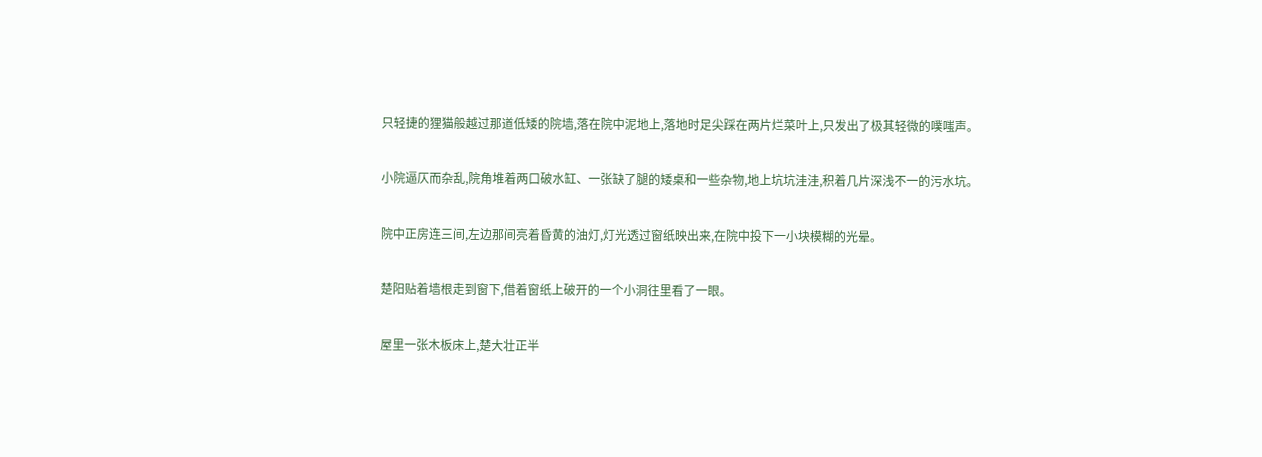只轻捷的狸猫般越过那道低矮的院墙,落在院中泥地上,落地时足尖踩在两片烂菜叶上,只发出了极其轻微的噗嗤声。

小院逼仄而杂乱,院角堆着两口破水缸、一张缺了腿的矮桌和一些杂物,地上坑坑洼洼,积着几片深浅不一的污水坑。

院中正房连三间,左边那间亮着昏黄的油灯,灯光透过窗纸映出来,在院中投下一小块模糊的光晕。

楚阳贴着墙根走到窗下,借着窗纸上破开的一个小洞往里看了一眼。

屋里一张木板床上,楚大壮正半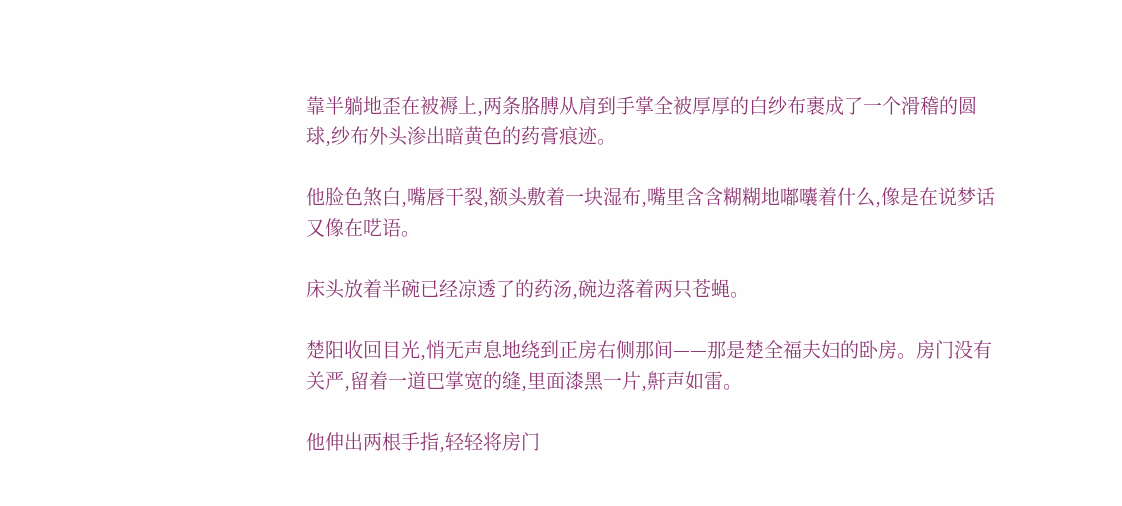靠半躺地歪在被褥上,两条胳膊从肩到手掌全被厚厚的白纱布裹成了一个滑稽的圆球,纱布外头渗出暗黄色的药膏痕迹。

他脸色煞白,嘴唇干裂,额头敷着一块湿布,嘴里含含糊糊地嘟囔着什么,像是在说梦话又像在呓语。

床头放着半碗已经凉透了的药汤,碗边落着两只苍蝇。

楚阳收回目光,悄无声息地绕到正房右侧那间——那是楚全福夫妇的卧房。房门没有关严,留着一道巴掌宽的缝,里面漆黑一片,鼾声如雷。

他伸出两根手指,轻轻将房门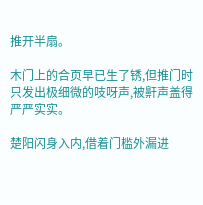推开半扇。

木门上的合页早已生了锈,但推门时只发出极细微的吱呀声,被鼾声盖得严严实实。

楚阳闪身入内,借着门槛外漏进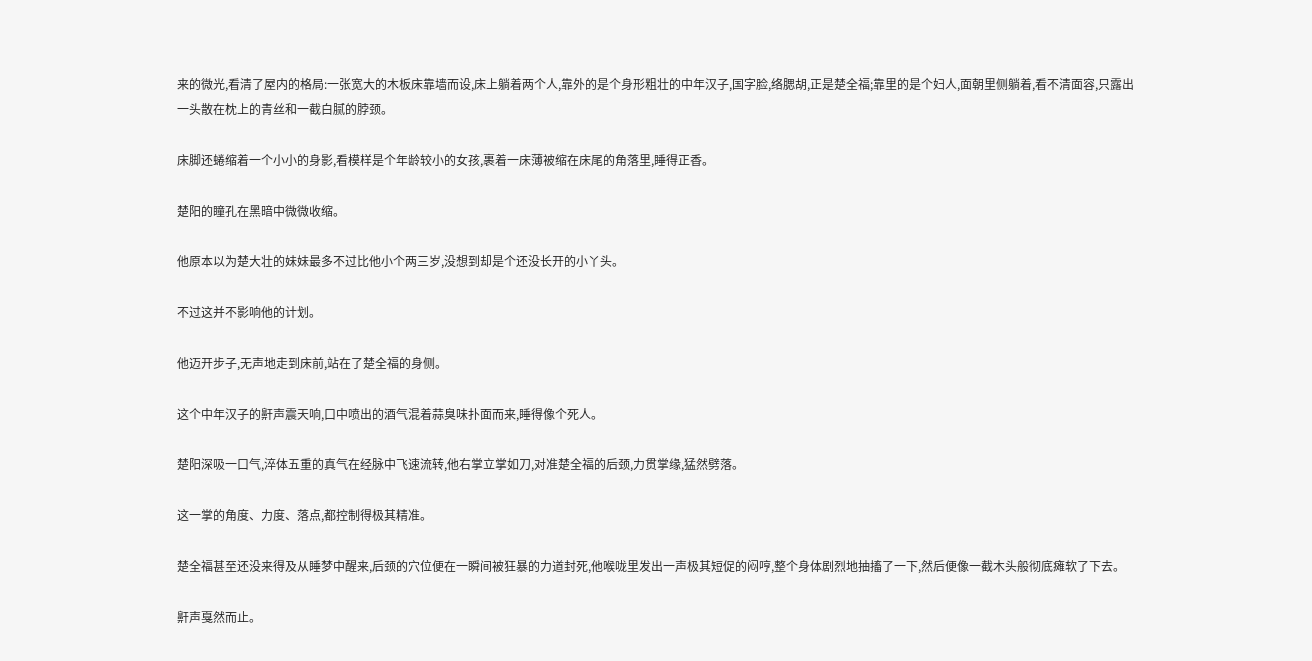来的微光,看清了屋内的格局:一张宽大的木板床靠墙而设,床上躺着两个人,靠外的是个身形粗壮的中年汉子,国字脸,络腮胡,正是楚全福;靠里的是个妇人,面朝里侧躺着,看不清面容,只露出一头散在枕上的青丝和一截白腻的脖颈。

床脚还蜷缩着一个小小的身影,看模样是个年龄较小的女孩,裹着一床薄被缩在床尾的角落里,睡得正香。

楚阳的瞳孔在黑暗中微微收缩。

他原本以为楚大壮的妹妹最多不过比他小个两三岁,没想到却是个还没长开的小丫头。

不过这并不影响他的计划。

他迈开步子,无声地走到床前,站在了楚全福的身侧。

这个中年汉子的鼾声震天响,口中喷出的酒气混着蒜臭味扑面而来,睡得像个死人。

楚阳深吸一口气,淬体五重的真气在经脉中飞速流转,他右掌立掌如刀,对准楚全福的后颈,力贯掌缘,猛然劈落。

这一掌的角度、力度、落点,都控制得极其精准。

楚全福甚至还没来得及从睡梦中醒来,后颈的穴位便在一瞬间被狂暴的力道封死,他喉咙里发出一声极其短促的闷哼,整个身体剧烈地抽搐了一下,然后便像一截木头般彻底瘫软了下去。

鼾声戛然而止。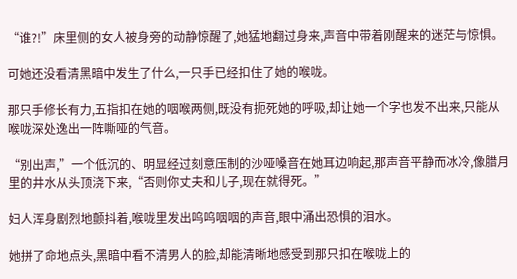“谁?!”床里侧的女人被身旁的动静惊醒了,她猛地翻过身来,声音中带着刚醒来的迷茫与惊惧。

可她还没看清黑暗中发生了什么,一只手已经扣住了她的喉咙。

那只手修长有力,五指扣在她的咽喉两侧,既没有扼死她的呼吸,却让她一个字也发不出来,只能从喉咙深处逸出一阵嘶哑的气音。

“别出声,”一个低沉的、明显经过刻意压制的沙哑嗓音在她耳边响起,那声音平静而冰冷,像腊月里的井水从头顶浇下来,“否则你丈夫和儿子,现在就得死。”

妇人浑身剧烈地颤抖着,喉咙里发出呜呜咽咽的声音,眼中涌出恐惧的泪水。

她拼了命地点头,黑暗中看不清男人的脸,却能清晰地感受到那只扣在喉咙上的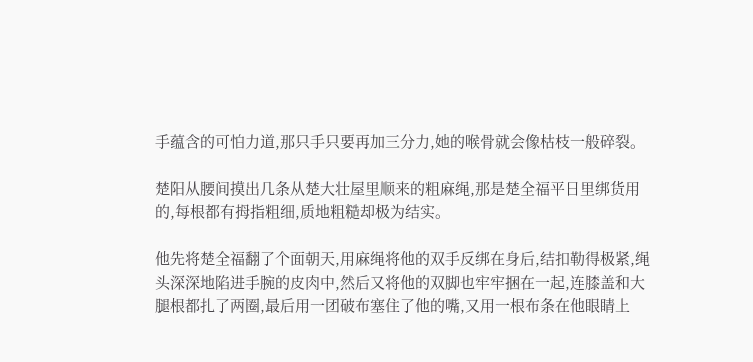手蕴含的可怕力道,那只手只要再加三分力,她的喉骨就会像枯枝一般碎裂。

楚阳从腰间摸出几条从楚大壮屋里顺来的粗麻绳,那是楚全福平日里绑货用的,每根都有拇指粗细,质地粗糙却极为结实。

他先将楚全福翻了个面朝天,用麻绳将他的双手反绑在身后,结扣勒得极紧,绳头深深地陷进手腕的皮肉中,然后又将他的双脚也牢牢捆在一起,连膝盖和大腿根都扎了两圈,最后用一团破布塞住了他的嘴,又用一根布条在他眼睛上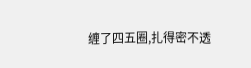缠了四五圈,扎得密不透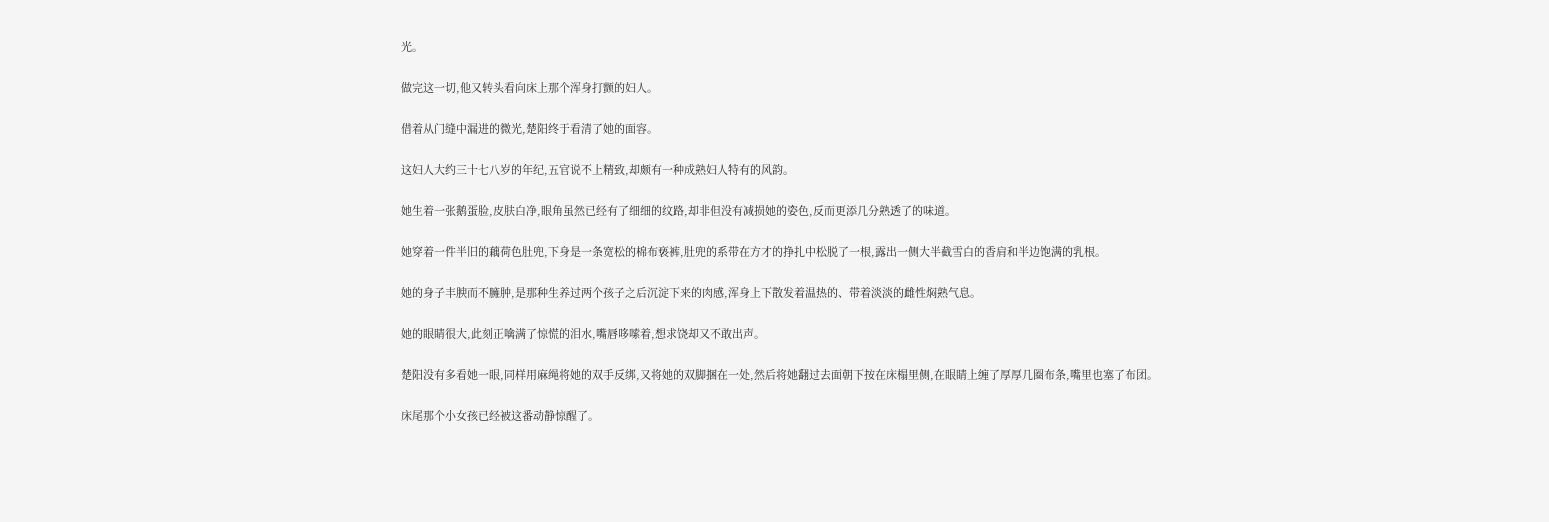光。

做完这一切,他又转头看向床上那个浑身打颤的妇人。

借着从门缝中漏进的微光,楚阳终于看清了她的面容。

这妇人大约三十七八岁的年纪,五官说不上精致,却颇有一种成熟妇人特有的风韵。

她生着一张鹅蛋脸,皮肤白净,眼角虽然已经有了细细的纹路,却非但没有减损她的姿色,反而更添几分熟透了的味道。

她穿着一件半旧的藕荷色肚兜,下身是一条宽松的棉布亵裤,肚兜的系带在方才的挣扎中松脱了一根,露出一侧大半截雪白的香肩和半边饱满的乳根。

她的身子丰腴而不臃肿,是那种生养过两个孩子之后沉淀下来的肉感,浑身上下散发着温热的、带着淡淡的雌性焖熟气息。

她的眼睛很大,此刻正噙满了惊慌的泪水,嘴唇哆嗦着,想求饶却又不敢出声。

楚阳没有多看她一眼,同样用麻绳将她的双手反绑,又将她的双脚捆在一处,然后将她翻过去面朝下按在床榻里侧,在眼睛上缠了厚厚几圈布条,嘴里也塞了布团。

床尾那个小女孩已经被这番动静惊醒了。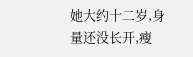她大约十二岁,身量还没长开,瘦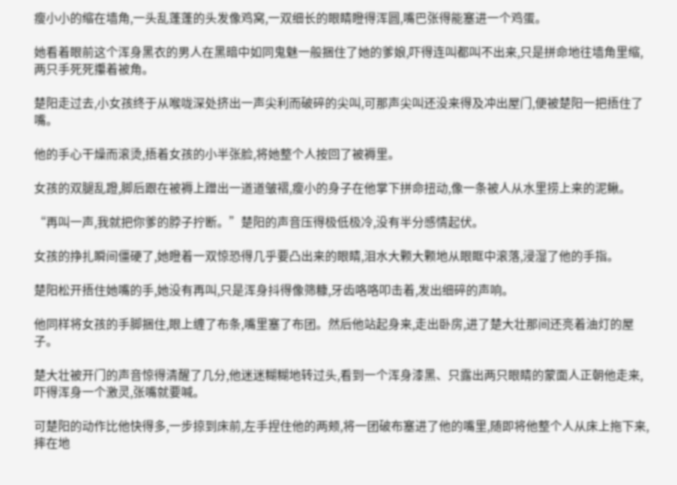瘦小小的缩在墙角,一头乱蓬蓬的头发像鸡窝,一双细长的眼睛瞪得浑圆,嘴巴张得能塞进一个鸡蛋。

她看着眼前这个浑身黑衣的男人在黑暗中如同鬼魅一般捆住了她的爹娘,吓得连叫都叫不出来,只是拼命地往墙角里缩,两只手死死攥着被角。

楚阳走过去,小女孩终于从喉咙深处挤出一声尖利而破碎的尖叫,可那声尖叫还没来得及冲出屋门,便被楚阳一把捂住了嘴。

他的手心干燥而滚烫,捂着女孩的小半张脸,将她整个人按回了被褥里。

女孩的双腿乱蹬,脚后跟在被褥上蹭出一道道皱褶,瘦小的身子在他掌下拼命扭动,像一条被人从水里捞上来的泥鳅。

“再叫一声,我就把你爹的脖子拧断。”楚阳的声音压得极低极冷,没有半分感情起伏。

女孩的挣扎瞬间僵硬了,她瞪着一双惊恐得几乎要凸出来的眼睛,泪水大颗大颗地从眼眶中滚落,浸湿了他的手指。

楚阳松开捂住她嘴的手,她没有再叫,只是浑身抖得像筛糠,牙齿咯咯叩击着,发出细碎的声响。

他同样将女孩的手脚捆住,眼上缠了布条,嘴里塞了布团。然后他站起身来,走出卧房,进了楚大壮那间还亮着油灯的屋子。

楚大壮被开门的声音惊得清醒了几分,他迷迷糊糊地转过头,看到一个浑身漆黑、只露出两只眼睛的蒙面人正朝他走来,吓得浑身一个激灵,张嘴就要喊。

可楚阳的动作比他快得多,一步掠到床前,左手捏住他的两颊,将一团破布塞进了他的嘴里,随即将他整个人从床上拖下来,摔在地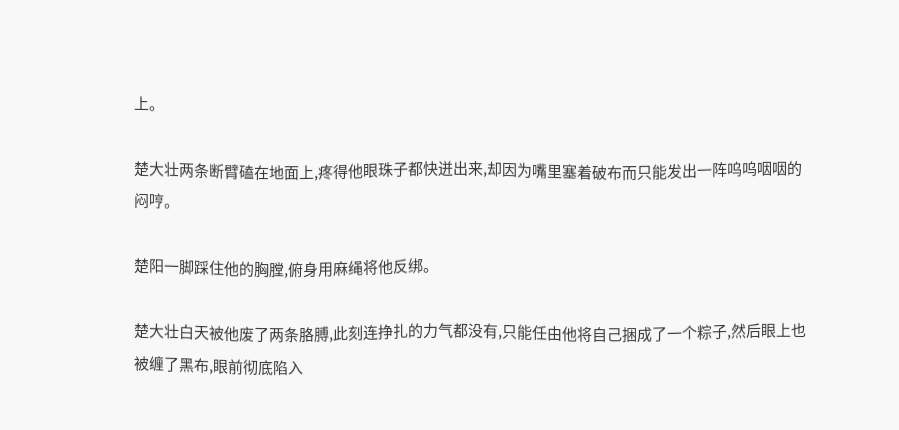上。

楚大壮两条断臂磕在地面上,疼得他眼珠子都快迸出来,却因为嘴里塞着破布而只能发出一阵呜呜咽咽的闷哼。

楚阳一脚踩住他的胸膛,俯身用麻绳将他反绑。

楚大壮白天被他废了两条胳膊,此刻连挣扎的力气都没有,只能任由他将自己捆成了一个粽子,然后眼上也被缠了黑布,眼前彻底陷入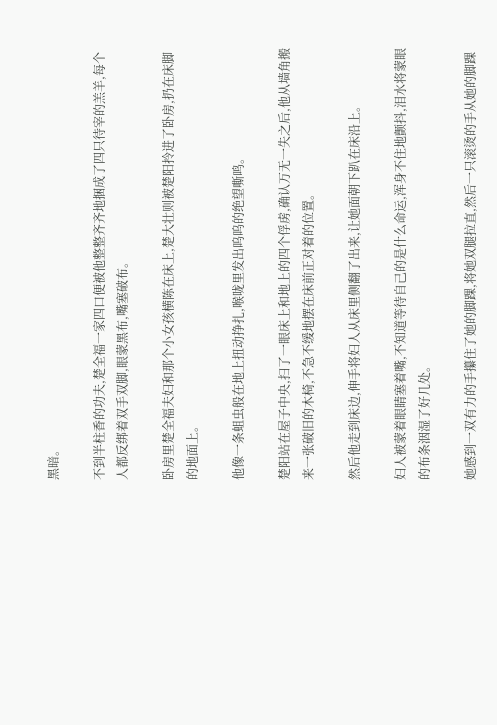黑暗。

不到半柱香的功夫,楚全福一家四口便被他整整齐齐地捆成了四只待宰的羔羊,每个人都反绑着双手双脚,眼蒙黑布,嘴塞破布。

卧房里楚全福夫妇和那个小女孩横陈在床上,楚大壮则被楚阳拎进了卧房,扔在床脚的地面上。

他像一条蛆虫般在地上扭动挣扎,喉咙里发出呜呜的绝望嘶鸣。

楚阳站在屋子中央,扫了一眼床上和地上的四个俘虏,确认万无一失之后,他从墙角搬来一张破旧的木椅,不急不缓地摆在床前正对着的位置。

然后他走到床边,伸手将妇人从床里侧翻了出来,让她面朝下趴在床沿上。

妇人被蒙着眼睛塞着嘴,不知道等待自己的是什么命运,浑身不住地颤抖,泪水将蒙眼的布条洇湿了好几处。

她感到一双有力的手攥住了她的脚踝,将她双腿拉直,然后一只滚烫的手从她的脚踝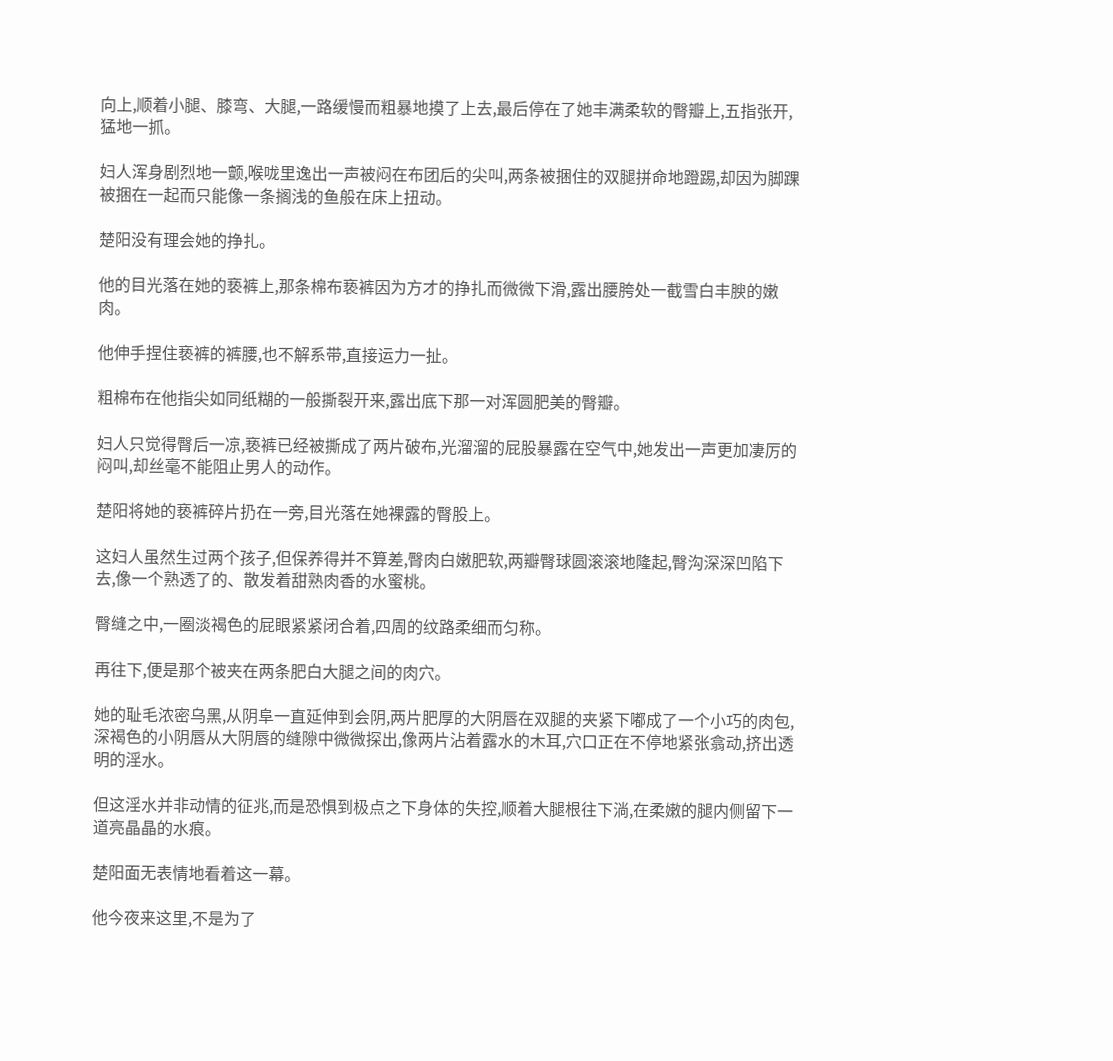向上,顺着小腿、膝弯、大腿,一路缓慢而粗暴地摸了上去,最后停在了她丰满柔软的臀瓣上,五指张开,猛地一抓。

妇人浑身剧烈地一颤,喉咙里逸出一声被闷在布团后的尖叫,两条被捆住的双腿拼命地蹬踢,却因为脚踝被捆在一起而只能像一条搁浅的鱼般在床上扭动。

楚阳没有理会她的挣扎。

他的目光落在她的亵裤上,那条棉布亵裤因为方才的挣扎而微微下滑,露出腰胯处一截雪白丰腴的嫩肉。

他伸手捏住亵裤的裤腰,也不解系带,直接运力一扯。

粗棉布在他指尖如同纸糊的一般撕裂开来,露出底下那一对浑圆肥美的臀瓣。

妇人只觉得臀后一凉,亵裤已经被撕成了两片破布,光溜溜的屁股暴露在空气中,她发出一声更加凄厉的闷叫,却丝毫不能阻止男人的动作。

楚阳将她的亵裤碎片扔在一旁,目光落在她裸露的臀股上。

这妇人虽然生过两个孩子,但保养得并不算差,臀肉白嫩肥软,两瓣臀球圆滚滚地隆起,臀沟深深凹陷下去,像一个熟透了的、散发着甜熟肉香的水蜜桃。

臀缝之中,一圈淡褐色的屁眼紧紧闭合着,四周的纹路柔细而匀称。

再往下,便是那个被夹在两条肥白大腿之间的肉穴。

她的耻毛浓密乌黑,从阴阜一直延伸到会阴,两片肥厚的大阴唇在双腿的夹紧下嘟成了一个小巧的肉包,深褐色的小阴唇从大阴唇的缝隙中微微探出,像两片沾着露水的木耳,穴口正在不停地紧张翕动,挤出透明的淫水。

但这淫水并非动情的征兆,而是恐惧到极点之下身体的失控,顺着大腿根往下淌,在柔嫩的腿内侧留下一道亮晶晶的水痕。

楚阳面无表情地看着这一幕。

他今夜来这里,不是为了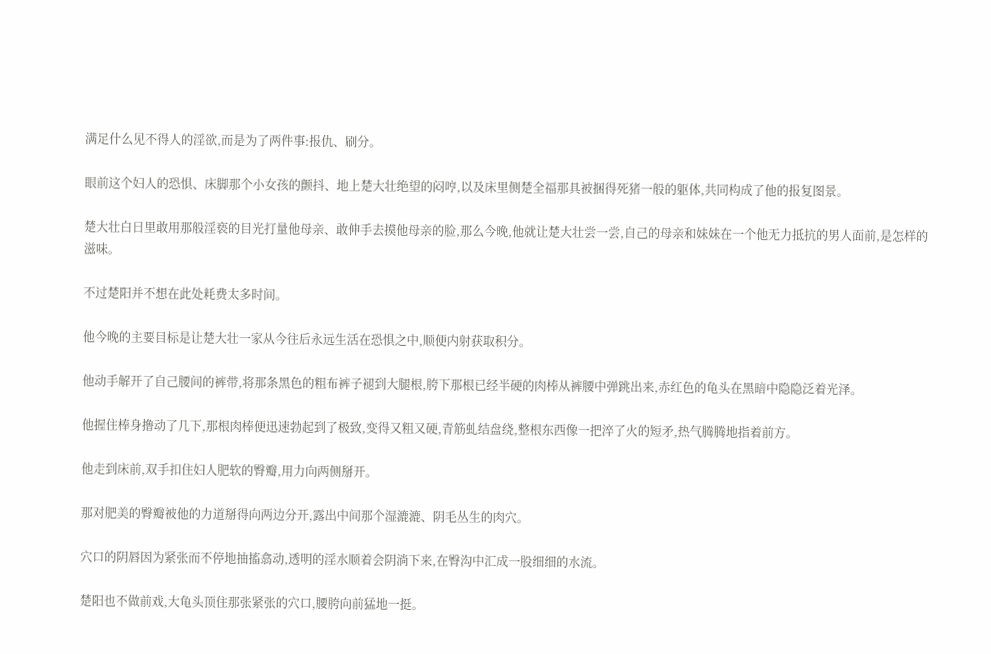满足什么见不得人的淫欲,而是为了两件事:报仇、刷分。

眼前这个妇人的恐惧、床脚那个小女孩的颤抖、地上楚大壮绝望的闷哼,以及床里侧楚全福那具被捆得死猪一般的躯体,共同构成了他的报复图景。

楚大壮白日里敢用那般淫亵的目光打量他母亲、敢伸手去摸他母亲的脸,那么今晚,他就让楚大壮尝一尝,自己的母亲和妹妹在一个他无力抵抗的男人面前,是怎样的滋味。

不过楚阳并不想在此处耗费太多时间。

他今晚的主要目标是让楚大壮一家从今往后永远生活在恐惧之中,顺便内射获取积分。

他动手解开了自己腰间的裤带,将那条黑色的粗布裤子褪到大腿根,胯下那根已经半硬的肉棒从裤腰中弹跳出来,赤红色的龟头在黑暗中隐隐泛着光泽。

他握住棒身撸动了几下,那根肉棒便迅速勃起到了极致,变得又粗又硬,青筋虬结盘绕,整根东西像一把淬了火的短矛,热气腾腾地指着前方。

他走到床前,双手扣住妇人肥软的臀瓣,用力向两侧掰开。

那对肥美的臀瓣被他的力道掰得向两边分开,露出中间那个湿漉漉、阴毛丛生的肉穴。

穴口的阴唇因为紧张而不停地抽搐翕动,透明的淫水顺着会阴淌下来,在臀沟中汇成一股细细的水流。

楚阳也不做前戏,大龟头顶住那张紧张的穴口,腰胯向前猛地一挺。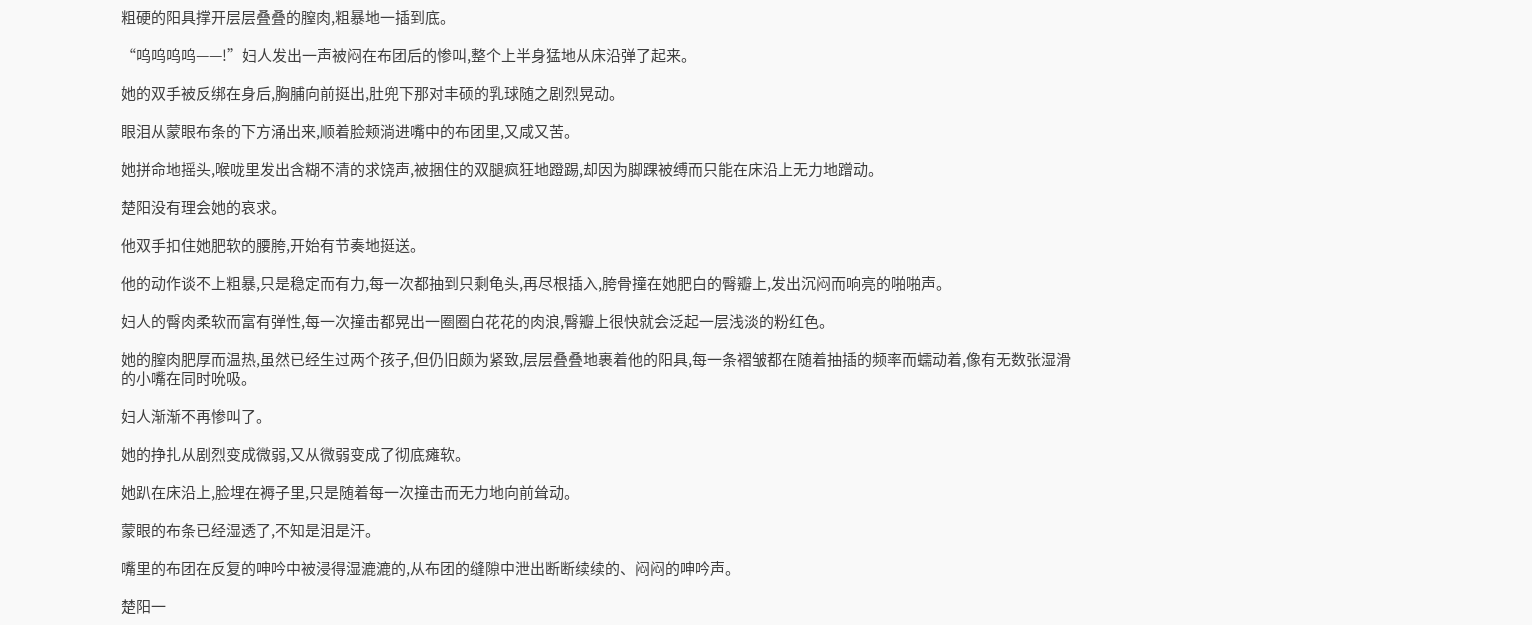粗硬的阳具撑开层层叠叠的膣肉,粗暴地一插到底。

“呜呜呜呜——!”妇人发出一声被闷在布团后的惨叫,整个上半身猛地从床沿弹了起来。

她的双手被反绑在身后,胸脯向前挺出,肚兜下那对丰硕的乳球随之剧烈晃动。

眼泪从蒙眼布条的下方涌出来,顺着脸颊淌进嘴中的布团里,又咸又苦。

她拼命地摇头,喉咙里发出含糊不清的求饶声,被捆住的双腿疯狂地蹬踢,却因为脚踝被缚而只能在床沿上无力地蹭动。

楚阳没有理会她的哀求。

他双手扣住她肥软的腰胯,开始有节奏地挺送。

他的动作谈不上粗暴,只是稳定而有力,每一次都抽到只剩龟头,再尽根插入,胯骨撞在她肥白的臀瓣上,发出沉闷而响亮的啪啪声。

妇人的臀肉柔软而富有弹性,每一次撞击都晃出一圈圈白花花的肉浪,臀瓣上很快就会泛起一层浅淡的粉红色。

她的膣肉肥厚而温热,虽然已经生过两个孩子,但仍旧颇为紧致,层层叠叠地裹着他的阳具,每一条褶皱都在随着抽插的频率而蠕动着,像有无数张湿滑的小嘴在同时吮吸。

妇人渐渐不再惨叫了。

她的挣扎从剧烈变成微弱,又从微弱变成了彻底瘫软。

她趴在床沿上,脸埋在褥子里,只是随着每一次撞击而无力地向前耸动。

蒙眼的布条已经湿透了,不知是泪是汗。

嘴里的布团在反复的呻吟中被浸得湿漉漉的,从布团的缝隙中泄出断断续续的、闷闷的呻吟声。

楚阳一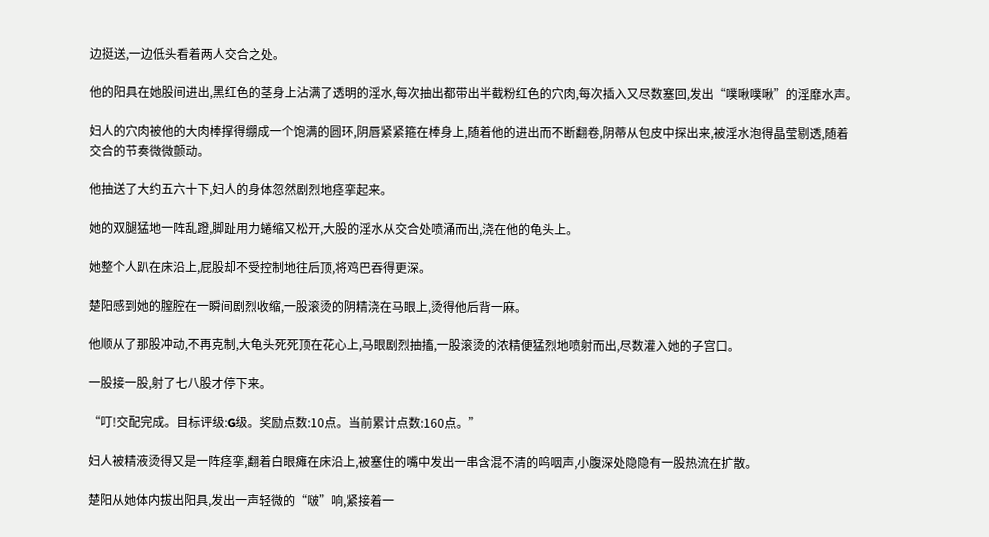边挺送,一边低头看着两人交合之处。

他的阳具在她股间进出,黑红色的茎身上沾满了透明的淫水,每次抽出都带出半截粉红色的穴肉,每次插入又尽数塞回,发出“噗啾噗啾”的淫靡水声。

妇人的穴肉被他的大肉棒撑得绷成一个饱满的圆环,阴唇紧紧箍在棒身上,随着他的进出而不断翻卷,阴蒂从包皮中探出来,被淫水泡得晶莹剔透,随着交合的节奏微微颤动。

他抽送了大约五六十下,妇人的身体忽然剧烈地痉挛起来。

她的双腿猛地一阵乱蹬,脚趾用力蜷缩又松开,大股的淫水从交合处喷涌而出,浇在他的龟头上。

她整个人趴在床沿上,屁股却不受控制地往后顶,将鸡巴吞得更深。

楚阳感到她的膣腔在一瞬间剧烈收缩,一股滚烫的阴精浇在马眼上,烫得他后背一麻。

他顺从了那股冲动,不再克制,大龟头死死顶在花心上,马眼剧烈抽搐,一股滚烫的浓精便猛烈地喷射而出,尽数灌入她的子宫口。

一股接一股,射了七八股才停下来。

“叮!交配完成。目标评级:G级。奖励点数:10点。当前累计点数:160点。”

妇人被精液烫得又是一阵痉挛,翻着白眼瘫在床沿上,被塞住的嘴中发出一串含混不清的呜咽声,小腹深处隐隐有一股热流在扩散。

楚阳从她体内拔出阳具,发出一声轻微的“啵”响,紧接着一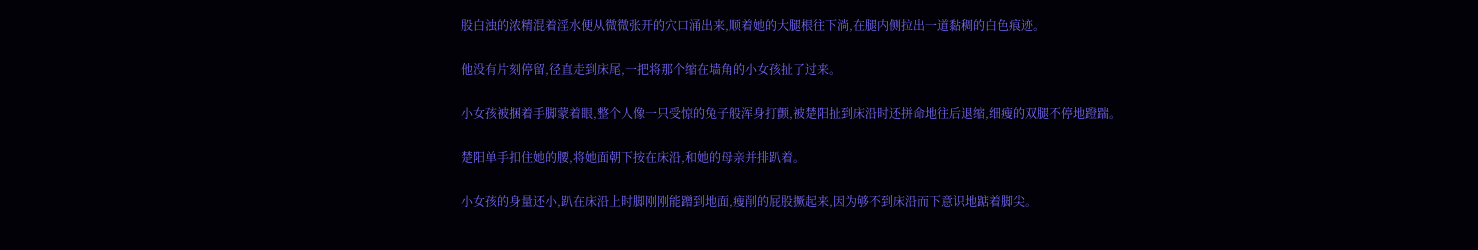股白浊的浓精混着淫水便从微微张开的穴口涌出来,顺着她的大腿根往下淌,在腿内侧拉出一道黏稠的白色痕迹。

他没有片刻停留,径直走到床尾,一把将那个缩在墙角的小女孩扯了过来。

小女孩被捆着手脚蒙着眼,整个人像一只受惊的兔子般浑身打颤,被楚阳扯到床沿时还拼命地往后退缩,细瘦的双腿不停地蹬踹。

楚阳单手扣住她的腰,将她面朝下按在床沿,和她的母亲并排趴着。

小女孩的身量还小,趴在床沿上时脚刚刚能蹭到地面,瘦削的屁股撅起来,因为够不到床沿而下意识地踮着脚尖。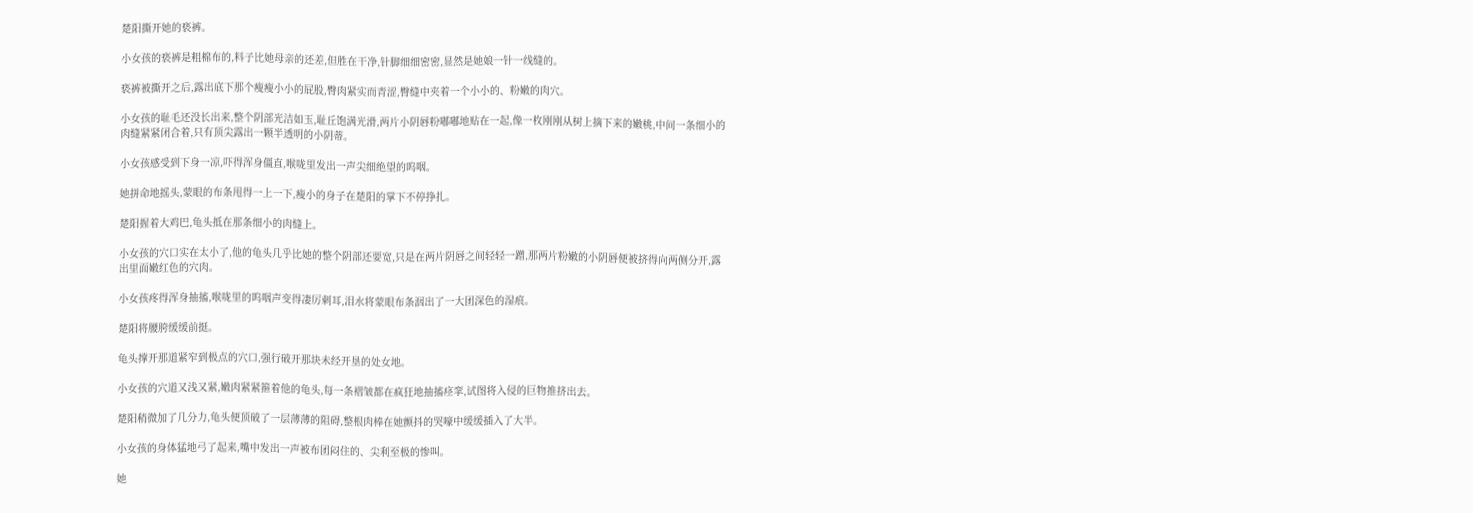楚阳撕开她的亵裤。

小女孩的亵裤是粗棉布的,料子比她母亲的还差,但胜在干净,针脚细细密密,显然是她娘一针一线缝的。

亵裤被撕开之后,露出底下那个瘦瘦小小的屁股,臀肉紧实而青涩,臀缝中夹着一个小小的、粉嫩的肉穴。

小女孩的耻毛还没长出来,整个阴部光洁如玉,耻丘饱满光滑,两片小阴唇粉嘟嘟地贴在一起,像一枚刚刚从树上摘下来的嫩桃,中间一条细小的肉缝紧紧闭合着,只有顶尖露出一颗半透明的小阴蒂。

小女孩感受到下身一凉,吓得浑身僵直,喉咙里发出一声尖细绝望的呜咽。

她拼命地摇头,蒙眼的布条甩得一上一下,瘦小的身子在楚阳的掌下不停挣扎。

楚阳握着大鸡巴,龟头抵在那条细小的肉缝上。

小女孩的穴口实在太小了,他的龟头几乎比她的整个阴部还要宽,只是在两片阴唇之间轻轻一蹭,那两片粉嫩的小阴唇便被挤得向两侧分开,露出里面嫩红色的穴肉。

小女孩疼得浑身抽搐,喉咙里的呜咽声变得凄厉刺耳,泪水将蒙眼布条洇出了一大团深色的湿痕。

楚阳将腰胯缓缓前挺。

龟头撑开那道紧窄到极点的穴口,强行破开那块未经开垦的处女地。

小女孩的穴道又浅又紧,嫩肉紧紧箍着他的龟头,每一条褶皱都在疯狂地抽搐痉挛,试图将入侵的巨物推挤出去。

楚阳稍微加了几分力,龟头便顶破了一层薄薄的阻碍,整根肉棒在她颤抖的哭嚎中缓缓插入了大半。

小女孩的身体猛地弓了起来,嘴中发出一声被布团闷住的、尖利至极的惨叫。

她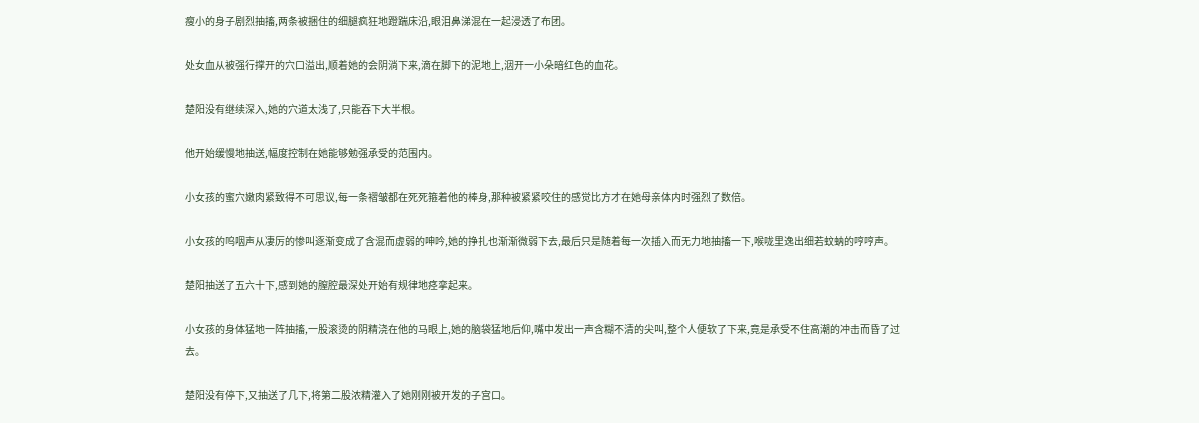瘦小的身子剧烈抽搐,两条被捆住的细腿疯狂地蹬踹床沿,眼泪鼻涕混在一起浸透了布团。

处女血从被强行撑开的穴口溢出,顺着她的会阴淌下来,滴在脚下的泥地上,洇开一小朵暗红色的血花。

楚阳没有继续深入,她的穴道太浅了,只能吞下大半根。

他开始缓慢地抽送,幅度控制在她能够勉强承受的范围内。

小女孩的蜜穴嫩肉紧致得不可思议,每一条褶皱都在死死箍着他的棒身,那种被紧紧咬住的感觉比方才在她母亲体内时强烈了数倍。

小女孩的呜咽声从凄厉的惨叫逐渐变成了含混而虚弱的呻吟,她的挣扎也渐渐微弱下去,最后只是随着每一次插入而无力地抽搐一下,喉咙里逸出细若蚊蚋的哼哼声。

楚阳抽送了五六十下,感到她的膣腔最深处开始有规律地痉挛起来。

小女孩的身体猛地一阵抽搐,一股滚烫的阴精浇在他的马眼上,她的脑袋猛地后仰,嘴中发出一声含糊不清的尖叫,整个人便软了下来,竟是承受不住高潮的冲击而昏了过去。

楚阳没有停下,又抽送了几下,将第二股浓精灌入了她刚刚被开发的子宫口。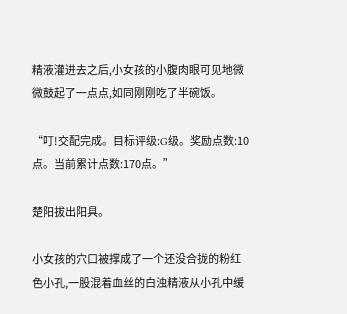精液灌进去之后,小女孩的小腹肉眼可见地微微鼓起了一点点,如同刚刚吃了半碗饭。

“叮!交配完成。目标评级:G级。奖励点数:10点。当前累计点数:170点。”

楚阳拔出阳具。

小女孩的穴口被撑成了一个还没合拢的粉红色小孔,一股混着血丝的白浊精液从小孔中缓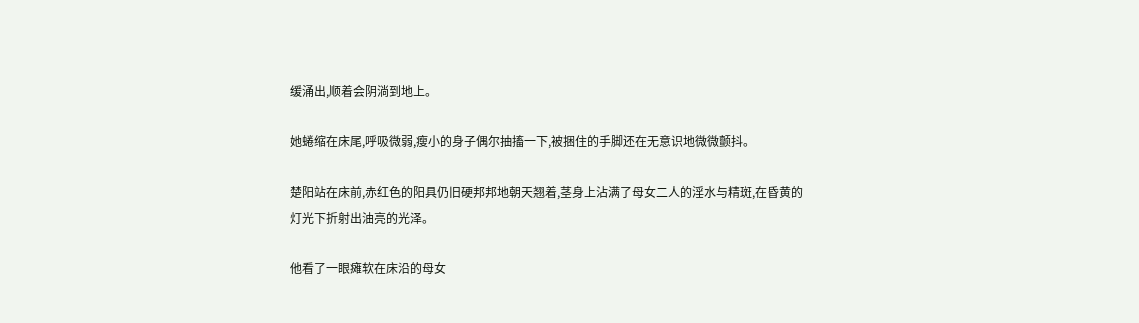缓涌出,顺着会阴淌到地上。

她蜷缩在床尾,呼吸微弱,瘦小的身子偶尔抽搐一下,被捆住的手脚还在无意识地微微颤抖。

楚阳站在床前,赤红色的阳具仍旧硬邦邦地朝天翘着,茎身上沾满了母女二人的淫水与精斑,在昏黄的灯光下折射出油亮的光泽。

他看了一眼瘫软在床沿的母女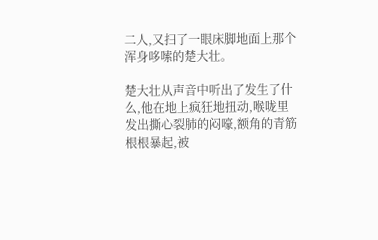二人,又扫了一眼床脚地面上那个浑身哆嗦的楚大壮。

楚大壮从声音中听出了发生了什么,他在地上疯狂地扭动,喉咙里发出撕心裂肺的闷嚎,额角的青筋根根暴起,被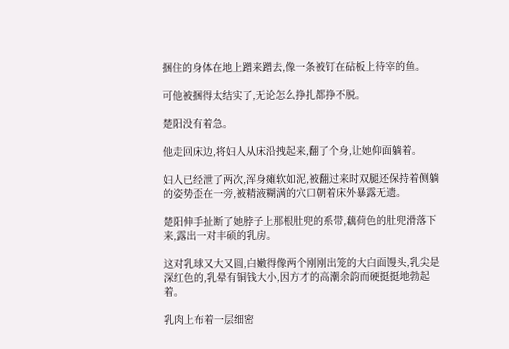捆住的身体在地上蹭来蹭去,像一条被钉在砧板上待宰的鱼。

可他被捆得太结实了,无论怎么挣扎都挣不脱。

楚阳没有着急。

他走回床边,将妇人从床沿拽起来,翻了个身,让她仰面躺着。

妇人已经泄了两次,浑身瘫软如泥,被翻过来时双腿还保持着侧躺的姿势歪在一旁,被精液糊满的穴口朝着床外暴露无遗。

楚阳伸手扯断了她脖子上那根肚兜的系带,藕荷色的肚兜滑落下来,露出一对丰硕的乳房。

这对乳球又大又圆,白嫩得像两个刚刚出笼的大白面馒头,乳尖是深红色的,乳晕有铜钱大小,因方才的高潮余韵而硬挺挺地勃起着。

乳肉上布着一层细密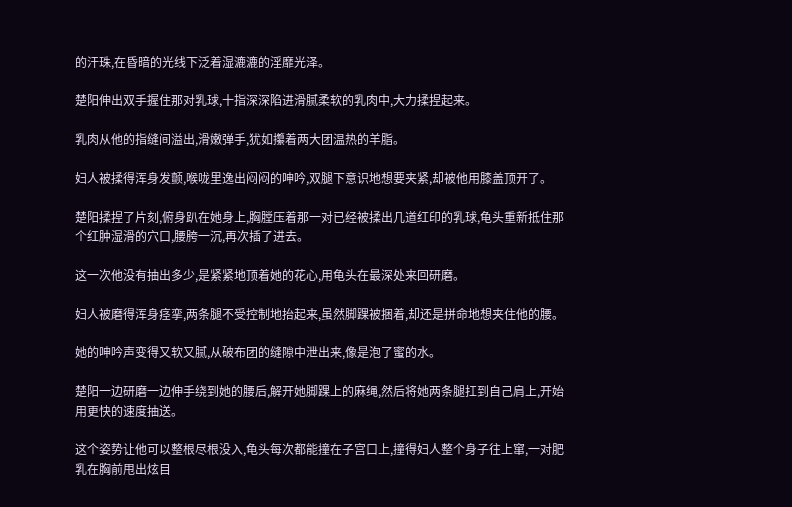的汗珠,在昏暗的光线下泛着湿漉漉的淫靡光泽。

楚阳伸出双手握住那对乳球,十指深深陷进滑腻柔软的乳肉中,大力揉捏起来。

乳肉从他的指缝间溢出,滑嫩弹手,犹如攥着两大团温热的羊脂。

妇人被揉得浑身发颤,喉咙里逸出闷闷的呻吟,双腿下意识地想要夹紧,却被他用膝盖顶开了。

楚阳揉捏了片刻,俯身趴在她身上,胸膛压着那一对已经被揉出几道红印的乳球,龟头重新抵住那个红肿湿滑的穴口,腰胯一沉,再次插了进去。

这一次他没有抽出多少,是紧紧地顶着她的花心,用龟头在最深处来回研磨。

妇人被磨得浑身痉挛,两条腿不受控制地抬起来,虽然脚踝被捆着,却还是拼命地想夹住他的腰。

她的呻吟声变得又软又腻,从破布团的缝隙中泄出来,像是泡了蜜的水。

楚阳一边研磨一边伸手绕到她的腰后,解开她脚踝上的麻绳,然后将她两条腿扛到自己肩上,开始用更快的速度抽送。

这个姿势让他可以整根尽根没入,龟头每次都能撞在子宫口上,撞得妇人整个身子往上窜,一对肥乳在胸前甩出炫目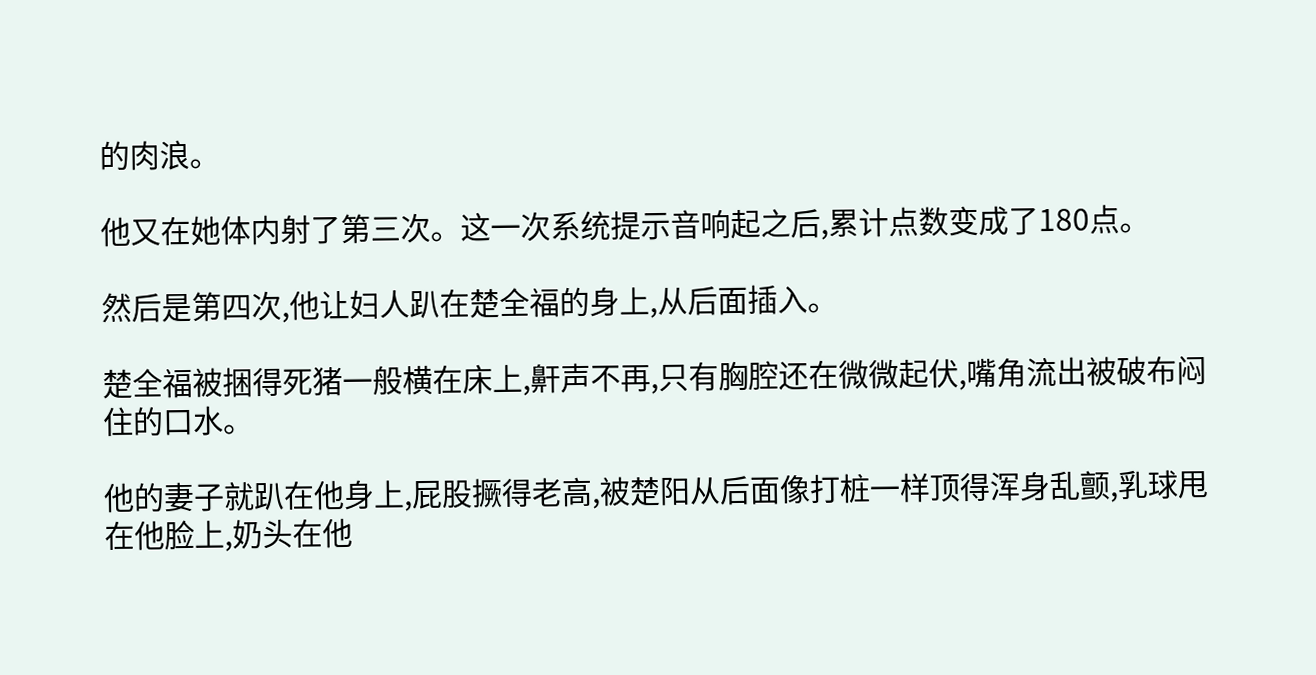的肉浪。

他又在她体内射了第三次。这一次系统提示音响起之后,累计点数变成了180点。

然后是第四次,他让妇人趴在楚全福的身上,从后面插入。

楚全福被捆得死猪一般横在床上,鼾声不再,只有胸腔还在微微起伏,嘴角流出被破布闷住的口水。

他的妻子就趴在他身上,屁股撅得老高,被楚阳从后面像打桩一样顶得浑身乱颤,乳球甩在他脸上,奶头在他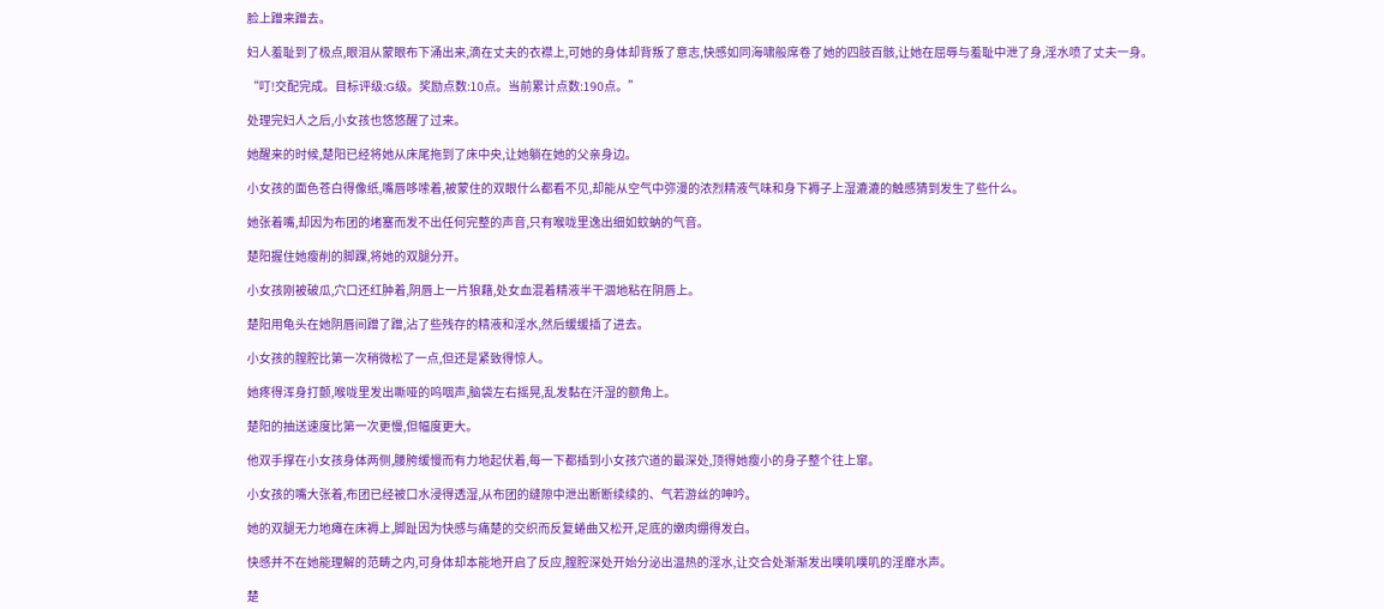脸上蹭来蹭去。

妇人羞耻到了极点,眼泪从蒙眼布下涌出来,滴在丈夫的衣襟上,可她的身体却背叛了意志,快感如同海啸般席卷了她的四肢百骸,让她在屈辱与羞耻中泄了身,淫水喷了丈夫一身。

“叮!交配完成。目标评级:G级。奖励点数:10点。当前累计点数:190点。”

处理完妇人之后,小女孩也悠悠醒了过来。

她醒来的时候,楚阳已经将她从床尾拖到了床中央,让她躺在她的父亲身边。

小女孩的面色苍白得像纸,嘴唇哆嗦着,被蒙住的双眼什么都看不见,却能从空气中弥漫的浓烈精液气味和身下褥子上湿漉漉的触感猜到发生了些什么。

她张着嘴,却因为布团的堵塞而发不出任何完整的声音,只有喉咙里逸出细如蚊蚋的气音。

楚阳握住她瘦削的脚踝,将她的双腿分开。

小女孩刚被破瓜,穴口还红肿着,阴唇上一片狼藉,处女血混着精液半干涸地粘在阴唇上。

楚阳用龟头在她阴唇间蹭了蹭,沾了些残存的精液和淫水,然后缓缓插了进去。

小女孩的膣腔比第一次稍微松了一点,但还是紧致得惊人。

她疼得浑身打颤,喉咙里发出嘶哑的呜咽声,脑袋左右摇晃,乱发黏在汗湿的额角上。

楚阳的抽送速度比第一次更慢,但幅度更大。

他双手撑在小女孩身体两侧,腰胯缓慢而有力地起伏着,每一下都插到小女孩穴道的最深处,顶得她瘦小的身子整个往上窜。

小女孩的嘴大张着,布团已经被口水浸得透湿,从布团的缝隙中泄出断断续续的、气若游丝的呻吟。

她的双腿无力地瘫在床褥上,脚趾因为快感与痛楚的交织而反复蜷曲又松开,足底的嫩肉绷得发白。

快感并不在她能理解的范畴之内,可身体却本能地开启了反应,膣腔深处开始分泌出温热的淫水,让交合处渐渐发出噗叽噗叽的淫靡水声。

楚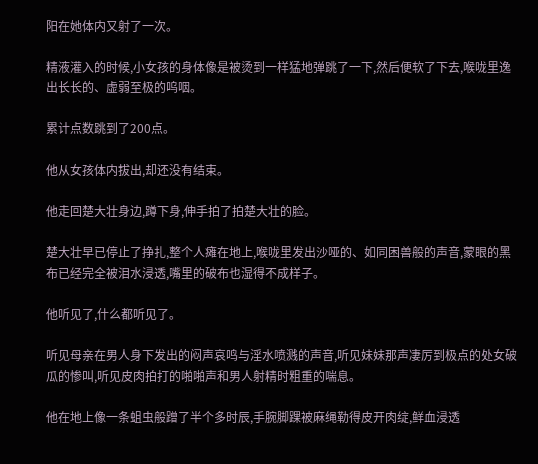阳在她体内又射了一次。

精液灌入的时候,小女孩的身体像是被烫到一样猛地弹跳了一下,然后便软了下去,喉咙里逸出长长的、虚弱至极的呜咽。

累计点数跳到了200点。

他从女孩体内拔出,却还没有结束。

他走回楚大壮身边,蹲下身,伸手拍了拍楚大壮的脸。

楚大壮早已停止了挣扎,整个人瘫在地上,喉咙里发出沙哑的、如同困兽般的声音,蒙眼的黑布已经完全被泪水浸透,嘴里的破布也湿得不成样子。

他听见了,什么都听见了。

听见母亲在男人身下发出的闷声哀鸣与淫水喷溅的声音,听见妹妹那声凄厉到极点的处女破瓜的惨叫,听见皮肉拍打的啪啪声和男人射精时粗重的喘息。

他在地上像一条蛆虫般蹭了半个多时辰,手腕脚踝被麻绳勒得皮开肉绽,鲜血浸透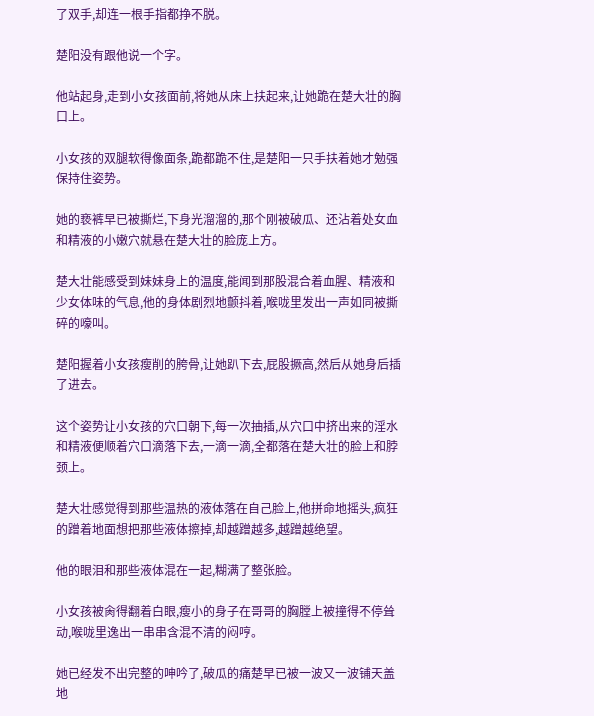了双手,却连一根手指都挣不脱。

楚阳没有跟他说一个字。

他站起身,走到小女孩面前,将她从床上扶起来,让她跪在楚大壮的胸口上。

小女孩的双腿软得像面条,跪都跪不住,是楚阳一只手扶着她才勉强保持住姿势。

她的亵裤早已被撕烂,下身光溜溜的,那个刚被破瓜、还沾着处女血和精液的小嫩穴就悬在楚大壮的脸庞上方。

楚大壮能感受到妹妹身上的温度,能闻到那股混合着血腥、精液和少女体味的气息,他的身体剧烈地颤抖着,喉咙里发出一声如同被撕碎的嚎叫。

楚阳握着小女孩瘦削的胯骨,让她趴下去,屁股撅高,然后从她身后插了进去。

这个姿势让小女孩的穴口朝下,每一次抽插,从穴口中挤出来的淫水和精液便顺着穴口滴落下去,一滴一滴,全都落在楚大壮的脸上和脖颈上。

楚大壮感觉得到那些温热的液体落在自己脸上,他拼命地摇头,疯狂的蹭着地面想把那些液体擦掉,却越蹭越多,越蹭越绝望。

他的眼泪和那些液体混在一起,糊满了整张脸。

小女孩被肏得翻着白眼,瘦小的身子在哥哥的胸膛上被撞得不停耸动,喉咙里逸出一串串含混不清的闷哼。

她已经发不出完整的呻吟了,破瓜的痛楚早已被一波又一波铺天盖地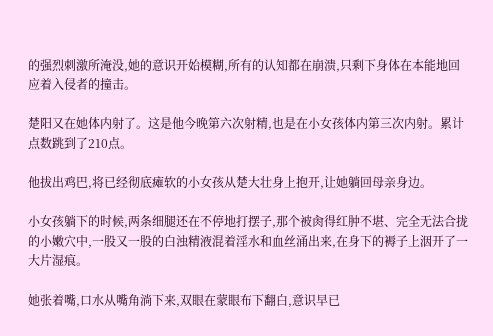的强烈刺激所淹没,她的意识开始模糊,所有的认知都在崩溃,只剩下身体在本能地回应着入侵者的撞击。

楚阳又在她体内射了。这是他今晚第六次射精,也是在小女孩体内第三次内射。累计点数跳到了210点。

他拔出鸡巴,将已经彻底瘫软的小女孩从楚大壮身上抱开,让她躺回母亲身边。

小女孩躺下的时候,两条细腿还在不停地打摆子,那个被肏得红肿不堪、完全无法合拢的小嫩穴中,一股又一股的白浊精液混着淫水和血丝涌出来,在身下的褥子上洇开了一大片湿痕。

她张着嘴,口水从嘴角淌下来,双眼在蒙眼布下翻白,意识早已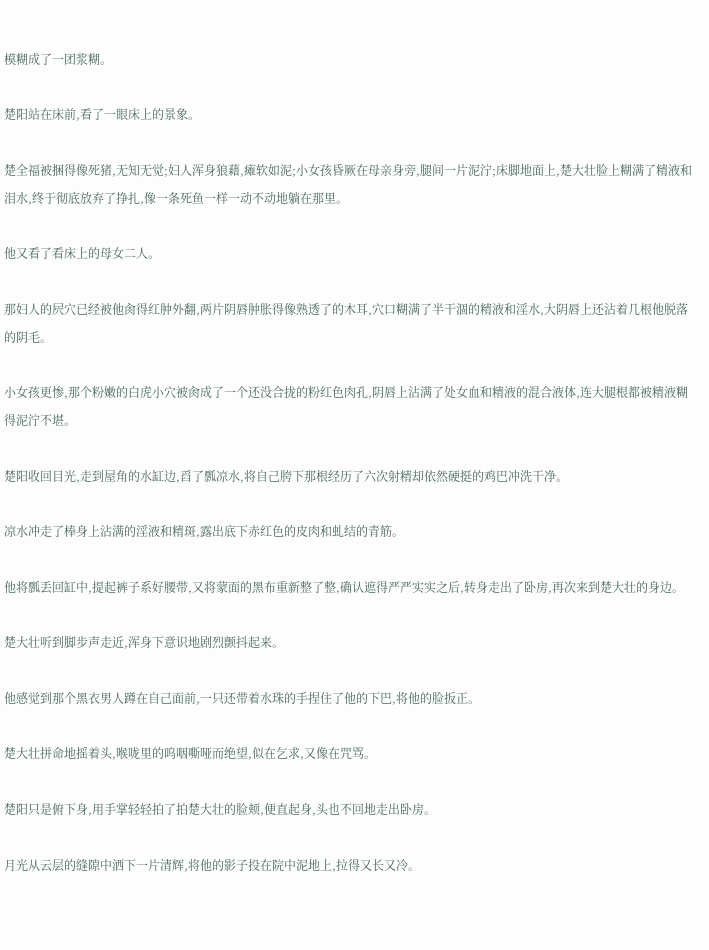模糊成了一团浆糊。

楚阳站在床前,看了一眼床上的景象。

楚全福被捆得像死猪,无知无觉;妇人浑身狼藉,瘫软如泥;小女孩昏厥在母亲身旁,腿间一片泥泞;床脚地面上,楚大壮脸上糊满了精液和泪水,终于彻底放弃了挣扎,像一条死鱼一样一动不动地躺在那里。

他又看了看床上的母女二人。

那妇人的屄穴已经被他肏得红肿外翻,两片阴唇肿胀得像熟透了的木耳,穴口糊满了半干涸的精液和淫水,大阴唇上还沾着几根他脱落的阴毛。

小女孩更惨,那个粉嫩的白虎小穴被肏成了一个还没合拢的粉红色肉孔,阴唇上沾满了处女血和精液的混合液体,连大腿根都被精液糊得泥泞不堪。

楚阳收回目光,走到屋角的水缸边,舀了瓢凉水,将自己胯下那根经历了六次射精却依然硬挺的鸡巴冲洗干净。

凉水冲走了棒身上沾满的淫液和精斑,露出底下赤红色的皮肉和虬结的青筋。

他将瓢丢回缸中,提起裤子系好腰带,又将蒙面的黑布重新整了整,确认遮得严严实实之后,转身走出了卧房,再次来到楚大壮的身边。

楚大壮听到脚步声走近,浑身下意识地剧烈颤抖起来。

他感觉到那个黑衣男人蹲在自己面前,一只还带着水珠的手捏住了他的下巴,将他的脸扳正。

楚大壮拼命地摇着头,喉咙里的呜咽嘶哑而绝望,似在乞求,又像在咒骂。

楚阳只是俯下身,用手掌轻轻拍了拍楚大壮的脸颊,便直起身,头也不回地走出卧房。

月光从云层的缝隙中洒下一片清辉,将他的影子投在院中泥地上,拉得又长又冷。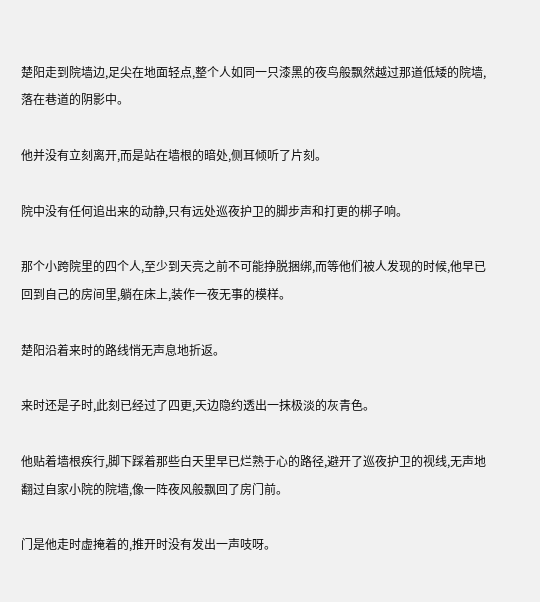楚阳走到院墙边,足尖在地面轻点,整个人如同一只漆黑的夜鸟般飘然越过那道低矮的院墙,落在巷道的阴影中。

他并没有立刻离开,而是站在墙根的暗处,侧耳倾听了片刻。

院中没有任何追出来的动静,只有远处巡夜护卫的脚步声和打更的梆子响。

那个小跨院里的四个人,至少到天亮之前不可能挣脱捆绑,而等他们被人发现的时候,他早已回到自己的房间里,躺在床上,装作一夜无事的模样。

楚阳沿着来时的路线悄无声息地折返。

来时还是子时,此刻已经过了四更,天边隐约透出一抹极淡的灰青色。

他贴着墙根疾行,脚下踩着那些白天里早已烂熟于心的路径,避开了巡夜护卫的视线,无声地翻过自家小院的院墙,像一阵夜风般飘回了房门前。

门是他走时虚掩着的,推开时没有发出一声吱呀。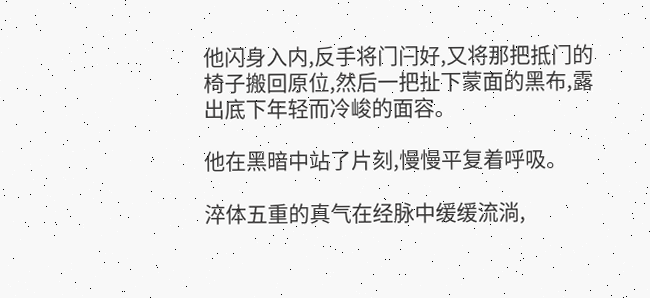他闪身入内,反手将门闩好,又将那把抵门的椅子搬回原位,然后一把扯下蒙面的黑布,露出底下年轻而冷峻的面容。

他在黑暗中站了片刻,慢慢平复着呼吸。

淬体五重的真气在经脉中缓缓流淌,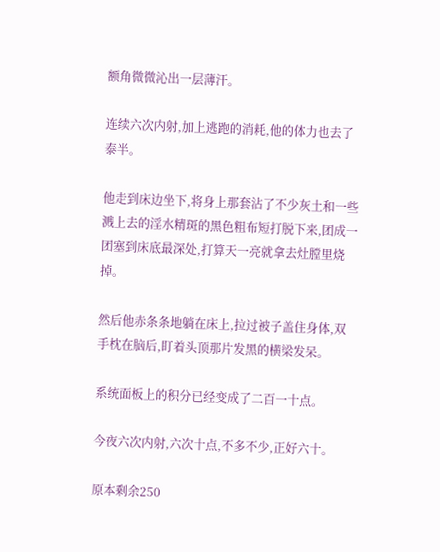额角微微沁出一层薄汗。

连续六次内射,加上逃跑的消耗,他的体力也去了泰半。

他走到床边坐下,将身上那套沾了不少灰土和一些溅上去的淫水精斑的黑色粗布短打脱下来,团成一团塞到床底最深处,打算天一亮就拿去灶膛里烧掉。

然后他赤条条地躺在床上,拉过被子盖住身体,双手枕在脑后,盯着头顶那片发黑的横梁发呆。

系统面板上的积分已经变成了二百一十点。

今夜六次内射,六次十点,不多不少,正好六十。

原本剩余250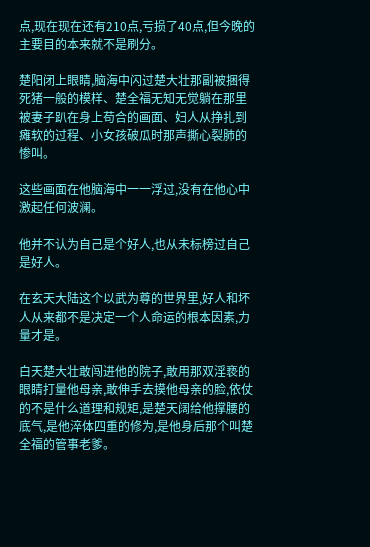点,现在现在还有210点,亏损了40点,但今晚的主要目的本来就不是刷分。

楚阳闭上眼睛,脑海中闪过楚大壮那副被捆得死猪一般的模样、楚全福无知无觉躺在那里被妻子趴在身上苟合的画面、妇人从挣扎到瘫软的过程、小女孩破瓜时那声撕心裂肺的惨叫。

这些画面在他脑海中一一浮过,没有在他心中激起任何波澜。

他并不认为自己是个好人,也从未标榜过自己是好人。

在玄天大陆这个以武为尊的世界里,好人和坏人从来都不是决定一个人命运的根本因素,力量才是。

白天楚大壮敢闯进他的院子,敢用那双淫亵的眼睛打量他母亲,敢伸手去摸他母亲的脸,依仗的不是什么道理和规矩,是楚天阔给他撑腰的底气,是他淬体四重的修为,是他身后那个叫楚全福的管事老爹。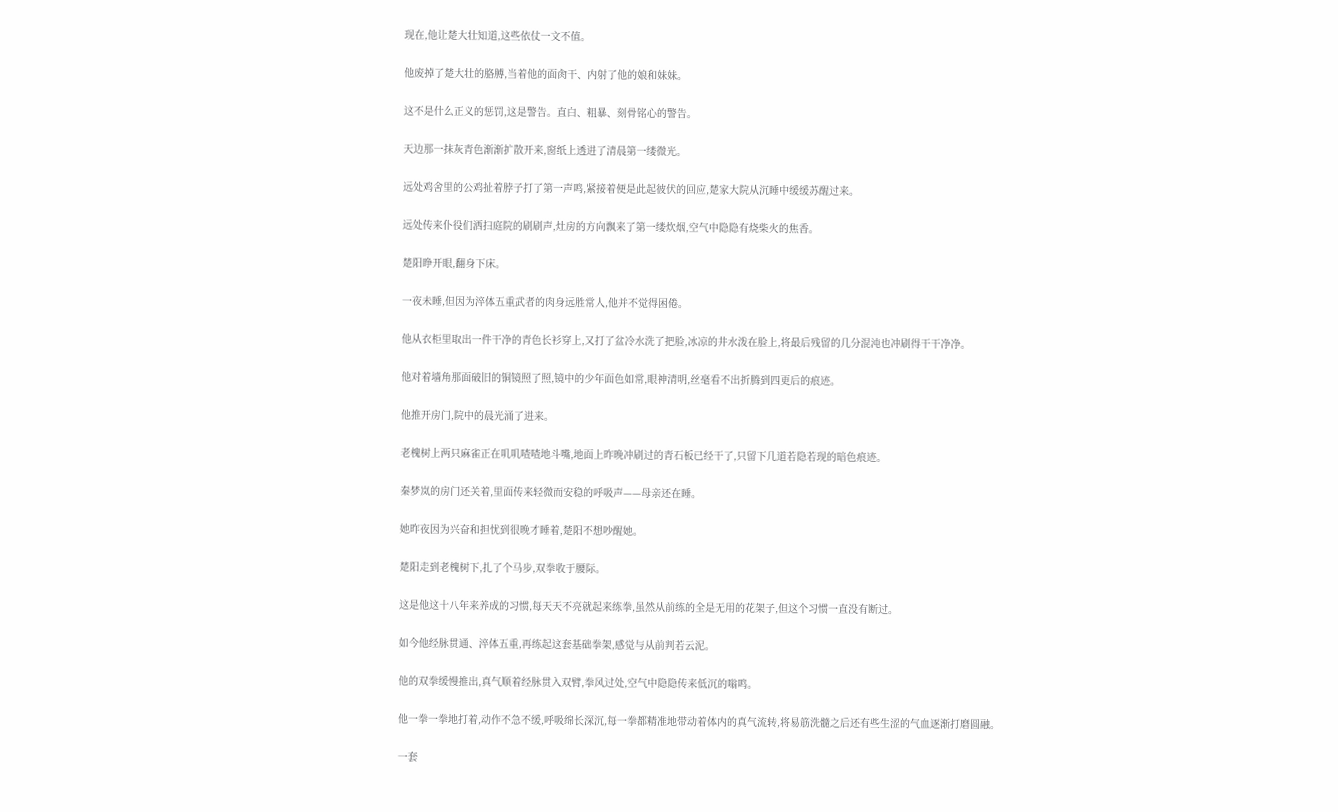现在,他让楚大壮知道,这些依仗一文不值。

他废掉了楚大壮的胳膊,当着他的面肏干、内射了他的娘和妹妹。

这不是什么正义的惩罚,这是警告。直白、粗暴、刻骨铭心的警告。

天边那一抹灰青色渐渐扩散开来,窗纸上透进了清晨第一缕微光。

远处鸡舍里的公鸡扯着脖子打了第一声鸣,紧接着便是此起彼伏的回应,楚家大院从沉睡中缓缓苏醒过来。

远处传来仆役们洒扫庭院的刷刷声,灶房的方向飘来了第一缕炊烟,空气中隐隐有烧柴火的焦香。

楚阳睁开眼,翻身下床。

一夜未睡,但因为淬体五重武者的肉身远胜常人,他并不觉得困倦。

他从衣柜里取出一件干净的青色长衫穿上,又打了盆冷水洗了把脸,冰凉的井水泼在脸上,将最后残留的几分混沌也冲刷得干干净净。

他对着墙角那面破旧的铜镜照了照,镜中的少年面色如常,眼神清明,丝毫看不出折腾到四更后的痕迹。

他推开房门,院中的晨光涌了进来。

老槐树上两只麻雀正在叽叽喳喳地斗嘴,地面上昨晚冲刷过的青石板已经干了,只留下几道若隐若现的暗色痕迹。

秦梦岚的房门还关着,里面传来轻微而安稳的呼吸声——母亲还在睡。

她昨夜因为兴奋和担忧到很晚才睡着,楚阳不想吵醒她。

楚阳走到老槐树下,扎了个马步,双拳收于腰际。

这是他这十八年来养成的习惯,每天天不亮就起来练拳,虽然从前练的全是无用的花架子,但这个习惯一直没有断过。

如今他经脉贯通、淬体五重,再练起这套基础拳架,感觉与从前判若云泥。

他的双拳缓慢推出,真气顺着经脉贯入双臂,拳风过处,空气中隐隐传来低沉的嗡鸣。

他一拳一拳地打着,动作不急不缓,呼吸绵长深沉,每一拳都精准地带动着体内的真气流转,将易筋洗髓之后还有些生涩的气血逐渐打磨圆融。

一套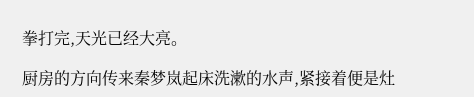拳打完,天光已经大亮。

厨房的方向传来秦梦岚起床洗漱的水声,紧接着便是灶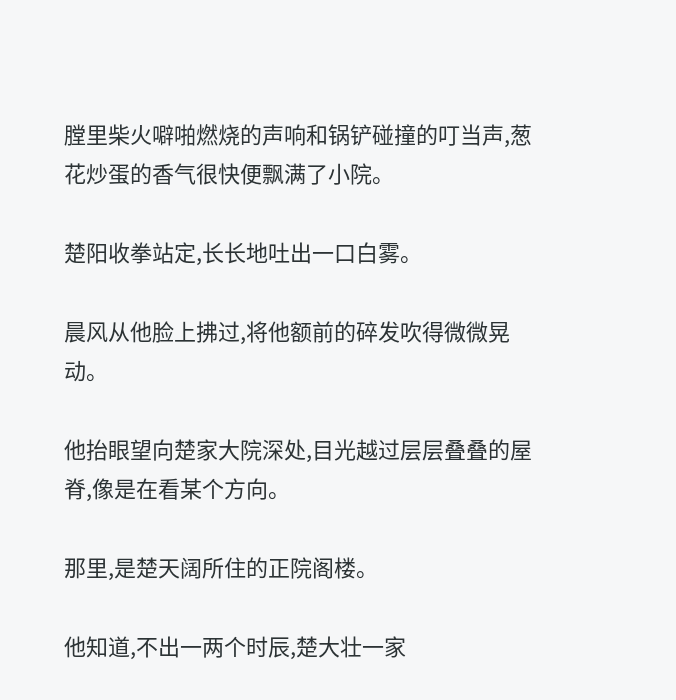膛里柴火噼啪燃烧的声响和锅铲碰撞的叮当声,葱花炒蛋的香气很快便飘满了小院。

楚阳收拳站定,长长地吐出一口白雾。

晨风从他脸上拂过,将他额前的碎发吹得微微晃动。

他抬眼望向楚家大院深处,目光越过层层叠叠的屋脊,像是在看某个方向。

那里,是楚天阔所住的正院阁楼。

他知道,不出一两个时辰,楚大壮一家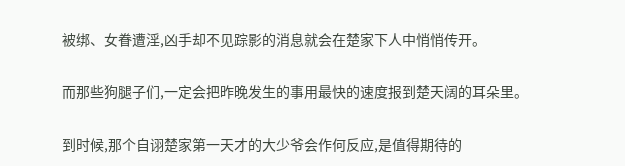被绑、女眷遭淫,凶手却不见踪影的消息就会在楚家下人中悄悄传开。

而那些狗腿子们,一定会把昨晚发生的事用最快的速度报到楚天阔的耳朵里。

到时候,那个自诩楚家第一天才的大少爷会作何反应,是值得期待的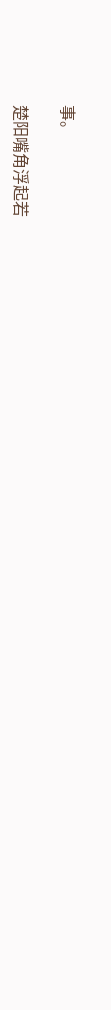事。

楚阳嘴角浮起若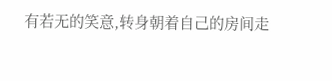有若无的笑意,转身朝着自己的房间走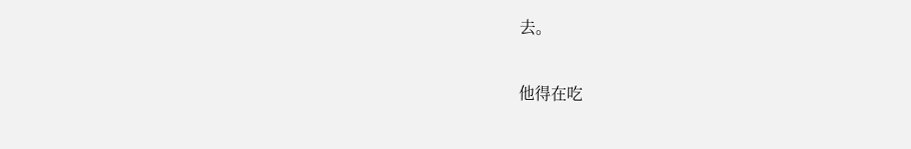去。

他得在吃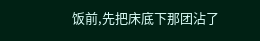饭前,先把床底下那团沾了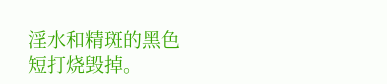淫水和精斑的黑色短打烧毁掉。